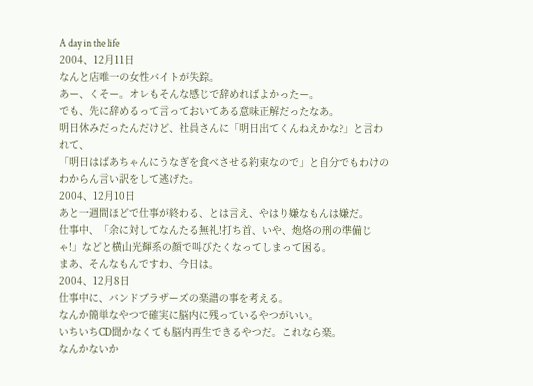A day in the life
2004、12月11日
なんと店唯一の女性バイトが失踪。
あー、くそー。オレもそんな感じで辞めればよかったー。
でも、先に辞めるって言っておいてある意味正解だったなあ。
明日休みだったんだけど、社員さんに「明日出てくんねえかな?」と言われて、
「明日はばあちゃんにうなぎを食べさせる約束なので」と自分でもわけのわからん言い訳をして逃げた。
2004、12月10日
あと一週間ほどで仕事が終わる、とは言え、やはり嫌なもんは嫌だ。
仕事中、「余に対してなんたる無礼!打ち首、いや、炮烙の刑の準備じゃ!」などと横山光輝系の顔で叫びたくなってしまって困る。
まあ、そんなもんですわ、今日は。
2004、12月8日
仕事中に、バンドブラザーズの楽譜の事を考える。
なんか簡単なやつで確実に脳内に残っているやつがいい。
いちいちCD聞かなくても脳内再生できるやつだ。これなら楽。
なんかないか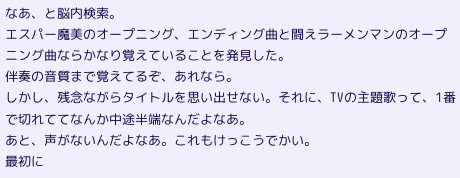なあ、と脳内検索。
エスパー魔美のオープニング、エンディング曲と闘えラーメンマンのオープニング曲ならかなり覚えていることを発見した。
伴奏の音質まで覚えてるぞ、あれなら。
しかし、残念ながらタイトルを思い出せない。それに、TVの主題歌って、1番で切れててなんか中途半端なんだよなあ。
あと、声がないんだよなあ。これもけっこうでかい。
最初に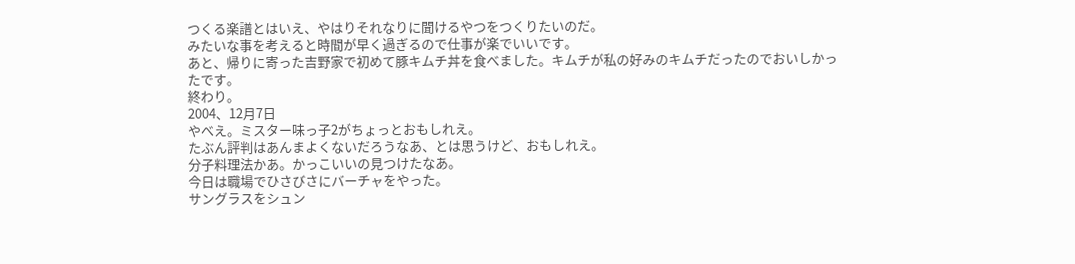つくる楽譜とはいえ、やはりそれなりに聞けるやつをつくりたいのだ。
みたいな事を考えると時間が早く過ぎるので仕事が楽でいいです。
あと、帰りに寄った吉野家で初めて豚キムチ丼を食べました。キムチが私の好みのキムチだったのでおいしかったです。
終わり。
2004、12月7日
やべえ。ミスター味っ子2がちょっとおもしれえ。
たぶん評判はあんまよくないだろうなあ、とは思うけど、おもしれえ。
分子料理法かあ。かっこいいの見つけたなあ。
今日は職場でひさびさにバーチャをやった。
サングラスをシュン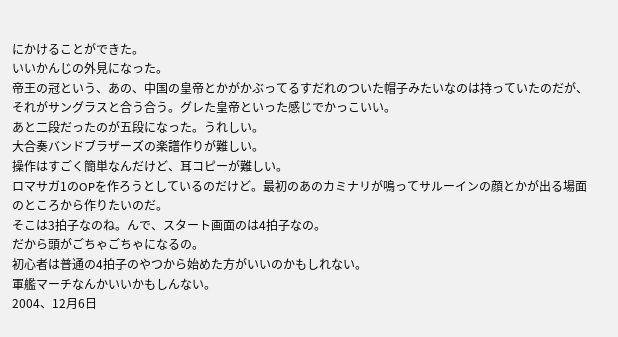にかけることができた。
いいかんじの外見になった。
帝王の冠という、あの、中国の皇帝とかがかぶってるすだれのついた帽子みたいなのは持っていたのだが、
それがサングラスと合う合う。グレた皇帝といった感じでかっこいい。
あと二段だったのが五段になった。うれしい。
大合奏バンドブラザーズの楽譜作りが難しい。
操作はすごく簡単なんだけど、耳コピーが難しい。
ロマサガ1のOPを作ろうとしているのだけど。最初のあのカミナリが鳴ってサルーインの顔とかが出る場面のところから作りたいのだ。
そこは3拍子なのね。んで、スタート画面のは4拍子なの。
だから頭がごちゃごちゃになるの。
初心者は普通の4拍子のやつから始めた方がいいのかもしれない。
軍艦マーチなんかいいかもしんない。
2004、12月6日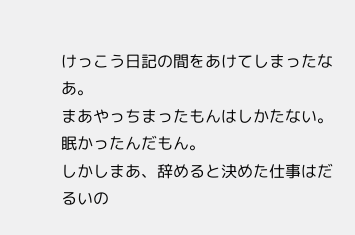けっこう日記の間をあけてしまったなあ。
まあやっちまったもんはしかたない。
眠かったんだもん。
しかしまあ、辞めると決めた仕事はだるいの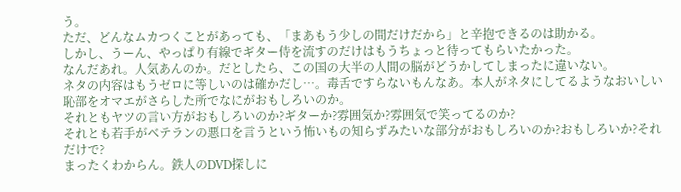う。
ただ、どんなムカつくことがあっても、「まあもう少しの間だけだから」と辛抱できるのは助かる。
しかし、うーん、やっぱり有線でギター侍を流すのだけはもうちょっと待ってもらいたかった。
なんだあれ。人気あんのか。だとしたら、この国の大半の人間の脳がどうかしてしまったに違いない。
ネタの内容はもうゼロに等しいのは確かだし…。毒舌ですらないもんなあ。本人がネタにしてるようなおいしい恥部をオマエがさらした所でなにがおもしろいのか。
それともヤツの言い方がおもしろいのか?ギターか?雰囲気か?雰囲気で笑ってるのか?
それとも若手がベテランの悪口を言うという怖いもの知らずみたいな部分がおもしろいのか?おもしろいか?それだけで?
まったくわからん。鉄人のDVD探しに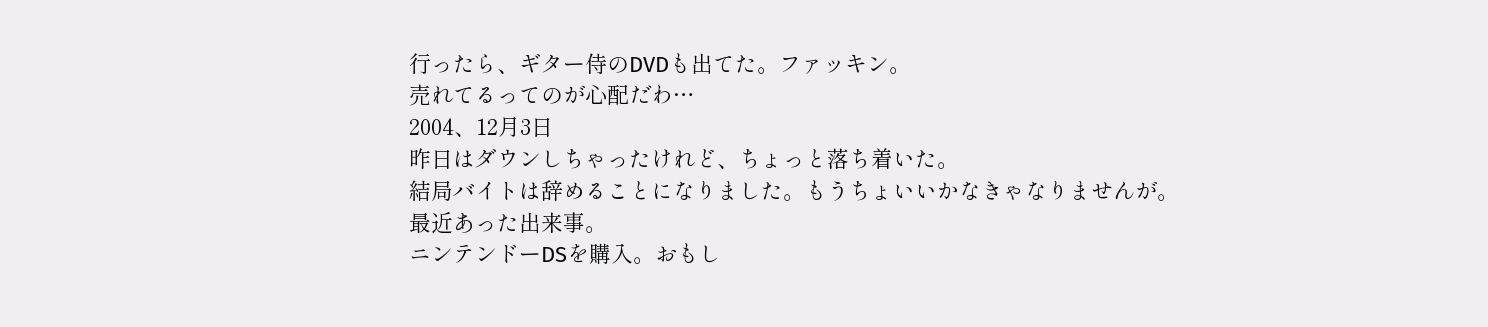行ったら、ギター侍のDVDも出てた。ファッキン。
売れてるってのが心配だわ…
2004、12月3日
昨日はダウンしちゃったけれど、ちょっと落ち着いた。
結局バイトは辞めることになりました。もうちょいいかなきゃなりませんが。
最近あった出来事。
ニンテンドーDSを購入。おもし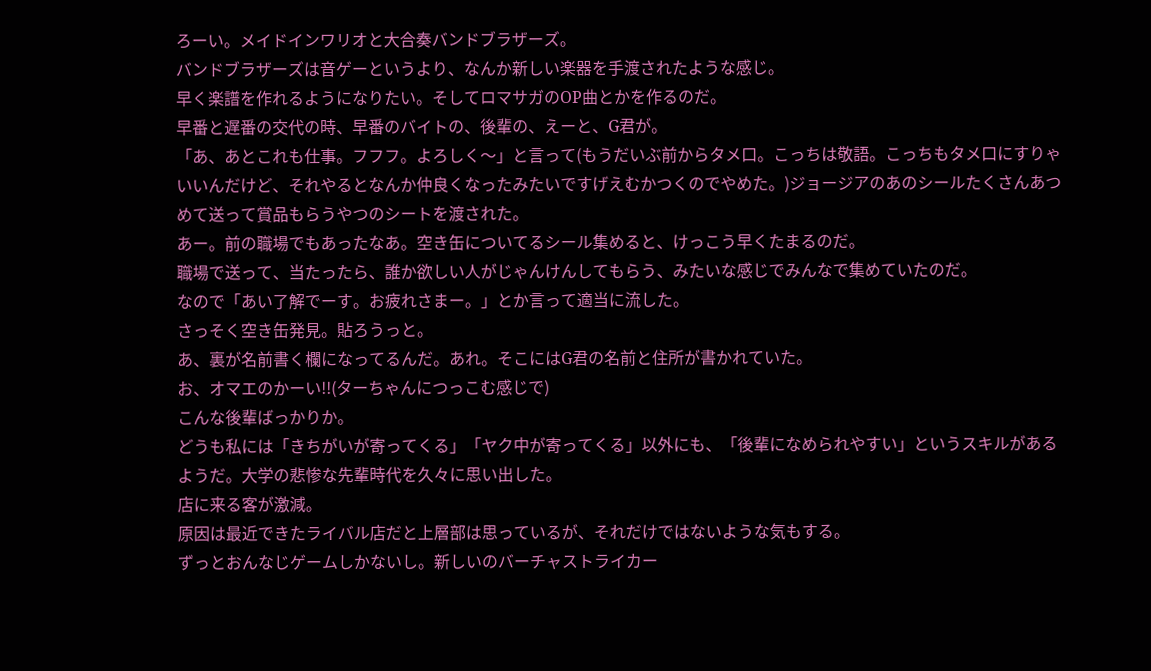ろーい。メイドインワリオと大合奏バンドブラザーズ。
バンドブラザーズは音ゲーというより、なんか新しい楽器を手渡されたような感じ。
早く楽譜を作れるようになりたい。そしてロマサガのOP曲とかを作るのだ。
早番と遅番の交代の時、早番のバイトの、後輩の、えーと、G君が。
「あ、あとこれも仕事。フフフ。よろしく〜」と言って(もうだいぶ前からタメ口。こっちは敬語。こっちもタメ口にすりゃいいんだけど、それやるとなんか仲良くなったみたいですげえむかつくのでやめた。)ジョージアのあのシールたくさんあつめて送って賞品もらうやつのシートを渡された。
あー。前の職場でもあったなあ。空き缶についてるシール集めると、けっこう早くたまるのだ。
職場で送って、当たったら、誰か欲しい人がじゃんけんしてもらう、みたいな感じでみんなで集めていたのだ。
なので「あい了解でーす。お疲れさまー。」とか言って適当に流した。
さっそく空き缶発見。貼ろうっと。
あ、裏が名前書く欄になってるんだ。あれ。そこにはG君の名前と住所が書かれていた。
お、オマエのかーい!!(ターちゃんにつっこむ感じで)
こんな後輩ばっかりか。
どうも私には「きちがいが寄ってくる」「ヤク中が寄ってくる」以外にも、「後輩になめられやすい」というスキルがあるようだ。大学の悲惨な先輩時代を久々に思い出した。
店に来る客が激減。
原因は最近できたライバル店だと上層部は思っているが、それだけではないような気もする。
ずっとおんなじゲームしかないし。新しいのバーチャストライカー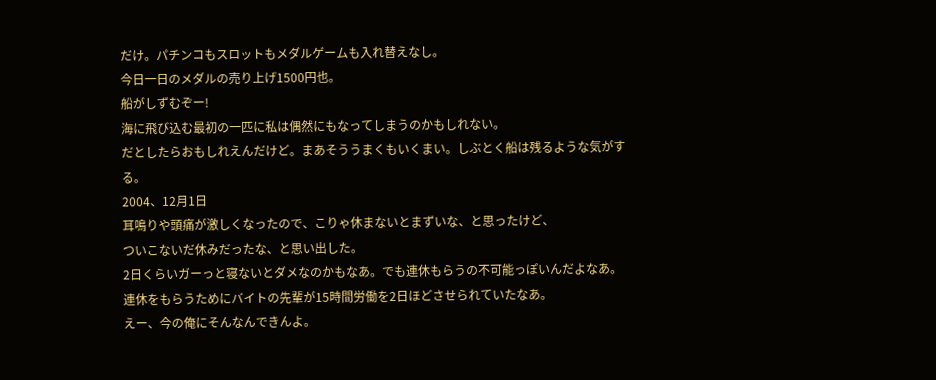だけ。パチンコもスロットもメダルゲームも入れ替えなし。
今日一日のメダルの売り上げ1500円也。
船がしずむぞー!
海に飛び込む最初の一匹に私は偶然にもなってしまうのかもしれない。
だとしたらおもしれえんだけど。まあそううまくもいくまい。しぶとく船は残るような気がする。
2004、12月1日
耳鳴りや頭痛が激しくなったので、こりゃ休まないとまずいな、と思ったけど、
ついこないだ休みだったな、と思い出した。
2日くらいガーっと寝ないとダメなのかもなあ。でも連休もらうの不可能っぽいんだよなあ。
連休をもらうためにバイトの先輩が15時間労働を2日ほどさせられていたなあ。
えー、今の俺にそんなんできんよ。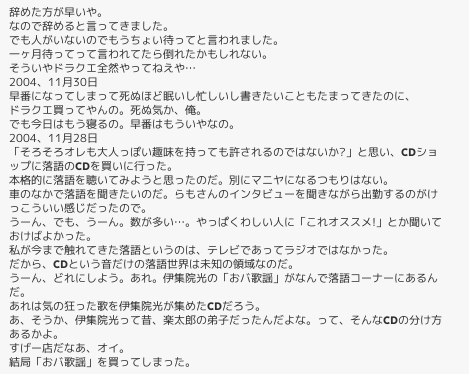辞めた方が早いや。
なので辞めると言ってきました。
でも人がいないのでもうちょい待ってと言われました。
一ヶ月待ってって言われてたら倒れたかもしれない。
そういやドラクエ全然やってねえや…
2004、11月30日
早番になってしまって死ぬほど眠いし忙しいし書きたいこともたまってきたのに、
ドラクエ買ってやんの。死ぬ気か、俺。
でも今日はもう寝るの。早番はもういやなの。
2004、11月28日
「そろそろオレも大人っぽい趣味を持っても許されるのではないか?」と思い、CDショップに落語のCDを買いに行った。
本格的に落語を聴いてみようと思ったのだ。別にマニヤになるつもりはない。
車のなかで落語を聞きたいのだ。らもさんのインタビューを聞きながら出勤するのがけっこういい感じだったので。
うーん、でも、うーん。数が多い…。やっぱくわしい人に「これオススメ!」とか聞いておけばよかった。
私が今まで触れてきた落語というのは、テレビであってラジオではなかった。
だから、CDという音だけの落語世界は未知の領域なのだ。
うーん、どれにしよう。あれ。伊集院光の「おバ歌謡」がなんで落語コーナーにあるんだ。
あれは気の狂った歌を伊集院光が集めたCDだろう。
あ、そうか、伊集院光って昔、楽太郎の弟子だったんだよな。って、そんなCDの分け方あるかよ。
すげー店だなあ、オイ。
結局「おバ歌謡」を買ってしまった。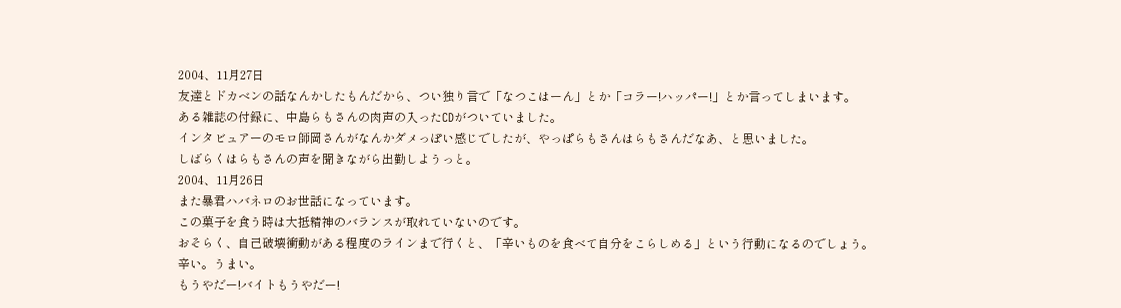2004、11月27日
友達とドカベンの話なんかしたもんだから、つい独り言で「なつこはーん」とか「コラー!ハッパー!」とか言ってしまいます。
ある雑誌の付録に、中島らもさんの肉声の入ったCDがついていました。
インタビュアーのモロ師岡さんがなんかダメっぽい感じでしたが、やっぱらもさんはらもさんだなあ、と思いました。
しばらくはらもさんの声を聞きながら出勤しようっと。
2004、11月26日
また暴君ハバネロのお世話になっています。
この菓子を食う時は大抵精神のバランスが取れていないのです。
おそらく、自己破壊衝動がある程度のラインまで行くと、「辛いものを食べて自分をこらしめる」という行動になるのでしょう。
辛い。うまい。
もうやだー!バイトもうやだー!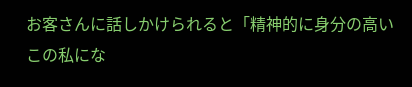お客さんに話しかけられると「精神的に身分の高いこの私にな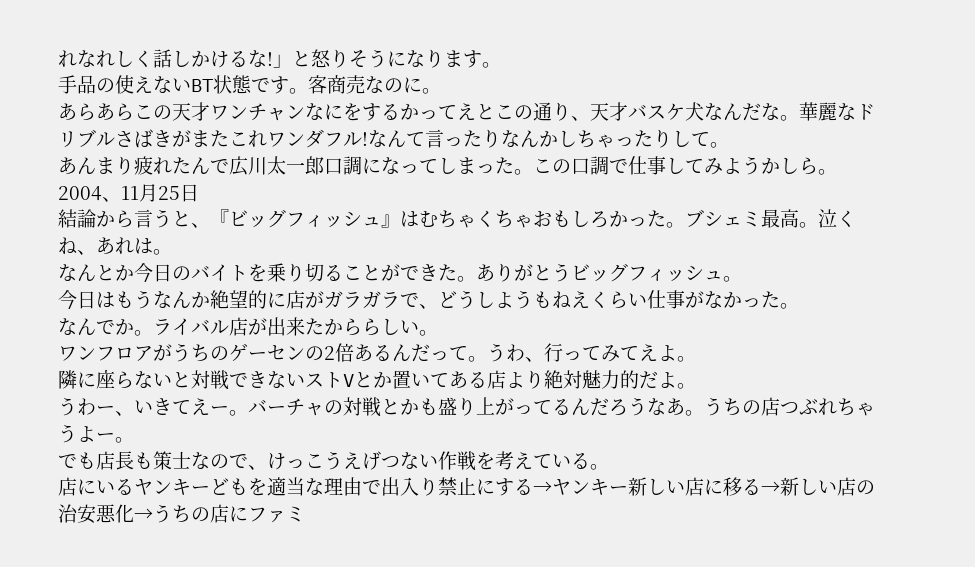れなれしく話しかけるな!」と怒りそうになります。
手品の使えないBT状態です。客商売なのに。
あらあらこの天才ワンチャンなにをするかってえとこの通り、天才バスケ犬なんだな。華麗なドリブルさばきがまたこれワンダフル!なんて言ったりなんかしちゃったりして。
あんまり疲れたんで広川太一郎口調になってしまった。この口調で仕事してみようかしら。
2004、11月25日
結論から言うと、『ビッグフィッシュ』はむちゃくちゃおもしろかった。ブシェミ最高。泣くね、あれは。
なんとか今日のバイトを乗り切ることができた。ありがとうビッグフィッシュ。
今日はもうなんか絶望的に店がガラガラで、どうしようもねえくらい仕事がなかった。
なんでか。ライバル店が出来たかららしい。
ワンフロアがうちのゲーセンの2倍あるんだって。うわ、行ってみてえよ。
隣に座らないと対戦できないストVとか置いてある店より絶対魅力的だよ。
うわー、いきてえー。バーチャの対戦とかも盛り上がってるんだろうなあ。うちの店つぶれちゃうよー。
でも店長も策士なので、けっこうえげつない作戦を考えている。
店にいるヤンキーどもを適当な理由で出入り禁止にする→ヤンキー新しい店に移る→新しい店の治安悪化→うちの店にファミ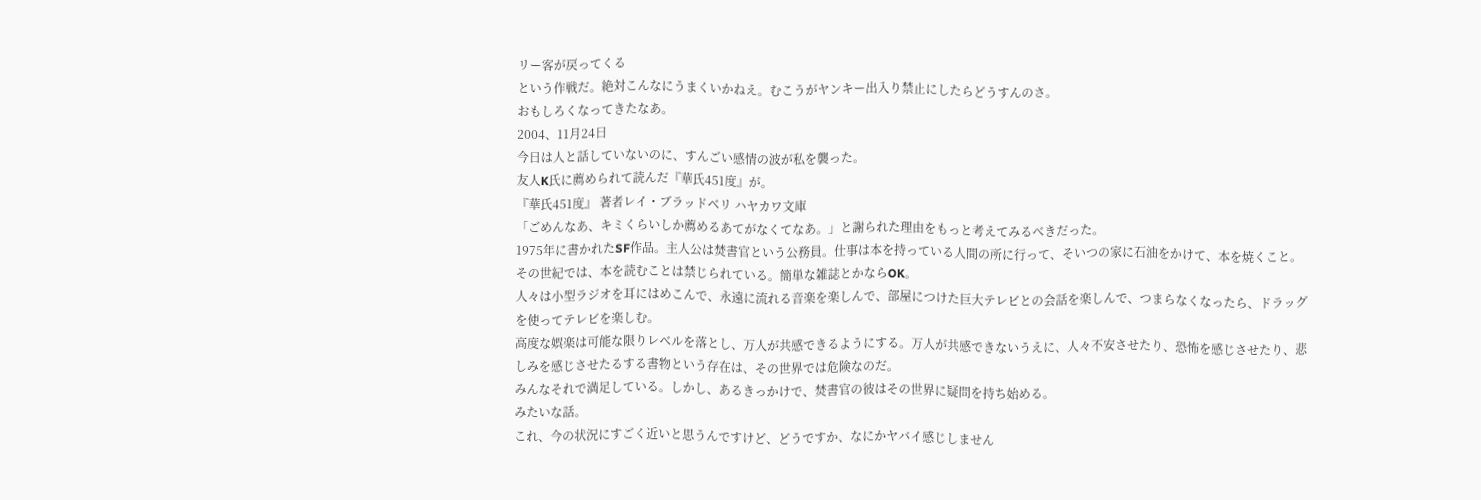リー客が戻ってくる
という作戦だ。絶対こんなにうまくいかねえ。むこうがヤンキー出入り禁止にしたらどうすんのさ。
おもしろくなってきたなあ。
2004、11月24日
今日は人と話していないのに、すんごい感情の波が私を襲った。
友人K氏に薦められて読んだ『華氏451度』が。
『華氏451度』 著者レイ・ブラッドベリ ハヤカワ文庫
「ごめんなあ、キミくらいしか薦めるあてがなくてなあ。」と謝られた理由をもっと考えてみるべきだった。
1975年に書かれたSF作品。主人公は焚書官という公務員。仕事は本を持っている人間の所に行って、そいつの家に石油をかけて、本を焼くこと。
その世紀では、本を読むことは禁じられている。簡単な雑誌とかならOK。
人々は小型ラジオを耳にはめこんで、永遠に流れる音楽を楽しんで、部屋につけた巨大テレビとの会話を楽しんで、つまらなくなったら、ドラッグを使ってテレビを楽しむ。
高度な娯楽は可能な限りレベルを落とし、万人が共感できるようにする。万人が共感できないうえに、人々不安させたり、恐怖を感じさせたり、悲しみを感じさせたるする書物という存在は、その世界では危険なのだ。
みんなそれで満足している。しかし、あるきっかけで、焚書官の彼はその世界に疑問を持ち始める。
みたいな話。
これ、今の状況にすごく近いと思うんですけど、どうですか、なにかヤバイ感じしません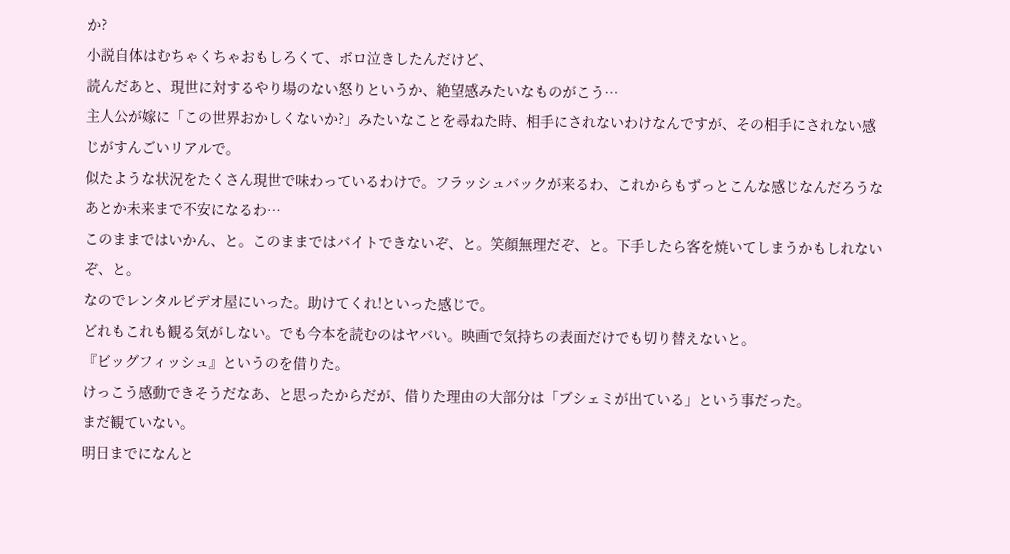か?
小説自体はむちゃくちゃおもしろくて、ボロ泣きしたんだけど、
読んだあと、現世に対するやり場のない怒りというか、絶望感みたいなものがこう…
主人公が嫁に「この世界おかしくないか?」みたいなことを尋ねた時、相手にされないわけなんですが、その相手にされない感じがすんごいリアルで。
似たような状況をたくさん現世で味わっているわけで。フラッシュバックが来るわ、これからもずっとこんな感じなんだろうなあとか未来まで不安になるわ…
このままではいかん、と。このままではバイトできないぞ、と。笑顔無理だぞ、と。下手したら客を焼いてしまうかもしれないぞ、と。
なのでレンタルビデオ屋にいった。助けてくれ!といった感じで。
どれもこれも観る気がしない。でも今本を読むのはヤバい。映画で気持ちの表面だけでも切り替えないと。
『ビッグフィッシュ』というのを借りた。
けっこう感動できそうだなあ、と思ったからだが、借りた理由の大部分は「ブシェミが出ている」という事だった。
まだ観ていない。
明日までになんと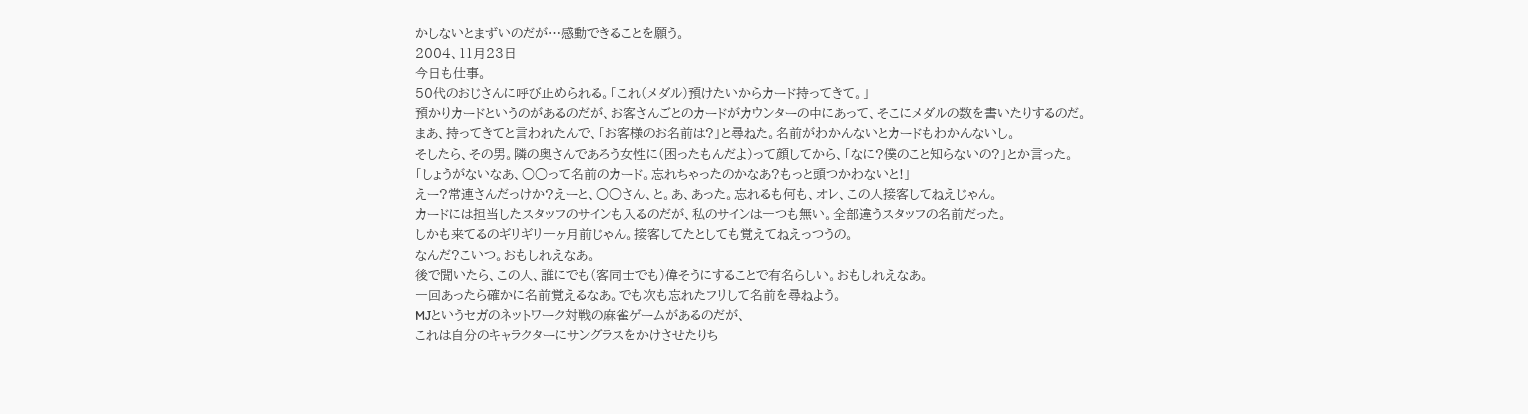かしないとまずいのだが…感動できることを願う。
2004、11月23日
今日も仕事。
50代のおじさんに呼び止められる。「これ(メダル)預けたいからカード持ってきて。」
預かりカードというのがあるのだが、お客さんごとのカードがカウンターの中にあって、そこにメダルの数を書いたりするのだ。
まあ、持ってきてと言われたんで、「お客様のお名前は?」と尋ねた。名前がわかんないとカードもわかんないし。
そしたら、その男。隣の奥さんであろう女性に(困ったもんだよ)って顔してから、「なに?僕のこと知らないの?」とか言った。
「しょうがないなあ、○○って名前のカード。忘れちゃったのかなあ?もっと頭つかわないと!」
えー?常連さんだっけか?えーと、○○さん、と。あ、あった。忘れるも何も、オレ、この人接客してねえじゃん。
カードには担当したスタッフのサインも入るのだが、私のサインは一つも無い。全部違うスタッフの名前だった。
しかも来てるのギリギリ一ヶ月前じゃん。接客してたとしても覚えてねえっつうの。
なんだ?こいつ。おもしれえなあ。
後で聞いたら、この人、誰にでも(客同士でも)偉そうにすることで有名らしい。おもしれえなあ。
一回あったら確かに名前覚えるなあ。でも次も忘れたフリして名前を尋ねよう。
MJというセガのネットワーク対戦の麻雀ゲームがあるのだが、
これは自分のキャラクターにサングラスをかけさせたりち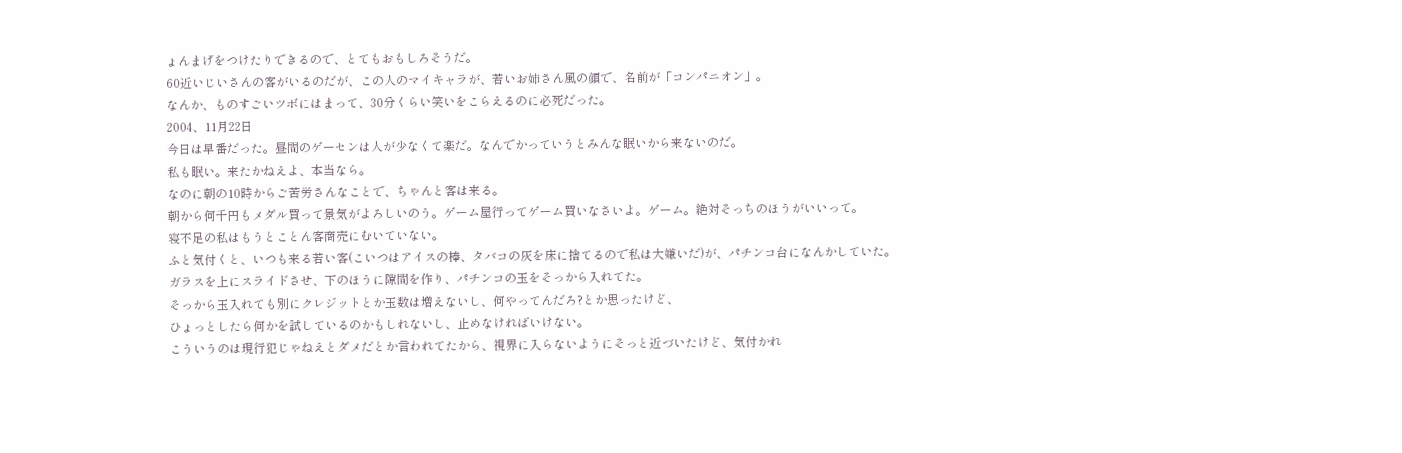ょんまげをつけたりできるので、とてもおもしろそうだ。
60近いじいさんの客がいるのだが、この人のマイキャラが、若いお姉さん風の顔で、名前が「コンパニオン」。
なんか、ものすごいツボにはまって、30分くらい笑いをこらえるのに必死だった。
2004、11月22日
今日は早番だった。昼間のゲーセンは人が少なくて楽だ。なんでかっていうとみんな眠いから来ないのだ。
私も眠い。来たかねえよ、本当なら。
なのに朝の10時からご苦労さんなことで、ちゃんと客は来る。
朝から何千円もメダル買って景気がよろしいのう。ゲーム屋行ってゲーム買いなさいよ。ゲーム。絶対そっちのほうがいいって。
寝不足の私はもうとことん客商売にむいていない。
ふと気付くと、いつも来る若い客(こいつはアイスの棒、タバコの灰を床に捨てるので私は大嫌いだ)が、パチンコ台になんかしていた。
ガラスを上にスライドさせ、下のほうに隙間を作り、パチンコの玉をそっから入れてた。
そっから玉入れても別にクレジットとか玉数は増えないし、何やってんだろ?とか思ったけど、
ひょっとしたら何かを試しているのかもしれないし、止めなければいけない。
こういうのは現行犯じゃねえとダメだとか言われてたから、視界に入らないようにそっと近づいたけど、気付かれ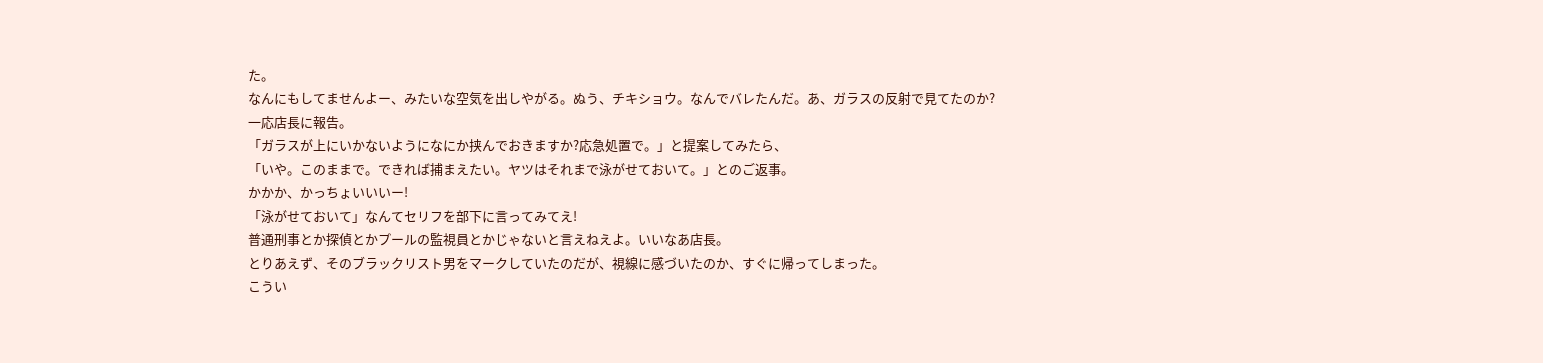た。
なんにもしてませんよー、みたいな空気を出しやがる。ぬう、チキショウ。なんでバレたんだ。あ、ガラスの反射で見てたのか?
一応店長に報告。
「ガラスが上にいかないようになにか挟んでおきますか?応急処置で。」と提案してみたら、
「いや。このままで。できれば捕まえたい。ヤツはそれまで泳がせておいて。」とのご返事。
かかか、かっちょいいいー!
「泳がせておいて」なんてセリフを部下に言ってみてえ!
普通刑事とか探偵とかプールの監視員とかじゃないと言えねえよ。いいなあ店長。
とりあえず、そのブラックリスト男をマークしていたのだが、視線に感づいたのか、すぐに帰ってしまった。
こうい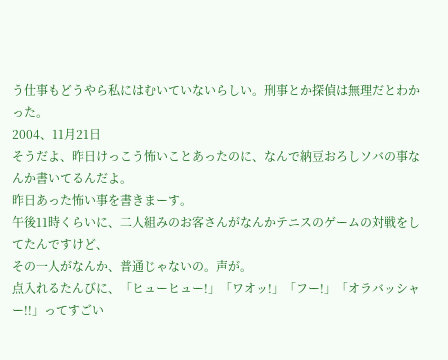う仕事もどうやら私にはむいていないらしい。刑事とか探偵は無理だとわかった。
2004、11月21日
そうだよ、昨日けっこう怖いことあったのに、なんで納豆おろしソバの事なんか書いてるんだよ。
昨日あった怖い事を書きまーす。
午後11時くらいに、二人組みのお客さんがなんかテニスのゲームの対戦をしてたんですけど、
その一人がなんか、普通じゃないの。声が。
点入れるたんびに、「ヒューヒュー!」「ワオッ!」「フー!」「オラバッシャー!!」ってすごい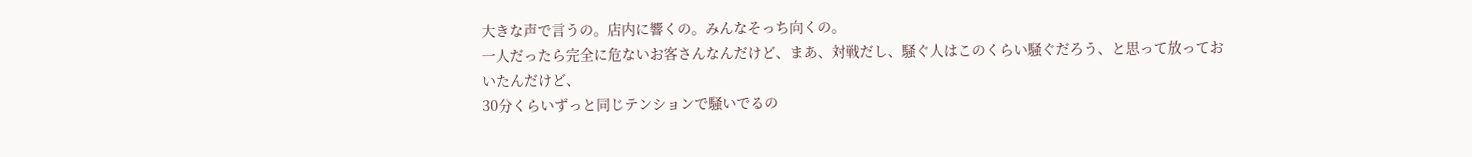大きな声で言うの。店内に響くの。みんなそっち向くの。
一人だったら完全に危ないお客さんなんだけど、まあ、対戦だし、騒ぐ人はこのくらい騒ぐだろう、と思って放っておいたんだけど、
30分くらいずっと同じテンションで騒いでるの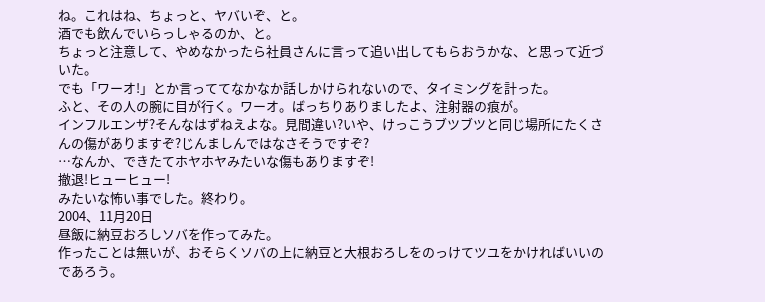ね。これはね、ちょっと、ヤバいぞ、と。
酒でも飲んでいらっしゃるのか、と。
ちょっと注意して、やめなかったら社員さんに言って追い出してもらおうかな、と思って近づいた。
でも「ワーオ!」とか言っててなかなか話しかけられないので、タイミングを計った。
ふと、その人の腕に目が行く。ワーオ。ばっちりありましたよ、注射器の痕が。
インフルエンザ?そんなはずねえよな。見間違い?いや、けっこうブツブツと同じ場所にたくさんの傷がありますぞ?じんましんではなさそうですぞ?
…なんか、できたてホヤホヤみたいな傷もありますぞ!
撤退!ヒューヒュー!
みたいな怖い事でした。終わり。
2004、11月20日
昼飯に納豆おろしソバを作ってみた。
作ったことは無いが、おそらくソバの上に納豆と大根おろしをのっけてツユをかければいいのであろう。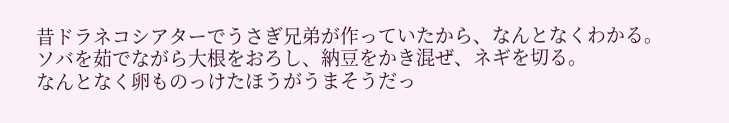昔ドラネコシアターでうさぎ兄弟が作っていたから、なんとなくわかる。
ソバを茹でながら大根をおろし、納豆をかき混ぜ、ネギを切る。
なんとなく卵ものっけたほうがうまそうだっ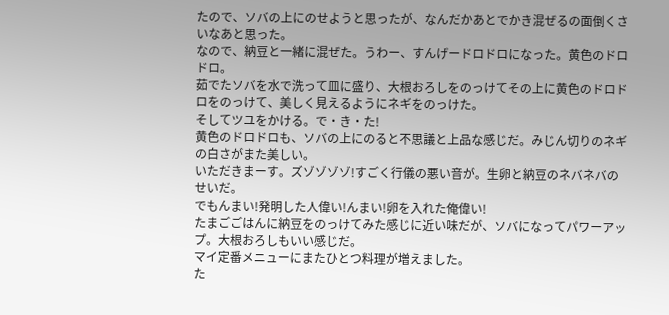たので、ソバの上にのせようと思ったが、なんだかあとでかき混ぜるの面倒くさいなあと思った。
なので、納豆と一緒に混ぜた。うわー、すんげードロドロになった。黄色のドロドロ。
茹でたソバを水で洗って皿に盛り、大根おろしをのっけてその上に黄色のドロドロをのっけて、美しく見えるようにネギをのっけた。
そしてツユをかける。で・き・た!
黄色のドロドロも、ソバの上にのると不思議と上品な感じだ。みじん切りのネギの白さがまた美しい。
いただきまーす。ズゾゾゾゾ!すごく行儀の悪い音が。生卵と納豆のネバネバのせいだ。
でもんまい!発明した人偉い!んまい!卵を入れた俺偉い!
たまごごはんに納豆をのっけてみた感じに近い味だが、ソバになってパワーアップ。大根おろしもいい感じだ。
マイ定番メニューにまたひとつ料理が増えました。
た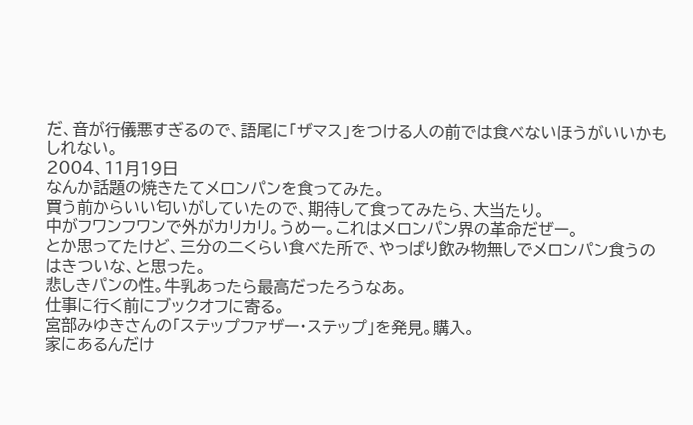だ、音が行儀悪すぎるので、語尾に「ザマス」をつける人の前では食べないほうがいいかもしれない。
2004、11月19日
なんか話題の焼きたてメロンパンを食ってみた。
買う前からいい匂いがしていたので、期待して食ってみたら、大当たり。
中がフワンフワンで外がカリカリ。うめー。これはメロンパン界の革命だぜー。
とか思ってたけど、三分の二くらい食べた所で、やっぱり飲み物無しでメロンパン食うのはきついな、と思った。
悲しきパンの性。牛乳あったら最高だったろうなあ。
仕事に行く前にブックオフに寄る。
宮部みゆきさんの「ステップファザー・ステップ」を発見。購入。
家にあるんだけ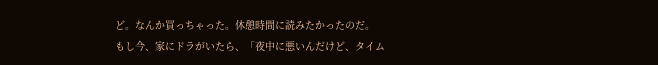ど。なんか買っちゃった。休憩時間に読みたかったのだ。
もし今、家にドラがいたら、「夜中に悪いんだけど、タイム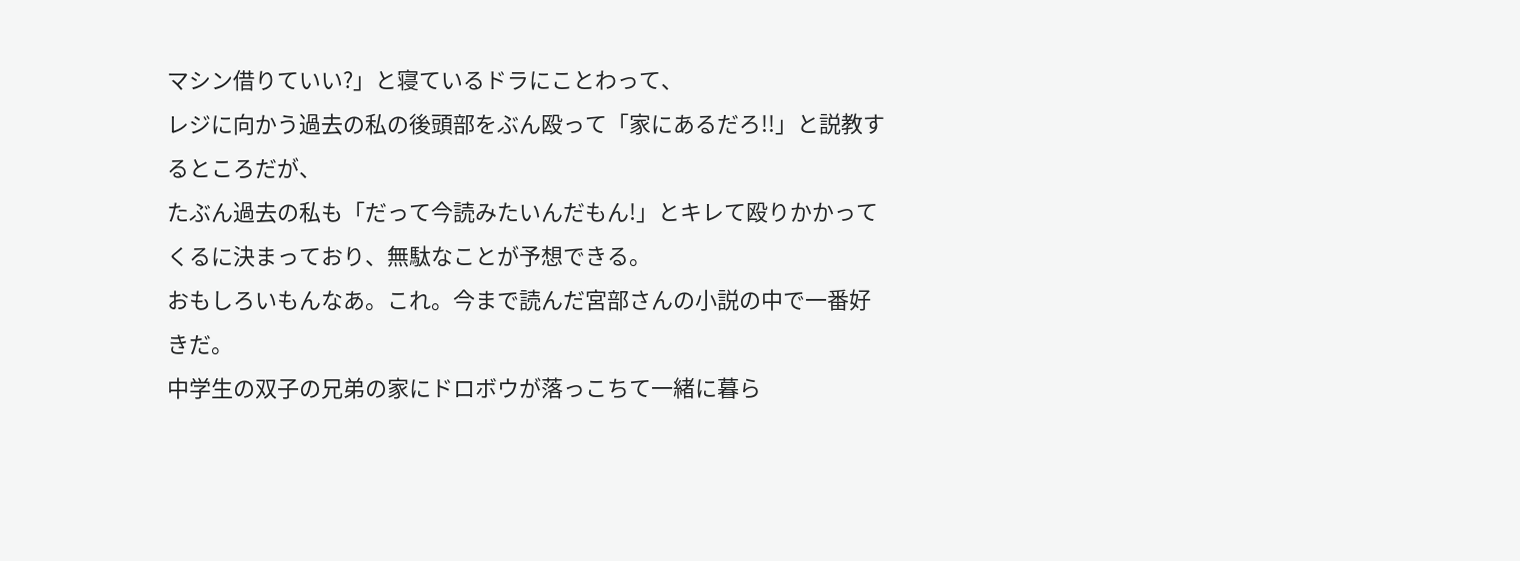マシン借りていい?」と寝ているドラにことわって、
レジに向かう過去の私の後頭部をぶん殴って「家にあるだろ!!」と説教するところだが、
たぶん過去の私も「だって今読みたいんだもん!」とキレて殴りかかってくるに決まっており、無駄なことが予想できる。
おもしろいもんなあ。これ。今まで読んだ宮部さんの小説の中で一番好きだ。
中学生の双子の兄弟の家にドロボウが落っこちて一緒に暮ら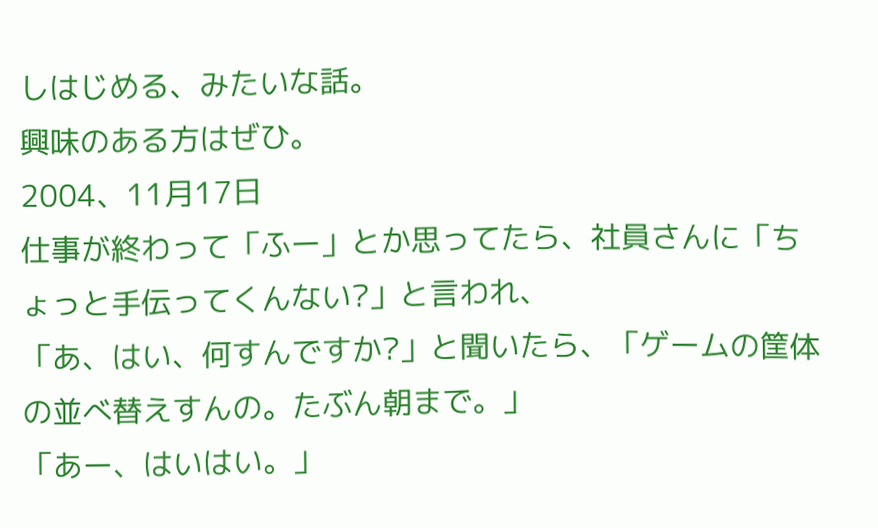しはじめる、みたいな話。
興味のある方はぜひ。
2004、11月17日
仕事が終わって「ふー」とか思ってたら、社員さんに「ちょっと手伝ってくんない?」と言われ、
「あ、はい、何すんですか?」と聞いたら、「ゲームの筐体の並べ替えすんの。たぶん朝まで。」
「あー、はいはい。」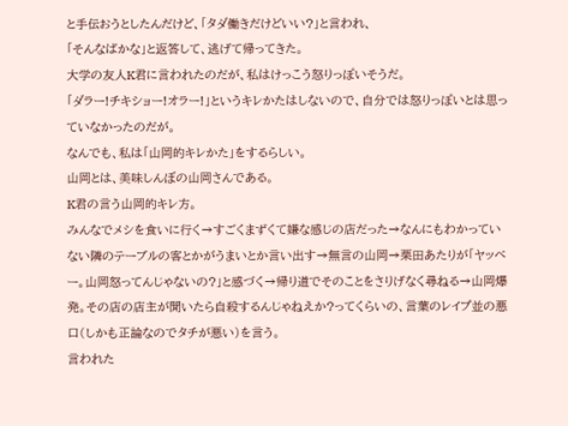と手伝おうとしたんだけど、「タダ働きだけどいい?」と言われ、
「そんなばかな」と返答して、逃げて帰ってきた。
大学の友人K君に言われたのだが、私はけっこう怒りっぽいそうだ。
「ダラー!チキショー!オラー!」というキレかたはしないので、自分では怒りっぽいとは思っていなかったのだが。
なんでも、私は「山岡的キレかた」をするらしい。
山岡とは、美味しんぼの山岡さんである。
K君の言う山岡的キレ方。
みんなでメシを食いに行く→すごくまずくて嫌な感じの店だった→なんにもわかっていない隣のテーブルの客とかがうまいとか言い出す→無言の山岡→栗田あたりが「ヤッベー。山岡怒ってんじゃないの?」と感づく→帰り道でそのことをさりげなく尋ねる→山岡爆発。その店の店主が聞いたら自殺するんじゃねえか?ってくらいの、言葉のレイプ並の悪口(しかも正論なのでタチが悪い)を言う。
言われた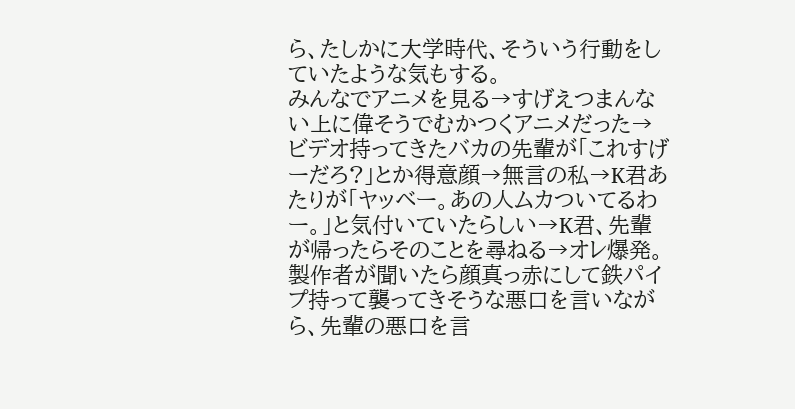ら、たしかに大学時代、そういう行動をしていたような気もする。
みんなでアニメを見る→すげえつまんない上に偉そうでむかつくアニメだった→ビデオ持ってきたバカの先輩が「これすげーだろ?」とか得意顔→無言の私→K君あたりが「ヤッベー。あの人ムカついてるわー。」と気付いていたらしい→K君、先輩が帰ったらそのことを尋ねる→オレ爆発。製作者が聞いたら顔真っ赤にして鉄パイプ持って襲ってきそうな悪口を言いながら、先輩の悪口を言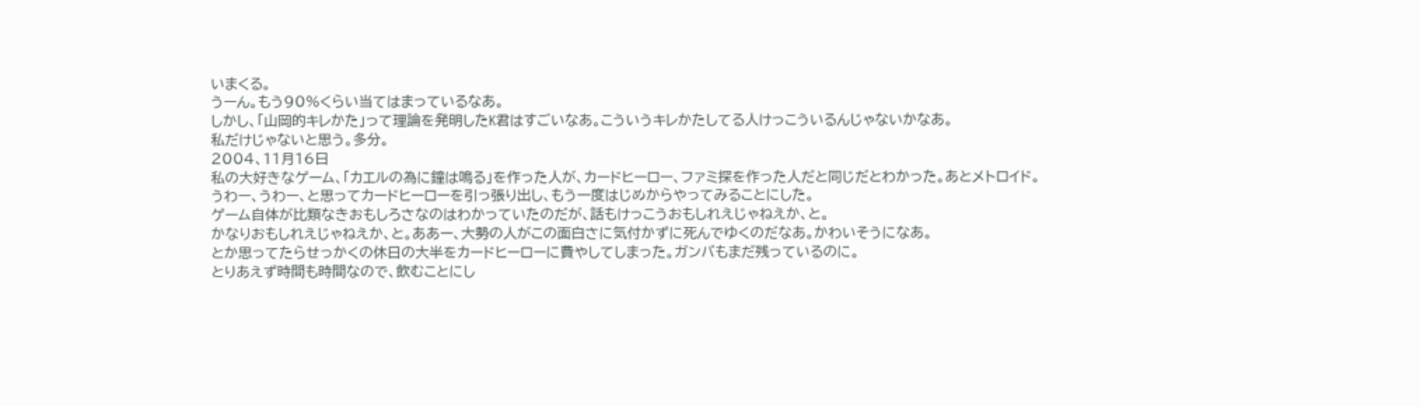いまくる。
うーん。もう90%くらい当てはまっているなあ。
しかし、「山岡的キレかた」って理論を発明したK君はすごいなあ。こういうキレかたしてる人けっこういるんじゃないかなあ。
私だけじゃないと思う。多分。
2004、11月16日
私の大好きなゲーム、「カエルの為に鐘は鳴る」を作った人が、カードヒーロー、ファミ探を作った人だと同じだとわかった。あとメトロイド。
うわー、うわー、と思ってカードヒーローを引っ張り出し、もう一度はじめからやってみることにした。
ゲーム自体が比類なきおもしろさなのはわかっていたのだが、話もけっこうおもしれえじゃねえか、と。
かなりおもしれえじゃねえか、と。ああー、大勢の人がこの面白さに気付かずに死んでゆくのだなあ。かわいそうになあ。
とか思ってたらせっかくの休日の大半をカードヒーローに費やしてしまった。ガンバもまだ残っているのに。
とりあえず時間も時間なので、飲むことにし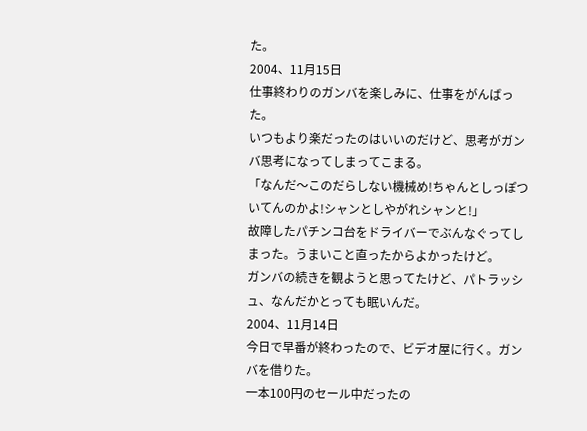た。
2004、11月15日
仕事終わりのガンバを楽しみに、仕事をがんばった。
いつもより楽だったのはいいのだけど、思考がガンバ思考になってしまってこまる。
「なんだ〜このだらしない機械め!ちゃんとしっぽついてんのかよ!シャンとしやがれシャンと!」
故障したパチンコ台をドライバーでぶんなぐってしまった。うまいこと直ったからよかったけど。
ガンバの続きを観ようと思ってたけど、パトラッシュ、なんだかとっても眠いんだ。
2004、11月14日
今日で早番が終わったので、ビデオ屋に行く。ガンバを借りた。
一本100円のセール中だったの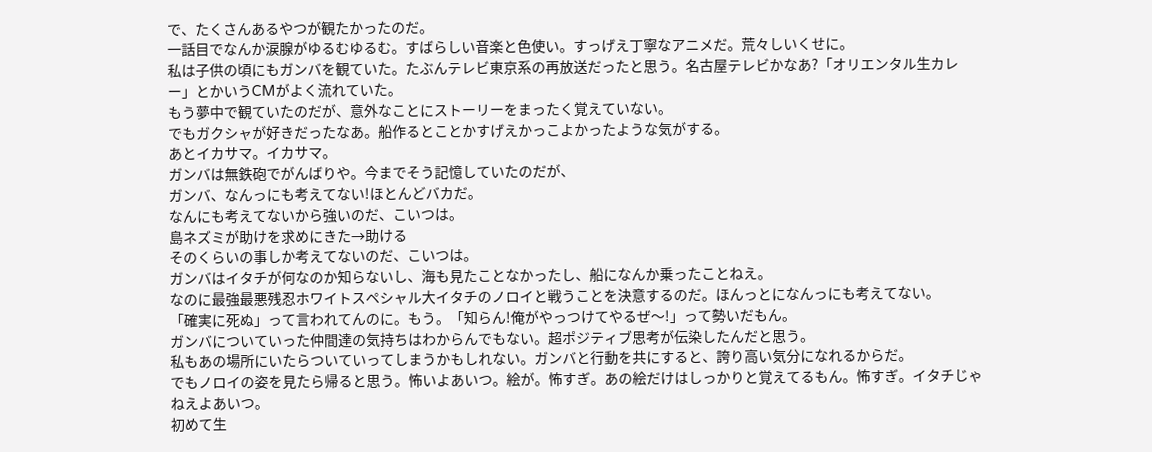で、たくさんあるやつが観たかったのだ。
一話目でなんか涙腺がゆるむゆるむ。すばらしい音楽と色使い。すっげえ丁寧なアニメだ。荒々しいくせに。
私は子供の頃にもガンバを観ていた。たぶんテレビ東京系の再放送だったと思う。名古屋テレビかなあ?「オリエンタル生カレー」とかいうCMがよく流れていた。
もう夢中で観ていたのだが、意外なことにストーリーをまったく覚えていない。
でもガクシャが好きだったなあ。船作るとことかすげえかっこよかったような気がする。
あとイカサマ。イカサマ。
ガンバは無鉄砲でがんばりや。今までそう記憶していたのだが、
ガンバ、なんっにも考えてない!ほとんどバカだ。
なんにも考えてないから強いのだ、こいつは。
島ネズミが助けを求めにきた→助ける
そのくらいの事しか考えてないのだ、こいつは。
ガンバはイタチが何なのか知らないし、海も見たことなかったし、船になんか乗ったことねえ。
なのに最強最悪残忍ホワイトスペシャル大イタチのノロイと戦うことを決意するのだ。ほんっとになんっにも考えてない。
「確実に死ぬ」って言われてんのに。もう。「知らん!俺がやっつけてやるぜ〜!」って勢いだもん。
ガンバについていった仲間達の気持ちはわからんでもない。超ポジティブ思考が伝染したんだと思う。
私もあの場所にいたらついていってしまうかもしれない。ガンバと行動を共にすると、誇り高い気分になれるからだ。
でもノロイの姿を見たら帰ると思う。怖いよあいつ。絵が。怖すぎ。あの絵だけはしっかりと覚えてるもん。怖すぎ。イタチじゃねえよあいつ。
初めて生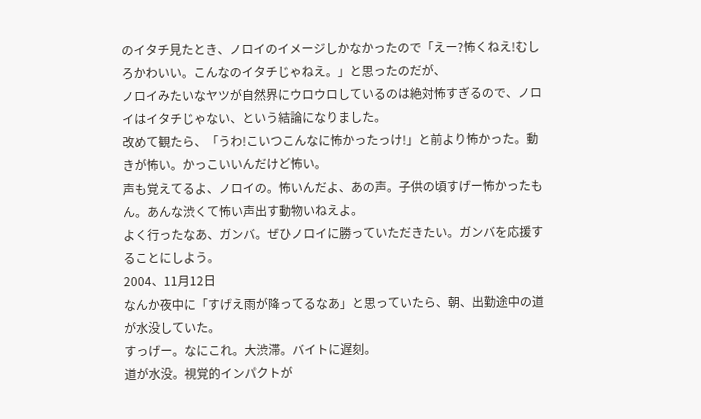のイタチ見たとき、ノロイのイメージしかなかったので「えー?怖くねえ!むしろかわいい。こんなのイタチじゃねえ。」と思ったのだが、
ノロイみたいなヤツが自然界にウロウロしているのは絶対怖すぎるので、ノロイはイタチじゃない、という結論になりました。
改めて観たら、「うわ!こいつこんなに怖かったっけ!」と前より怖かった。動きが怖い。かっこいいんだけど怖い。
声も覚えてるよ、ノロイの。怖いんだよ、あの声。子供の頃すげー怖かったもん。あんな渋くて怖い声出す動物いねえよ。
よく行ったなあ、ガンバ。ぜひノロイに勝っていただきたい。ガンバを応援することにしよう。
2004、11月12日
なんか夜中に「すげえ雨が降ってるなあ」と思っていたら、朝、出勤途中の道が水没していた。
すっげー。なにこれ。大渋滞。バイトに遅刻。
道が水没。視覚的インパクトが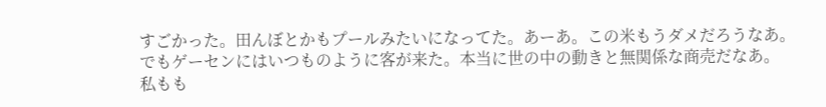すごかった。田んぼとかもプールみたいになってた。あーあ。この米もうダメだろうなあ。
でもゲーセンにはいつものように客が来た。本当に世の中の動きと無関係な商売だなあ。
私もも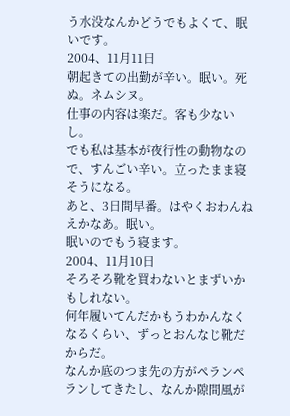う水没なんかどうでもよくて、眠いです。
2004、11月11日
朝起きての出勤が辛い。眠い。死ぬ。ネムシヌ。
仕事の内容は楽だ。客も少ないし。
でも私は基本が夜行性の動物なので、すんごい辛い。立ったまま寝そうになる。
あと、3日間早番。はやくおわんねえかなあ。眠い。
眠いのでもう寝ます。
2004、11月10日
そろそろ靴を買わないとまずいかもしれない。
何年履いてんだかもうわかんなくなるくらい、ずっとおんなじ靴だからだ。
なんか底のつま先の方がペランペランしてきたし、なんか隙間風が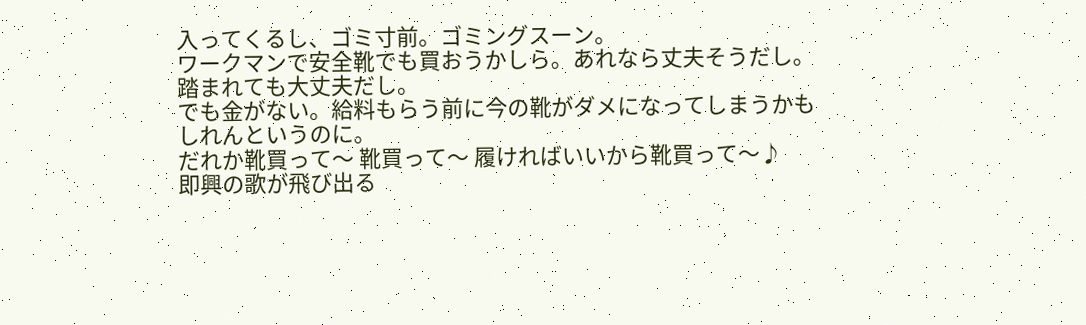入ってくるし、ゴミ寸前。ゴミングスーン。
ワークマンで安全靴でも買おうかしら。あれなら丈夫そうだし。踏まれても大丈夫だし。
でも金がない。給料もらう前に今の靴がダメになってしまうかもしれんというのに。
だれか靴買って〜 靴買って〜 履ければいいから靴買って〜♪
即興の歌が飛び出る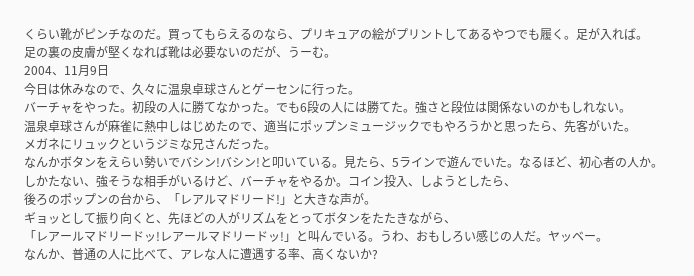くらい靴がピンチなのだ。買ってもらえるのなら、プリキュアの絵がプリントしてあるやつでも履く。足が入れば。
足の裏の皮膚が堅くなれば靴は必要ないのだが、うーむ。
2004、11月9日
今日は休みなので、久々に温泉卓球さんとゲーセンに行った。
バーチャをやった。初段の人に勝てなかった。でも6段の人には勝てた。強さと段位は関係ないのかもしれない。
温泉卓球さんが麻雀に熱中しはじめたので、適当にポップンミュージックでもやろうかと思ったら、先客がいた。
メガネにリュックというジミな兄さんだった。
なんかボタンをえらい勢いでバシン!バシン!と叩いている。見たら、5ラインで遊んでいた。なるほど、初心者の人か。
しかたない、強そうな相手がいるけど、バーチャをやるか。コイン投入、しようとしたら、
後ろのポップンの台から、「レアルマドリード!」と大きな声が。
ギョッとして振り向くと、先ほどの人がリズムをとってボタンをたたきながら、
「レアールマドリードッ!レアールマドリードッ!」と叫んでいる。うわ、おもしろい感じの人だ。ヤッベー。
なんか、普通の人に比べて、アレな人に遭遇する率、高くないか?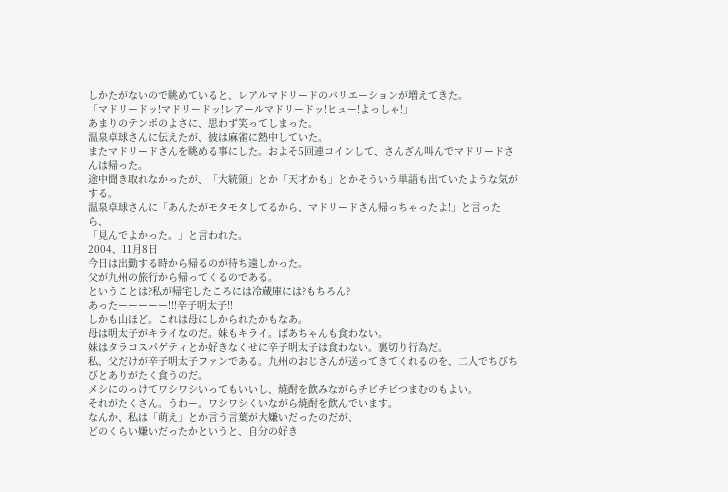しかたがないので眺めていると、レアルマドリードのバリエーションが増えてきた。
「マドリードッ!マドリードッ!レアールマドリードッ!ヒュー!よっしゃ!」
あまりのテンポのよさに、思わず笑ってしまった。
温泉卓球さんに伝えたが、彼は麻雀に熱中していた。
またマドリードさんを眺める事にした。およそ5回連コインして、さんざん叫んでマドリードさんは帰った。
途中聞き取れなかったが、「大統領」とか「天才かも」とかそういう単語も出ていたような気がする。
温泉卓球さんに「あんたがモタモタしてるから、マドリードさん帰っちゃったよ!」と言ったら、
「見んでよかった。」と言われた。
2004、11月8日
今日は出勤する時から帰るのが待ち遠しかった。
父が九州の旅行から帰ってくるのである。
ということは?私が帰宅したころには冷蔵庫には?もちろん?
あったーーーーー!!!辛子明太子!!
しかも山ほど。これは母にしかられたかもなあ。
母は明太子がキライなのだ。妹もキライ。ばあちゃんも食わない。
妹はタラコスパゲティとか好きなくせに辛子明太子は食わない。裏切り行為だ。
私、父だけが辛子明太子ファンである。九州のおじさんが送ってきてくれるのを、二人でちびちびとありがたく食うのだ。
メシにのっけてワシワシいってもいいし、焼酎を飲みながらチビチビつまむのもよい。
それがたくさん。うわー。ワシワシくいながら焼酎を飲んでいます。
なんか、私は「萌え」とか言う言葉が大嫌いだったのだが、
どのくらい嫌いだったかというと、自分の好き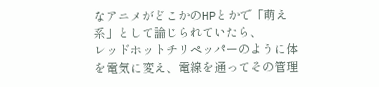なアニメがどこかのHPとかで「萌え系」として論じられていたら、
レッドホットチリペッパーのように体を電気に変え、電線を通ってその管理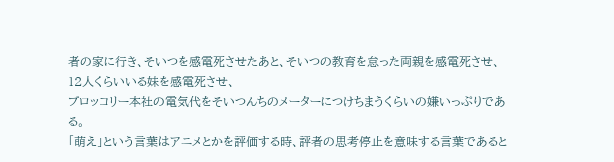者の家に行き、そいつを感電死させたあと、そいつの教育を怠った両親を感電死させ、12人くらいいる妹を感電死させ、
ブロッコリー本社の電気代をそいつんちのメーターにつけちまうくらいの嫌いっぷりである。
「萌え」という言葉はアニメとかを評価する時、評者の思考停止を意味する言葉であると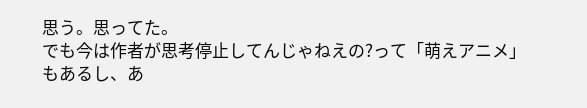思う。思ってた。
でも今は作者が思考停止してんじゃねえの?って「萌えアニメ」もあるし、あ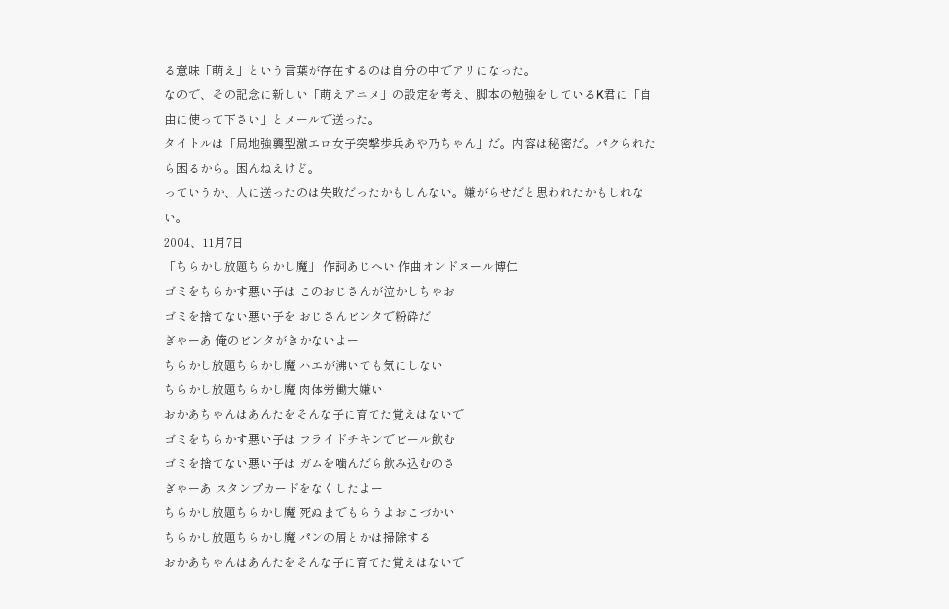る意味「萌え」という言葉が存在するのは自分の中でアリになった。
なので、その記念に新しい「萌えアニメ」の設定を考え、脚本の勉強をしているK君に「自由に使って下さい」とメールで送った。
タイトルは「局地強襲型激エロ女子突撃歩兵あや乃ちゃん」だ。内容は秘密だ。パクられたら困るから。困んねえけど。
っていうか、人に送ったのは失敗だったかもしんない。嫌がらせだと思われたかもしれない。
2004、11月7日
「ちらかし放題ちらかし魔」 作詞あじへい 作曲オンドヌール博仁
ゴミをちらかす悪い子は このおじさんが泣かしちゃお
ゴミを捨てない悪い子を おじさんビンタで粉砕だ
ぎゃーあ 俺のビンタがきかないよー
ちらかし放題ちらかし魔 ハエが沸いても気にしない
ちらかし放題ちらかし魔 肉体労働大嫌い
おかあちゃんはあんたをそんな子に育てた覚えはないで
ゴミをちらかす悪い子は フライドチキンでビール飲む
ゴミを捨てない悪い子は ガムを噛んだら飲み込むのさ
ぎゃーあ スタンプカードをなくしたよー
ちらかし放題ちらかし魔 死ぬまでもらうよおこづかい
ちらかし放題ちらかし魔 パンの屑とかは掃除する
おかあちゃんはあんたをそんな子に育てた覚えはないで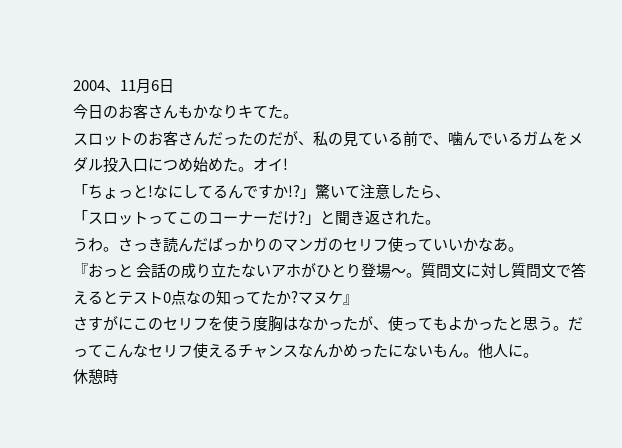2004、11月6日
今日のお客さんもかなりキてた。
スロットのお客さんだったのだが、私の見ている前で、噛んでいるガムをメダル投入口につめ始めた。オイ!
「ちょっと!なにしてるんですか!?」驚いて注意したら、
「スロットってこのコーナーだけ?」と聞き返された。
うわ。さっき読んだばっかりのマンガのセリフ使っていいかなあ。
『おっと 会話の成り立たないアホがひとり登場〜。質問文に対し質問文で答えるとテスト0点なの知ってたか?マヌケ』
さすがにこのセリフを使う度胸はなかったが、使ってもよかったと思う。だってこんなセリフ使えるチャンスなんかめったにないもん。他人に。
休憩時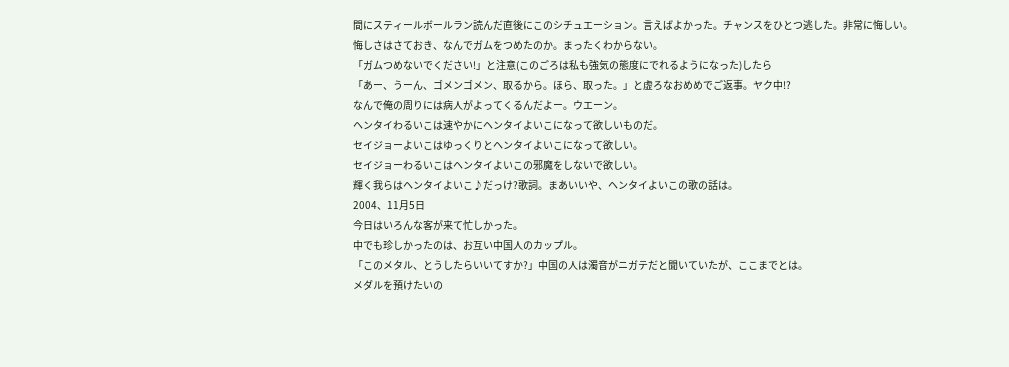間にスティールボールラン読んだ直後にこのシチュエーション。言えばよかった。チャンスをひとつ逃した。非常に悔しい。
悔しさはさておき、なんでガムをつめたのか。まったくわからない。
「ガムつめないでください!」と注意(このごろは私も強気の態度にでれるようになった)したら
「あー、うーん、ゴメンゴメン、取るから。ほら、取った。」と虚ろなおめめでご返事。ヤク中!?
なんで俺の周りには病人がよってくるんだよー。ウエーン。
ヘンタイわるいこは速やかにヘンタイよいこになって欲しいものだ。
セイジョーよいこはゆっくりとヘンタイよいこになって欲しい。
セイジョーわるいこはヘンタイよいこの邪魔をしないで欲しい。
輝く我らはヘンタイよいこ♪だっけ?歌詞。まあいいや、ヘンタイよいこの歌の話は。
2004、11月5日
今日はいろんな客が来て忙しかった。
中でも珍しかったのは、お互い中国人のカップル。
「このメタル、とうしたらいいてすか?」中国の人は濁音がニガテだと聞いていたが、ここまでとは。
メダルを預けたいの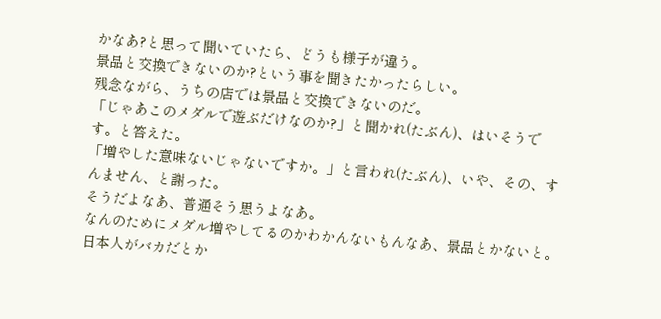かなあ?と思って聞いていたら、どうも様子が違う。
景品と交換できないのか?という事を聞きたかったらしい。
残念ながら、うちの店では景品と交換できないのだ。
「じゃあこのメダルで遊ぶだけなのか?」と聞かれ(たぶん)、はいそうです。と答えた。
「増やした意味ないじゃないですか。」と言われ(たぶん)、いや、その、すんません、と謝った。
そうだよなあ、普通そう思うよなあ。
なんのためにメダル増やしてるのかわかんないもんなあ、景品とかないと。
日本人がバカだとか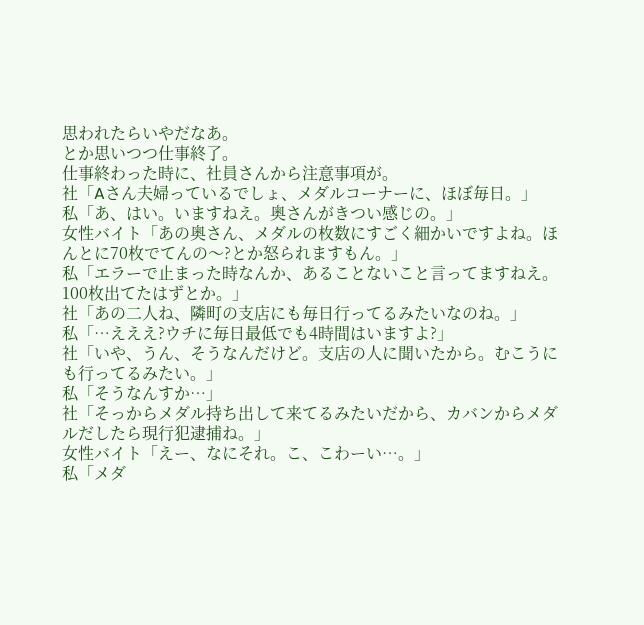思われたらいやだなあ。
とか思いつつ仕事終了。
仕事終わった時に、社員さんから注意事項が。
社「Aさん夫婦っているでしょ、メダルコーナーに、ほぼ毎日。」
私「あ、はい。いますねえ。奥さんがきつい感じの。」
女性バイト「あの奥さん、メダルの枚数にすごく細かいですよね。ほんとに70枚でてんの〜?とか怒られますもん。」
私「エラーで止まった時なんか、あることないこと言ってますねえ。100枚出てたはずとか。」
社「あの二人ね、隣町の支店にも毎日行ってるみたいなのね。」
私「…えええ?ウチに毎日最低でも4時間はいますよ?」
社「いや、うん、そうなんだけど。支店の人に聞いたから。むこうにも行ってるみたい。」
私「そうなんすか…」
社「そっからメダル持ち出して来てるみたいだから、カバンからメダルだしたら現行犯逮捕ね。」
女性バイト「えー、なにそれ。こ、こわーい…。」
私「メダ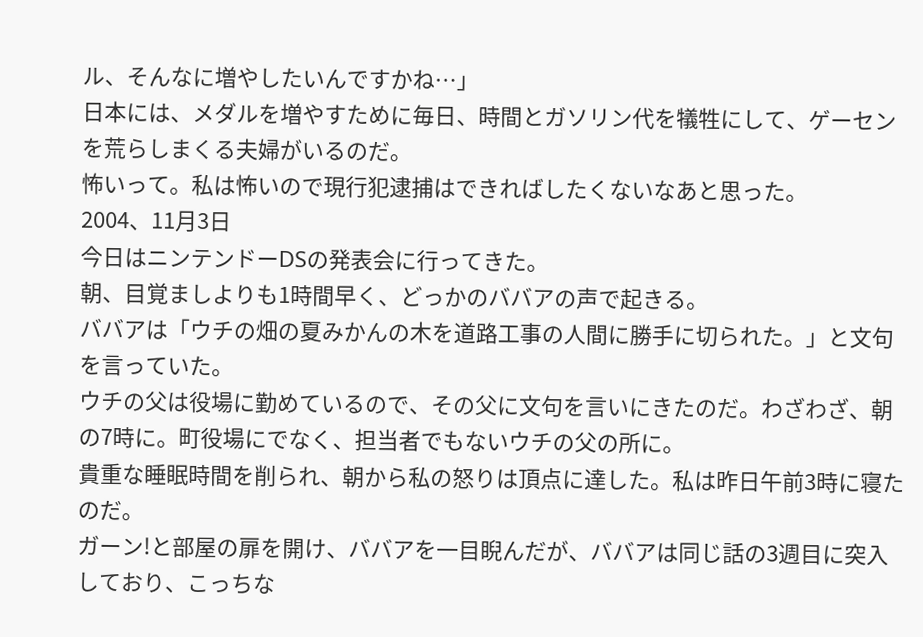ル、そんなに増やしたいんですかね…」
日本には、メダルを増やすために毎日、時間とガソリン代を犠牲にして、ゲーセンを荒らしまくる夫婦がいるのだ。
怖いって。私は怖いので現行犯逮捕はできればしたくないなあと思った。
2004、11月3日
今日はニンテンドーDSの発表会に行ってきた。
朝、目覚ましよりも1時間早く、どっかのババアの声で起きる。
ババアは「ウチの畑の夏みかんの木を道路工事の人間に勝手に切られた。」と文句を言っていた。
ウチの父は役場に勤めているので、その父に文句を言いにきたのだ。わざわざ、朝の7時に。町役場にでなく、担当者でもないウチの父の所に。
貴重な睡眠時間を削られ、朝から私の怒りは頂点に達した。私は昨日午前3時に寝たのだ。
ガーン!と部屋の扉を開け、ババアを一目睨んだが、ババアは同じ話の3週目に突入しており、こっちな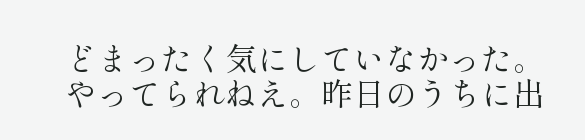どまったく気にしていなかった。
やってられねえ。昨日のうちに出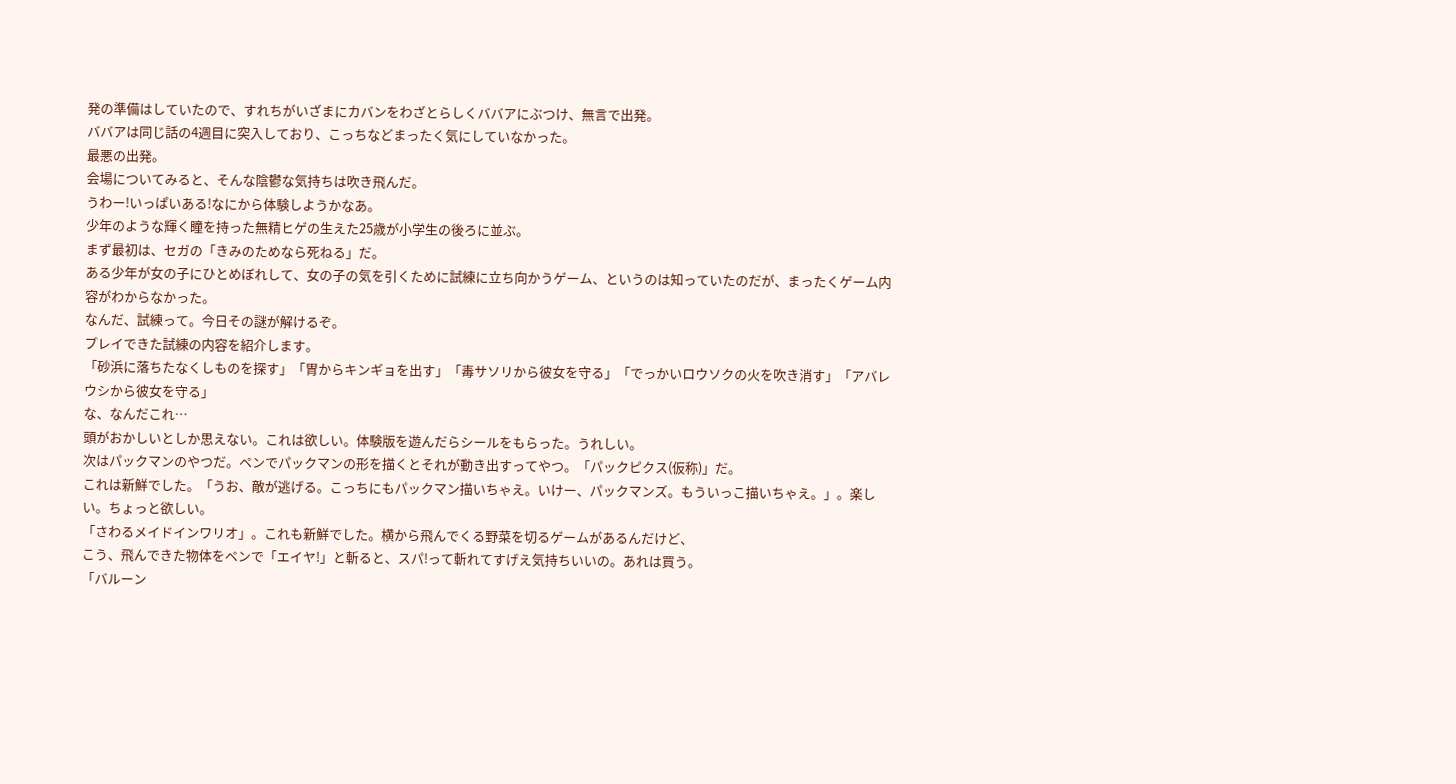発の準備はしていたので、すれちがいざまにカバンをわざとらしくババアにぶつけ、無言で出発。
ババアは同じ話の4週目に突入しており、こっちなどまったく気にしていなかった。
最悪の出発。
会場についてみると、そんな陰鬱な気持ちは吹き飛んだ。
うわー!いっぱいある!なにから体験しようかなあ。
少年のような輝く瞳を持った無精ヒゲの生えた25歳が小学生の後ろに並ぶ。
まず最初は、セガの「きみのためなら死ねる」だ。
ある少年が女の子にひとめぼれして、女の子の気を引くために試練に立ち向かうゲーム、というのは知っていたのだが、まったくゲーム内容がわからなかった。
なんだ、試練って。今日その謎が解けるぞ。
プレイできた試練の内容を紹介します。
「砂浜に落ちたなくしものを探す」「胃からキンギョを出す」「毒サソリから彼女を守る」「でっかいロウソクの火を吹き消す」「アバレウシから彼女を守る」
な、なんだこれ…
頭がおかしいとしか思えない。これは欲しい。体験版を遊んだらシールをもらった。うれしい。
次はパックマンのやつだ。ペンでパックマンの形を描くとそれが動き出すってやつ。「パックピクス(仮称)」だ。
これは新鮮でした。「うお、敵が逃げる。こっちにもパックマン描いちゃえ。いけー、パックマンズ。もういっこ描いちゃえ。」。楽しい。ちょっと欲しい。
「さわるメイドインワリオ」。これも新鮮でした。横から飛んでくる野菜を切るゲームがあるんだけど、
こう、飛んできた物体をペンで「エイヤ!」と斬ると、スパ!って斬れてすげえ気持ちいいの。あれは買う。
「バルーン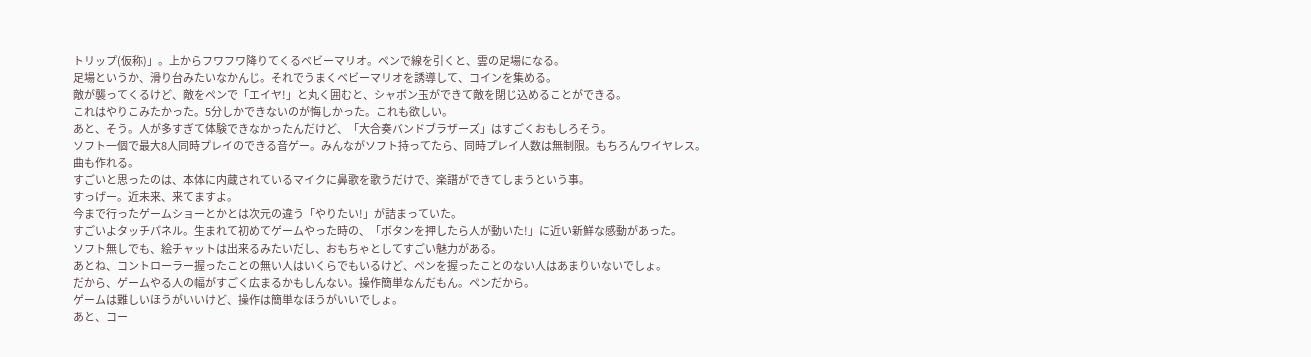トリップ(仮称)」。上からフワフワ降りてくるベビーマリオ。ペンで線を引くと、雲の足場になる。
足場というか、滑り台みたいなかんじ。それでうまくベビーマリオを誘導して、コインを集める。
敵が襲ってくるけど、敵をペンで「エイヤ!」と丸く囲むと、シャボン玉ができて敵を閉じ込めることができる。
これはやりこみたかった。5分しかできないのが悔しかった。これも欲しい。
あと、そう。人が多すぎて体験できなかったんだけど、「大合奏バンドブラザーズ」はすごくおもしろそう。
ソフト一個で最大8人同時プレイのできる音ゲー。みんながソフト持ってたら、同時プレイ人数は無制限。もちろんワイヤレス。
曲も作れる。
すごいと思ったのは、本体に内蔵されているマイクに鼻歌を歌うだけで、楽譜ができてしまうという事。
すっげー。近未来、来てますよ。
今まで行ったゲームショーとかとは次元の違う「やりたい!」が詰まっていた。
すごいよタッチパネル。生まれて初めてゲームやった時の、「ボタンを押したら人が動いた!」に近い新鮮な感動があった。
ソフト無しでも、絵チャットは出来るみたいだし、おもちゃとしてすごい魅力がある。
あとね、コントローラー握ったことの無い人はいくらでもいるけど、ペンを握ったことのない人はあまりいないでしょ。
だから、ゲームやる人の幅がすごく広まるかもしんない。操作簡単なんだもん。ペンだから。
ゲームは難しいほうがいいけど、操作は簡単なほうがいいでしょ。
あと、コー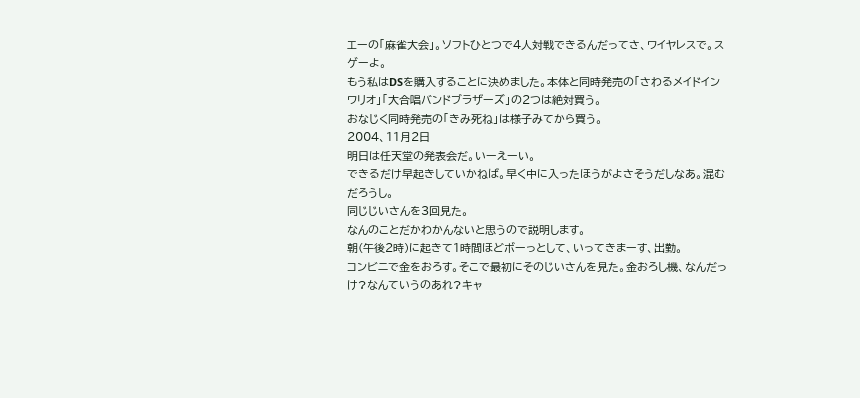エーの「麻雀大会」。ソフトひとつで4人対戦できるんだってさ、ワイヤレスで。スゲーよ。
もう私はDSを購入することに決めました。本体と同時発売の「さわるメイドインワリオ」「大合唱バンドブラザーズ」の2つは絶対買う。
おなじく同時発売の「きみ死ね」は様子みてから買う。
2004、11月2日
明日は任天堂の発表会だ。いーえーい。
できるだけ早起きしていかねば。早く中に入ったほうがよさそうだしなあ。混むだろうし。
同じじいさんを3回見た。
なんのことだかわかんないと思うので説明します。
朝(午後2時)に起きて1時間ほどボーっとして、いってきまーす、出勤。
コンビニで金をおろす。そこで最初にそのじいさんを見た。金おろし機、なんだっけ?なんていうのあれ?キャ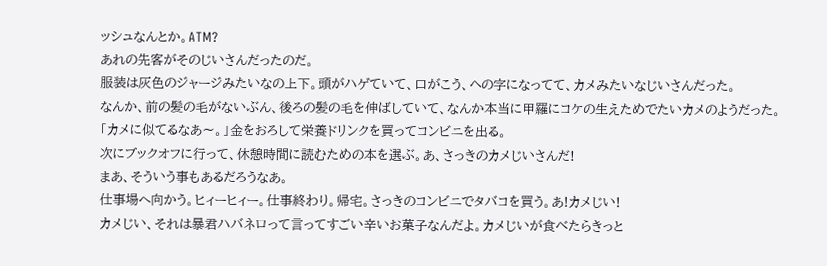ッシュなんとか。ATM?
あれの先客がそのじいさんだったのだ。
服装は灰色のジャージみたいなの上下。頭がハゲていて、口がこう、ヘの字になってて、カメみたいなじいさんだった。
なんか、前の髪の毛がないぶん、後ろの髪の毛を伸ばしていて、なんか本当に甲羅にコケの生えためでたいカメのようだった。
「カメに似てるなあ〜。」金をおろして栄養ドリンクを買ってコンビニを出る。
次にブックオフに行って、休憩時間に読むための本を選ぶ。あ、さっきのカメじいさんだ!
まあ、そういう事もあるだろうなあ。
仕事場へ向かう。ヒィーヒィー。仕事終わり。帰宅。さっきのコンビニでタバコを買う。あ!カメじい!
カメじい、それは暴君ハバネロって言ってすごい辛いお菓子なんだよ。カメじいが食べたらきっと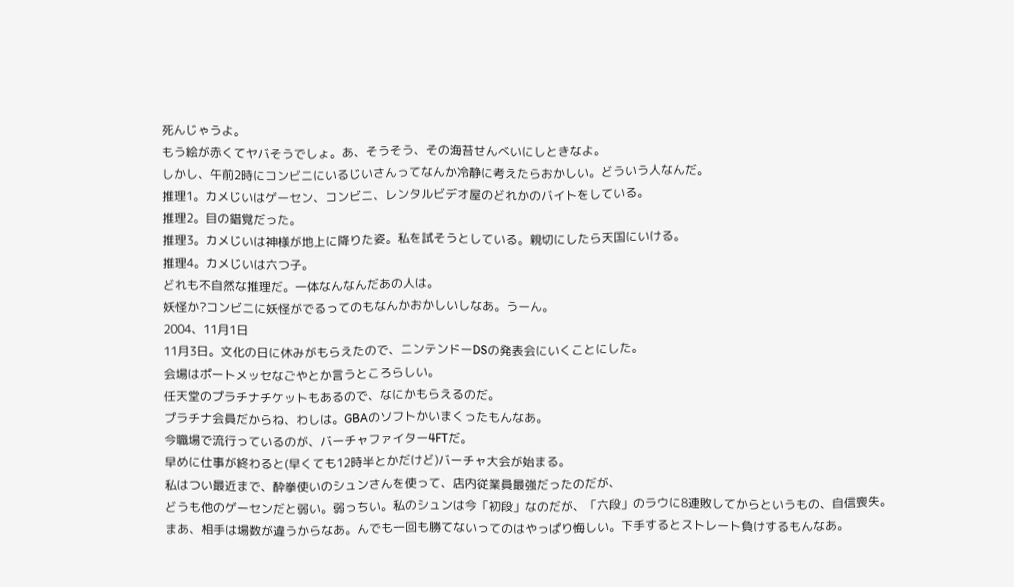死んじゃうよ。
もう絵が赤くてヤバそうでしょ。あ、そうそう、その海苔せんべいにしときなよ。
しかし、午前2時にコンビニにいるじいさんってなんか冷静に考えたらおかしい。どういう人なんだ。
推理1。カメじいはゲーセン、コンビニ、レンタルビデオ屋のどれかのバイトをしている。
推理2。目の錯覚だった。
推理3。カメじいは神様が地上に降りた姿。私を試そうとしている。親切にしたら天国にいける。
推理4。カメじいは六つ子。
どれも不自然な推理だ。一体なんなんだあの人は。
妖怪か?コンビニに妖怪がでるってのもなんかおかしいしなあ。うーん。
2004、11月1日
11月3日。文化の日に休みがもらえたので、ニンテンドーDSの発表会にいくことにした。
会場はポートメッセなごやとか言うところらしい。
任天堂のプラチナチケットもあるので、なにかもらえるのだ。
プラチナ会員だからね、わしは。GBAのソフトかいまくったもんなあ。
今職場で流行っているのが、バーチャファイター4FTだ。
早めに仕事が終わると(早くても12時半とかだけど)バーチャ大会が始まる。
私はつい最近まで、酔拳使いのシュンさんを使って、店内従業員最強だったのだが、
どうも他のゲーセンだと弱い。弱っちい。私のシュンは今「初段」なのだが、「六段」のラウに8連敗してからというもの、自信喪失。
まあ、相手は場数が違うからなあ。んでも一回も勝てないってのはやっぱり悔しい。下手するとストレート負けするもんなあ。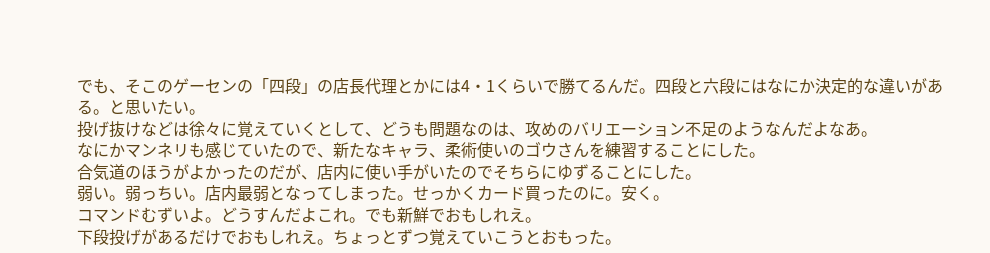でも、そこのゲーセンの「四段」の店長代理とかには4・1くらいで勝てるんだ。四段と六段にはなにか決定的な違いがある。と思いたい。
投げ抜けなどは徐々に覚えていくとして、どうも問題なのは、攻めのバリエーション不足のようなんだよなあ。
なにかマンネリも感じていたので、新たなキャラ、柔術使いのゴウさんを練習することにした。
合気道のほうがよかったのだが、店内に使い手がいたのでそちらにゆずることにした。
弱い。弱っちい。店内最弱となってしまった。せっかくカード買ったのに。安く。
コマンドむずいよ。どうすんだよこれ。でも新鮮でおもしれえ。
下段投げがあるだけでおもしれえ。ちょっとずつ覚えていこうとおもった。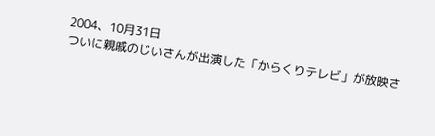2004、10月31日
ついに親戚のじいさんが出演した「からくりテレビ」が放映さ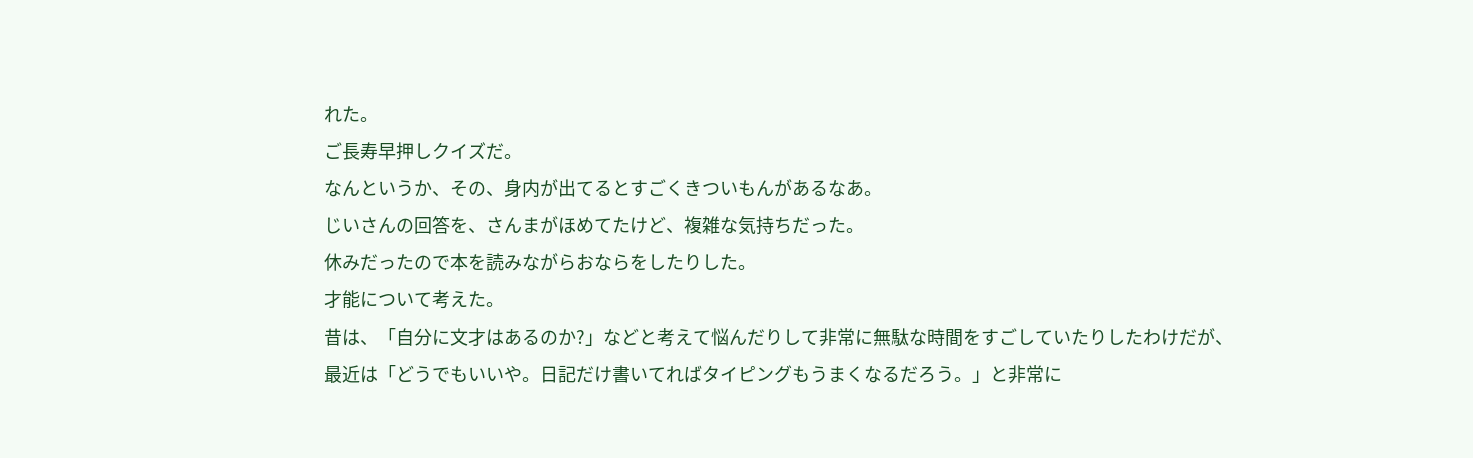れた。
ご長寿早押しクイズだ。
なんというか、その、身内が出てるとすごくきついもんがあるなあ。
じいさんの回答を、さんまがほめてたけど、複雑な気持ちだった。
休みだったので本を読みながらおならをしたりした。
才能について考えた。
昔は、「自分に文才はあるのか?」などと考えて悩んだりして非常に無駄な時間をすごしていたりしたわけだが、
最近は「どうでもいいや。日記だけ書いてればタイピングもうまくなるだろう。」と非常に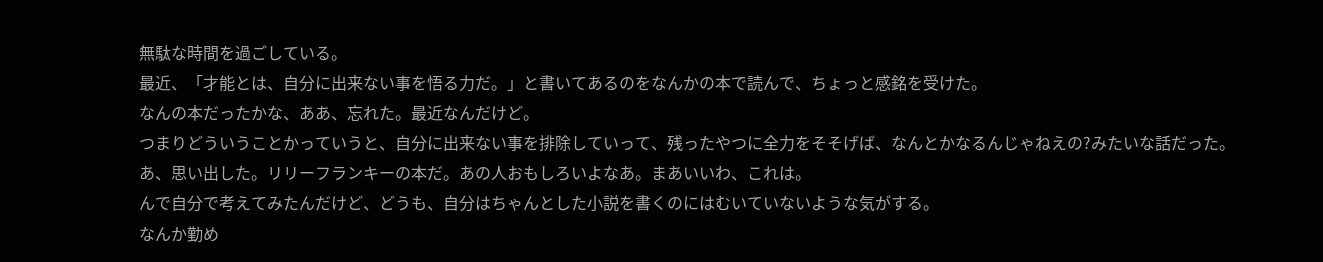無駄な時間を過ごしている。
最近、「才能とは、自分に出来ない事を悟る力だ。」と書いてあるのをなんかの本で読んで、ちょっと感銘を受けた。
なんの本だったかな、ああ、忘れた。最近なんだけど。
つまりどういうことかっていうと、自分に出来ない事を排除していって、残ったやつに全力をそそげば、なんとかなるんじゃねえの?みたいな話だった。
あ、思い出した。リリーフランキーの本だ。あの人おもしろいよなあ。まあいいわ、これは。
んで自分で考えてみたんだけど、どうも、自分はちゃんとした小説を書くのにはむいていないような気がする。
なんか勤め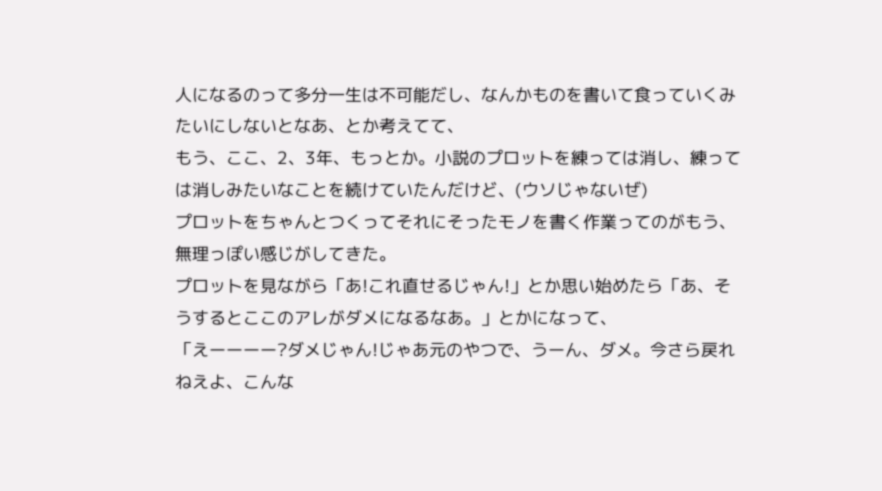人になるのって多分一生は不可能だし、なんかものを書いて食っていくみたいにしないとなあ、とか考えてて、
もう、ここ、2、3年、もっとか。小説のプロットを練っては消し、練っては消しみたいなことを続けていたんだけど、(ウソじゃないぜ)
プロットをちゃんとつくってそれにそったモノを書く作業ってのがもう、無理っぽい感じがしてきた。
プロットを見ながら「あ!これ直せるじゃん!」とか思い始めたら「あ、そうするとここのアレがダメになるなあ。」とかになって、
「えーーーー?ダメじゃん!じゃあ元のやつで、うーん、ダメ。今さら戻れねえよ、こんな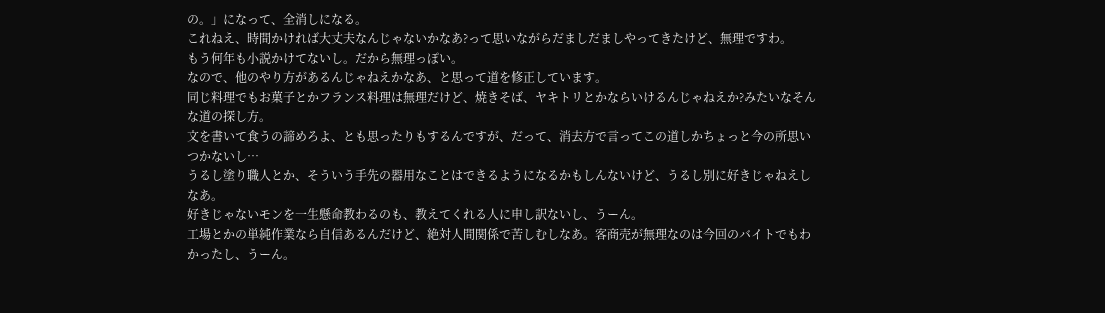の。」になって、全消しになる。
これねえ、時間かければ大丈夫なんじゃないかなあ?って思いながらだましだましやってきたけど、無理ですわ。
もう何年も小説かけてないし。だから無理っぽい。
なので、他のやり方があるんじゃねえかなあ、と思って道を修正しています。
同じ料理でもお菓子とかフランス料理は無理だけど、焼きそば、ヤキトリとかならいけるんじゃねえか?みたいなそんな道の探し方。
文を書いて食うの諦めろよ、とも思ったりもするんですが、だって、消去方で言ってこの道しかちょっと今の所思いつかないし…
うるし塗り職人とか、そういう手先の器用なことはできるようになるかもしんないけど、うるし別に好きじゃねえしなあ。
好きじゃないモンを一生懸命教わるのも、教えてくれる人に申し訳ないし、うーん。
工場とかの単純作業なら自信あるんだけど、絶対人間関係で苦しむしなあ。客商売が無理なのは今回のバイトでもわかったし、うーん。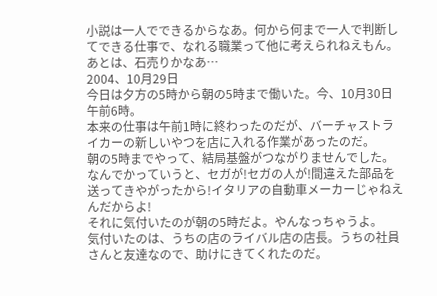小説は一人でできるからなあ。何から何まで一人で判断してできる仕事で、なれる職業って他に考えられねえもん。
あとは、石売りかなあ…
2004、10月29日
今日は夕方の5時から朝の5時まで働いた。今、10月30日午前6時。
本来の仕事は午前1時に終わったのだが、バーチャストライカーの新しいやつを店に入れる作業があったのだ。
朝の5時までやって、結局基盤がつながりませんでした。
なんでかっていうと、セガが!セガの人が!間違えた部品を送ってきやがったから!イタリアの自動車メーカーじゃねえんだからよ!
それに気付いたのが朝の5時だよ。やんなっちゃうよ。
気付いたのは、うちの店のライバル店の店長。うちの社員さんと友達なので、助けにきてくれたのだ。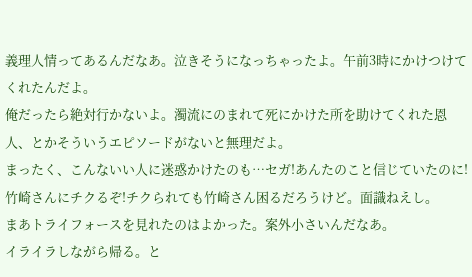義理人情ってあるんだなあ。泣きそうになっちゃったよ。午前3時にかけつけてくれたんだよ。
俺だったら絶対行かないよ。濁流にのまれて死にかけた所を助けてくれた恩人、とかそういうエピソードがないと無理だよ。
まったく、こんないい人に迷惑かけたのも…セガ!あんたのこと信じていたのに!
竹崎さんにチクるぞ!チクられても竹崎さん困るだろうけど。面識ねえし。
まあトライフォースを見れたのはよかった。案外小さいんだなあ。
イライラしながら帰る。と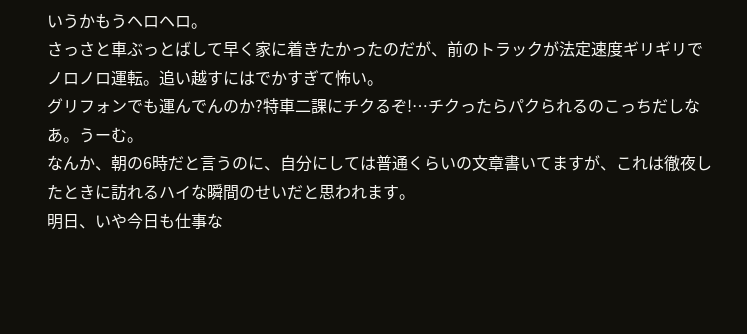いうかもうヘロヘロ。
さっさと車ぶっとばして早く家に着きたかったのだが、前のトラックが法定速度ギリギリでノロノロ運転。追い越すにはでかすぎて怖い。
グリフォンでも運んでんのか?特車二課にチクるぞ!…チクったらパクられるのこっちだしなあ。うーむ。
なんか、朝の6時だと言うのに、自分にしては普通くらいの文章書いてますが、これは徹夜したときに訪れるハイな瞬間のせいだと思われます。
明日、いや今日も仕事な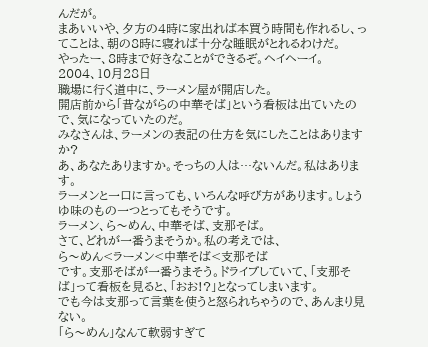んだが。
まあいいや、夕方の4時に家出れば本買う時間も作れるし、ってことは、朝の8時に寝れば十分な睡眠がとれるわけだ。
やったー、8時まで好きなことができるぞ。ヘイヘーイ。
2004、10月28日
職場に行く道中に、ラーメン屋が開店した。
開店前から「昔ながらの中華そば」という看板は出ていたので、気になっていたのだ。
みなさんは、ラーメンの表記の仕方を気にしたことはありますか?
あ、あなたありますか。そっちの人は…ないんだ。私はあります。
ラーメンと一口に言っても、いろんな呼び方があります。しょうゆ味のもの一つとってもそうです。
ラーメン、ら〜めん、中華そば、支那そば。
さて、どれが一番うまそうか。私の考えでは、
ら〜めん<ラーメン<中華そば<支那そば
です。支那そばが一番うまそう。ドライブしていて、「支那そば」って看板を見ると、「おお!?」となってしまいます。
でも今は支那って言葉を使うと怒られちゃうので、あんまり見ない。
「ら〜めん」なんて軟弱すぎて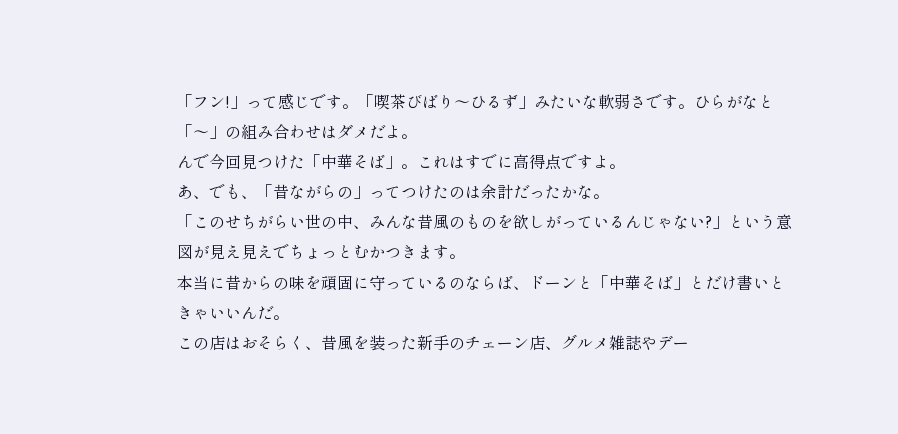「フン!」って感じです。「喫茶びばり〜ひるず」みたいな軟弱さです。ひらがなと「〜」の組み合わせはダメだよ。
んで今回見つけた「中華そば」。これはすでに高得点ですよ。
あ、でも、「昔ながらの」ってつけたのは余計だったかな。
「このせちがらい世の中、みんな昔風のものを欲しがっているんじゃない?」という意図が見え見えでちょっとむかつきます。
本当に昔からの味を頑固に守っているのならば、ドーンと「中華そば」とだけ書いときゃいいんだ。
この店はおそらく、昔風を装った新手のチェーン店、グルメ雑誌やデー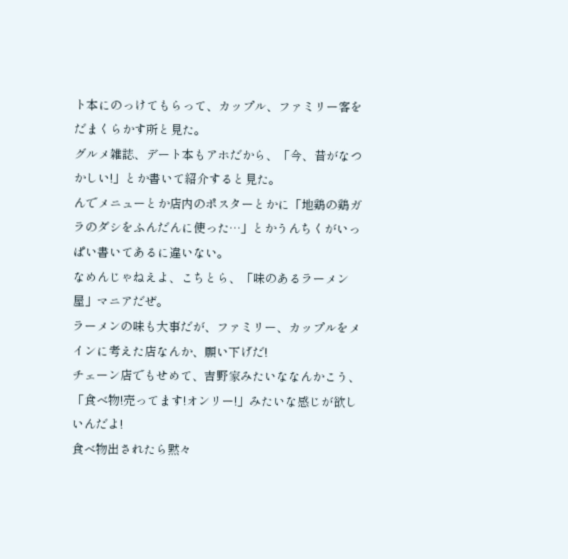ト本にのっけてもらって、カップル、ファミリー客をだまくらかす所と見た。
グルメ雑誌、デート本もアホだから、「今、昔がなつかしい!」とか書いて紹介すると見た。
んでメニューとか店内のポスターとかに「地鶏の鶏ガラのダシをふんだんに使った…」とかうんちくがいっぱい書いてあるに違いない。
なめんじゃねえよ、こちとら、「味のあるラーメン屋」マニアだぜ。
ラーメンの味も大事だが、ファミリー、カップルをメインに考えた店なんか、願い下げだ!
チェーン店でもせめて、吉野家みたいななんかこう、「食べ物!売ってます!オンリー!」みたいな感じが欲しいんだよ!
食べ物出されたら黙々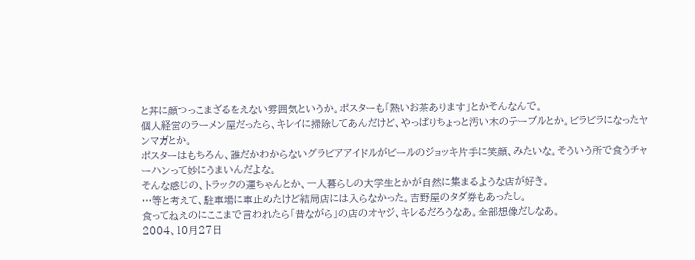と丼に顔つっこまざるをえない雰囲気というか。ポスターも「熱いお茶あります」とかそんなんで。
個人経営のラーメン屋だったら、キレイに掃除してあんだけど、やっぱりちょっと汚い木のテーブルとか。ビラビラになったヤンマガとか。
ポスターはもちろん、誰だかわからないグラビアアイドルがビールのジョッキ片手に笑顔、みたいな。そういう所で食うチャーハンって妙にうまいんだよな。
そんな感じの、トラックの運ちゃんとか、一人暮らしの大学生とかが自然に集まるような店が好き。
…等と考えて、駐車場に車止めたけど結局店には入らなかった。吉野屋のタダ券もあったし。
食ってねえのにここまで言われたら「昔ながら」の店のオヤジ、キレるだろうなあ。全部想像だしなあ。
2004、10月27日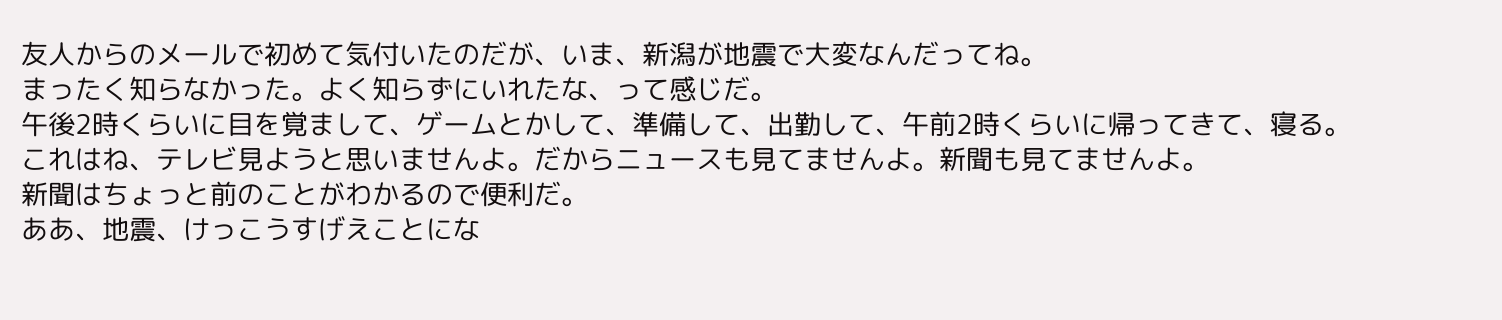友人からのメールで初めて気付いたのだが、いま、新潟が地震で大変なんだってね。
まったく知らなかった。よく知らずにいれたな、って感じだ。
午後2時くらいに目を覚まして、ゲームとかして、準備して、出勤して、午前2時くらいに帰ってきて、寝る。
これはね、テレビ見ようと思いませんよ。だからニュースも見てませんよ。新聞も見てませんよ。
新聞はちょっと前のことがわかるので便利だ。
ああ、地震、けっこうすげえことにな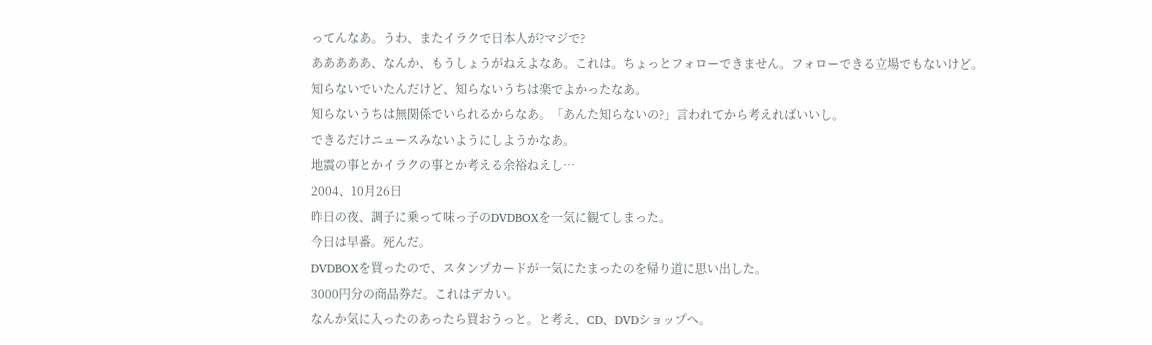ってんなあ。うわ、またイラクで日本人が?マジで?
あああああ、なんか、もうしょうがねえよなあ。これは。ちょっとフォローできません。フォローできる立場でもないけど。
知らないでいたんだけど、知らないうちは楽でよかったなあ。
知らないうちは無関係でいられるからなあ。「あんた知らないの?」言われてから考えればいいし。
できるだけニュースみないようにしようかなあ。
地震の事とかイラクの事とか考える余裕ねえし…
2004、10月26日
昨日の夜、調子に乗って味っ子のDVDBOXを一気に観てしまった。
今日は早番。死んだ。
DVDBOXを買ったので、スタンプカードが一気にたまったのを帰り道に思い出した。
3000円分の商品券だ。これはデカい。
なんか気に入ったのあったら買おうっと。と考え、CD、DVDショップへ。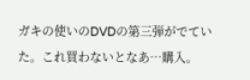ガキの使いのDVDの第三弾がでていた。これ買わないとなあ…購入。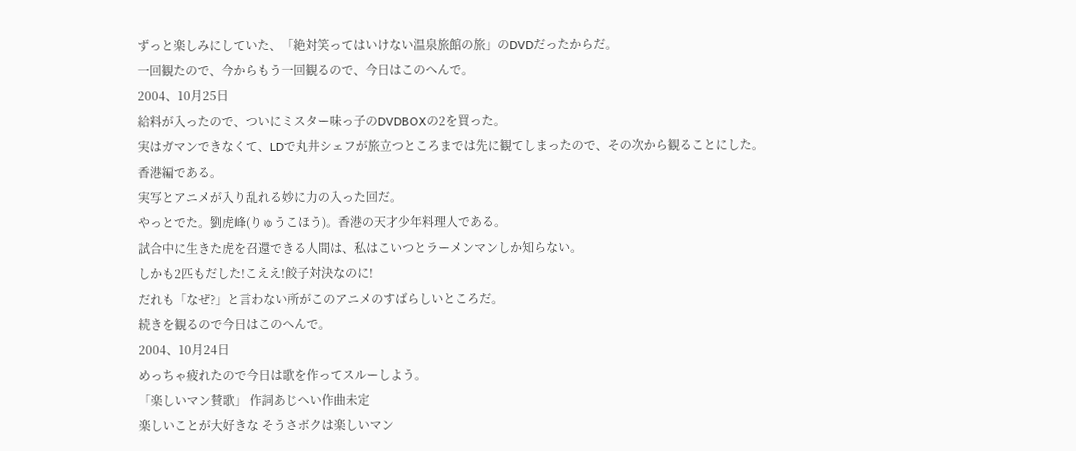ずっと楽しみにしていた、「絶対笑ってはいけない温泉旅館の旅」のDVDだったからだ。
一回観たので、今からもう一回観るので、今日はこのへんで。
2004、10月25日
給料が入ったので、ついにミスター味っ子のDVDBOXの2を買った。
実はガマンできなくて、LDで丸井シェフが旅立つところまでは先に観てしまったので、その次から観ることにした。
香港編である。
実写とアニメが入り乱れる妙に力の入った回だ。
やっとでた。劉虎峰(りゅうこほう)。香港の天才少年料理人である。
試合中に生きた虎を召還できる人間は、私はこいつとラーメンマンしか知らない。
しかも2匹もだした!こええ!餃子対決なのに!
だれも「なぜ?」と言わない所がこのアニメのすばらしいところだ。
続きを観るので今日はこのへんで。
2004、10月24日
めっちゃ疲れたので今日は歌を作ってスルーしよう。
「楽しいマン賛歌」 作詞あじへい作曲未定
楽しいことが大好きな そうさボクは楽しいマン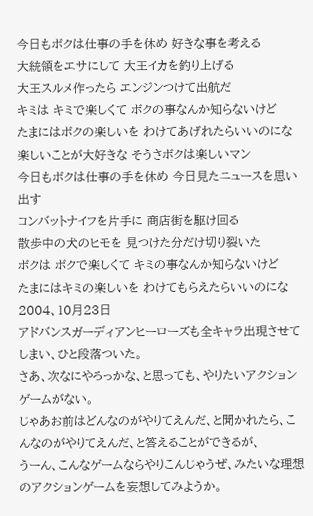今日もボクは仕事の手を休め 好きな事を考える
大統領をエサにして 大王イカを釣り上げる
大王スルメ作ったら エンジンつけて出航だ
キミは キミで楽しくて ボクの事なんか知らないけど
たまにはボクの楽しいを わけてあげれたらいいのにな
楽しいことが大好きな そうさボクは楽しいマン
今日もボクは仕事の手を休め 今日見たニュースを思い出す
コンバットナイフを片手に 商店街を駆け回る
散歩中の犬のヒモを 見つけた分だけ切り裂いた
ボクは ボクで楽しくて キミの事なんか知らないけど
たまにはキミの楽しいを わけてもらえたらいいのにな
2004、10月23日
アドバンスガーディアンヒーローズも全キャラ出現させてしまい、ひと段落ついた。
さあ、次なにやろっかな、と思っても、やりたいアクションゲームがない。
じゃあお前はどんなのがやりてえんだ、と聞かれたら、こんなのがやりてえんだ、と答えることができるが、
うーん、こんなゲームならやりこんじゃうぜ、みたいな理想のアクションゲームを妄想してみようか。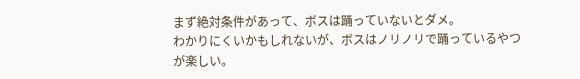まず絶対条件があって、ボスは踊っていないとダメ。
わかりにくいかもしれないが、ボスはノリノリで踊っているやつが楽しい。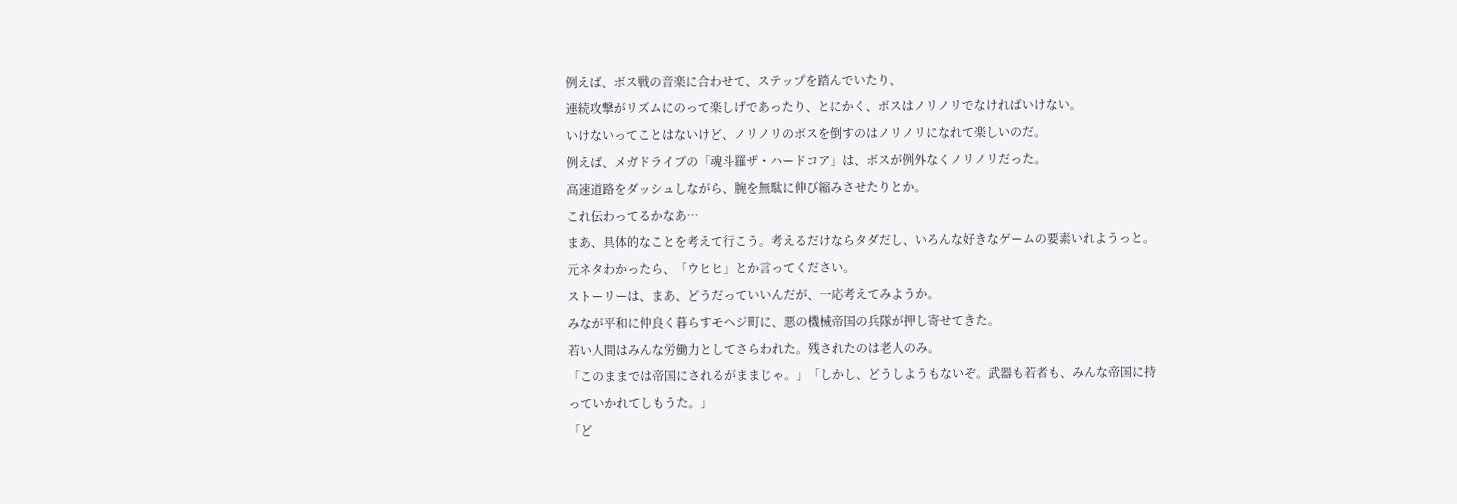例えば、ボス戦の音楽に合わせて、ステップを踏んでいたり、
連続攻撃がリズムにのって楽しげであったり、とにかく、ボスはノリノリでなければいけない。
いけないってことはないけど、ノリノリのボスを倒すのはノリノリになれて楽しいのだ。
例えば、メガドライブの「魂斗羅ザ・ハードコア」は、ボスが例外なくノリノリだった。
高速道路をダッシュしながら、腕を無駄に伸び縮みさせたりとか。
これ伝わってるかなあ…
まあ、具体的なことを考えて行こう。考えるだけならタダだし、いろんな好きなゲームの要素いれようっと。
元ネタわかったら、「ウヒヒ」とか言ってください。
ストーリーは、まあ、どうだっていいんだが、一応考えてみようか。
みなが平和に仲良く暮らすモヘジ町に、悪の機械帝国の兵隊が押し寄せてきた。
若い人間はみんな労働力としてさらわれた。残されたのは老人のみ。
「このままでは帝国にされるがままじゃ。」「しかし、どうしようもないぞ。武器も若者も、みんな帝国に持っていかれてしもうた。」
「ど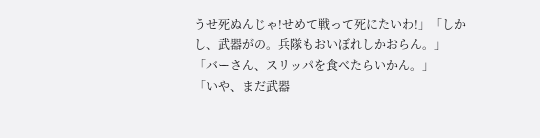うせ死ぬんじゃ!せめて戦って死にたいわ!」「しかし、武器がの。兵隊もおいぼれしかおらん。」「バーさん、スリッパを食べたらいかん。」
「いや、まだ武器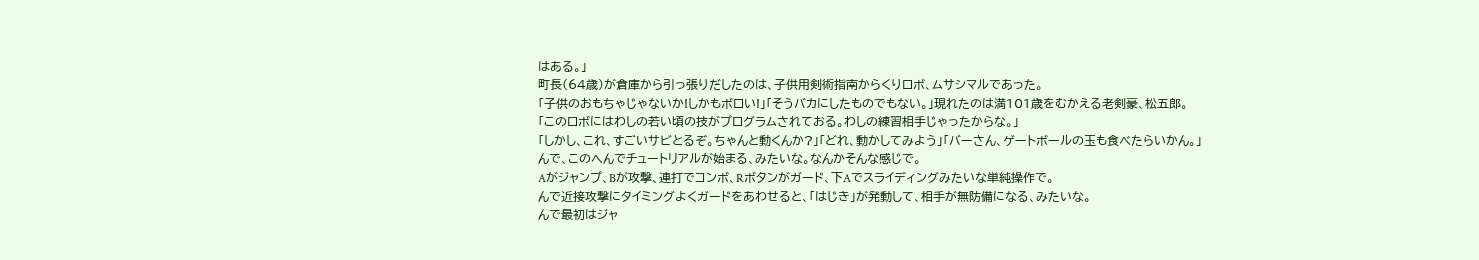はある。」
町長(64歳)が倉庫から引っ張りだしたのは、子供用剣術指南からくりロボ、ムサシマルであった。
「子供のおもちゃじゃないか!しかもボロい!」「そうバカにしたものでもない。」現れたのは満101歳をむかえる老剣豪、松五郎。
「このロボにはわしの若い頃の技がプログラムされておる。わしの練習相手じゃったからな。」
「しかし、これ、すごいサビとるぞ。ちゃんと動くんか?」「どれ、動かしてみよう」「バーさん、ゲートボールの玉も食べたらいかん。」
んで、このへんでチュートリアルが始まる、みたいな。なんかそんな感じで。
Aがジャンプ、Bが攻撃、連打でコンボ、Rボタンがガード、下Aでスライディングみたいな単純操作で。
んで近接攻撃にタイミングよくガードをあわせると、「はじき」が発動して、相手が無防備になる、みたいな。
んで最初はジャ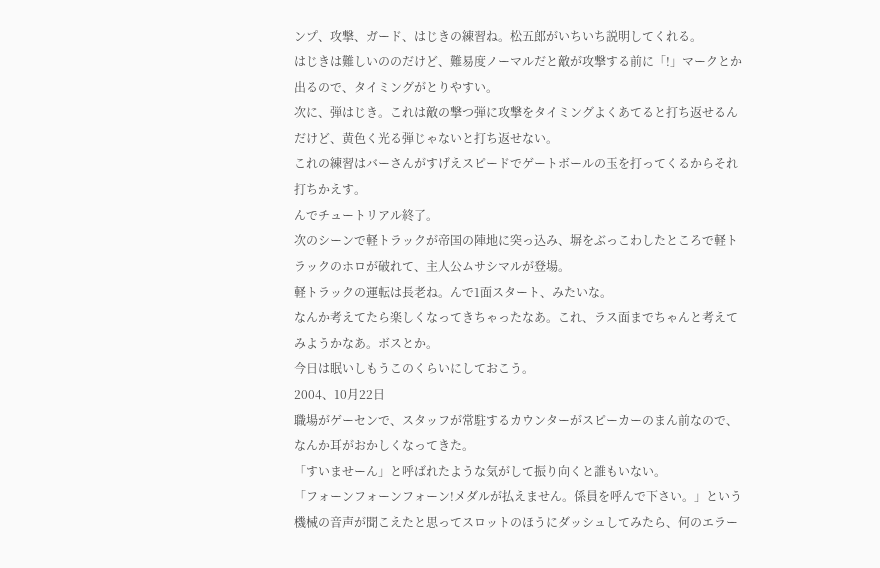ンプ、攻撃、ガード、はじきの練習ね。松五郎がいちいち説明してくれる。
はじきは難しいののだけど、難易度ノーマルだと敵が攻撃する前に「!」マークとか出るので、タイミングがとりやすい。
次に、弾はじき。これは敵の撃つ弾に攻撃をタイミングよくあてると打ち返せるんだけど、黄色く光る弾じゃないと打ち返せない。
これの練習はバーさんがすげえスピードでゲートボールの玉を打ってくるからそれ打ちかえす。
んでチュートリアル終了。
次のシーンで軽トラックが帝国の陣地に突っ込み、塀をぶっこわしたところで軽トラックのホロが破れて、主人公ムサシマルが登場。
軽トラックの運転は長老ね。んで1面スタート、みたいな。
なんか考えてたら楽しくなってきちゃったなあ。これ、ラス面までちゃんと考えてみようかなあ。ボスとか。
今日は眠いしもうこのくらいにしておこう。
2004、10月22日
職場がゲーセンで、スタッフが常駐するカウンターがスピーカーのまん前なので、なんか耳がおかしくなってきた。
「すいませーん」と呼ばれたような気がして振り向くと誰もいない。
「フォーンフォーンフォーン!メダルが払えません。係員を呼んで下さい。」という機械の音声が聞こえたと思ってスロットのほうにダッシュしてみたら、何のエラー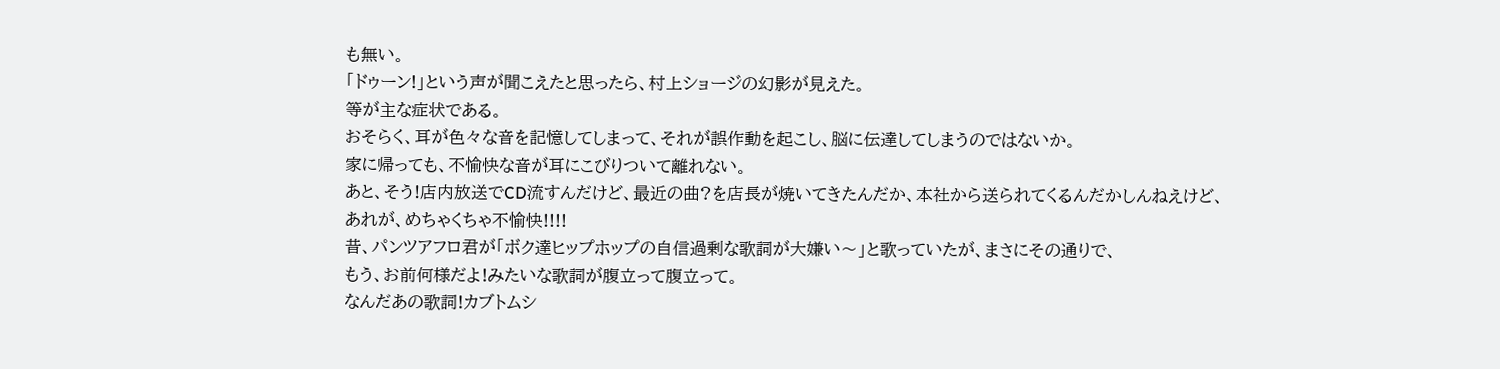も無い。
「ドゥーン!」という声が聞こえたと思ったら、村上ショージの幻影が見えた。
等が主な症状である。
おそらく、耳が色々な音を記憶してしまって、それが誤作動を起こし、脳に伝達してしまうのではないか。
家に帰っても、不愉快な音が耳にこびりついて離れない。
あと、そう!店内放送でCD流すんだけど、最近の曲?を店長が焼いてきたんだか、本社から送られてくるんだかしんねえけど、
あれが、めちゃくちゃ不愉快!!!!
昔、パンツアフロ君が「ボク達ヒップホップの自信過剰な歌詞が大嫌い〜」と歌っていたが、まさにその通りで、
もう、お前何様だよ!みたいな歌詞が腹立って腹立って。
なんだあの歌詞!カブトムシ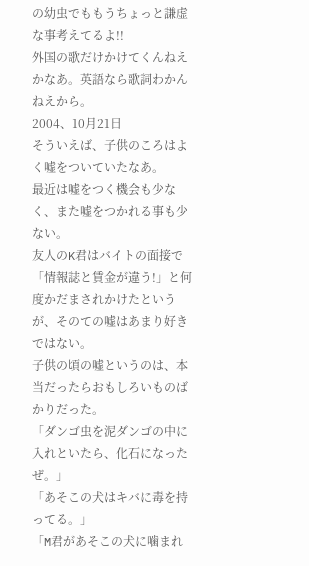の幼虫でももうちょっと謙虚な事考えてるよ!!
外国の歌だけかけてくんねえかなあ。英語なら歌詞わかんねえから。
2004、10月21日
そういえば、子供のころはよく嘘をついていたなあ。
最近は嘘をつく機会も少なく、また嘘をつかれる事も少ない。
友人のK君はバイトの面接で「情報誌と賃金が違う!」と何度かだまされかけたというが、そのての嘘はあまり好きではない。
子供の頃の嘘というのは、本当だったらおもしろいものばかりだった。
「ダンゴ虫を泥ダンゴの中に入れといたら、化石になったぜ。」
「あそこの犬はキバに毒を持ってる。」
「M君があそこの犬に噛まれ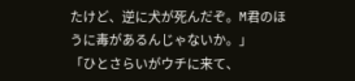たけど、逆に犬が死んだぞ。M君のほうに毒があるんじゃないか。」
「ひとさらいがウチに来て、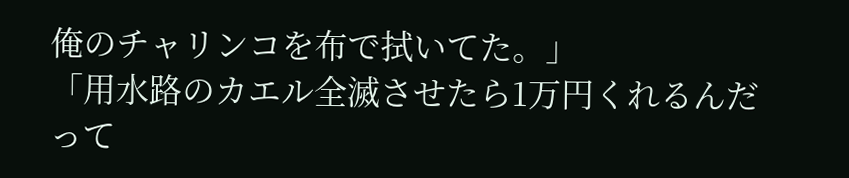俺のチャリンコを布で拭いてた。」
「用水路のカエル全滅させたら1万円くれるんだって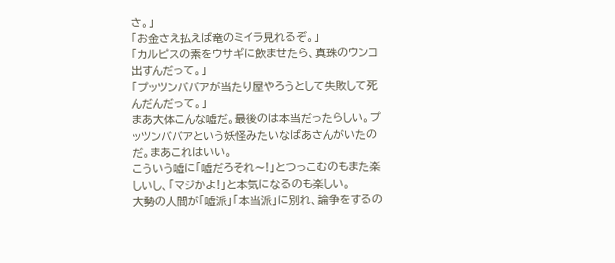さ。」
「お金さえ払えば竜のミイラ見れるぞ。」
「カルピスの素をウサギに飲ませたら、真珠のウンコ出すんだって。」
「プッツンババアが当たり屋やろうとして失敗して死んだんだって。」
まあ大体こんな嘘だ。最後のは本当だったらしい。プッツンババアという妖怪みたいなばあさんがいたのだ。まあこれはいい。
こういう嘘に「嘘だろそれ〜!」とつっこむのもまた楽しいし、「マジかよ!」と本気になるのも楽しい。
大勢の人間が「嘘派」「本当派」に別れ、論争をするの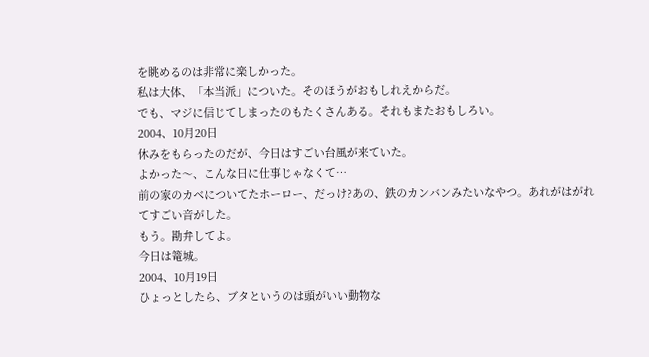を眺めるのは非常に楽しかった。
私は大体、「本当派」についた。そのほうがおもしれえからだ。
でも、マジに信じてしまったのもたくさんある。それもまたおもしろい。
2004、10月20日
休みをもらったのだが、今日はすごい台風が来ていた。
よかった〜、こんな日に仕事じゃなくて…
前の家のカベについてたホーロー、だっけ?あの、鉄のカンバンみたいなやつ。あれがはがれてすごい音がした。
もう。勘弁してよ。
今日は篭城。
2004、10月19日
ひょっとしたら、ブタというのは頭がいい動物な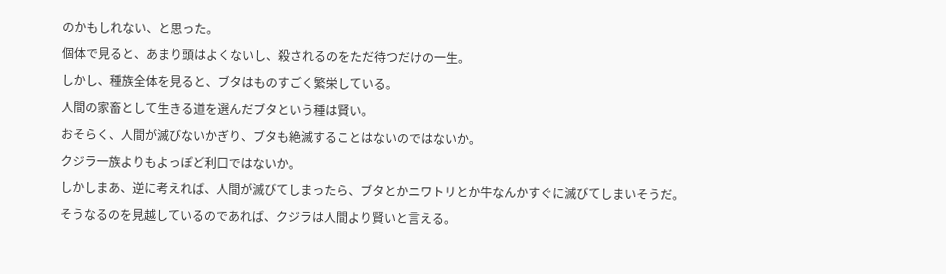のかもしれない、と思った。
個体で見ると、あまり頭はよくないし、殺されるのをただ待つだけの一生。
しかし、種族全体を見ると、ブタはものすごく繁栄している。
人間の家畜として生きる道を選んだブタという種は賢い。
おそらく、人間が滅びないかぎり、ブタも絶滅することはないのではないか。
クジラ一族よりもよっぽど利口ではないか。
しかしまあ、逆に考えれば、人間が滅びてしまったら、ブタとかニワトリとか牛なんかすぐに滅びてしまいそうだ。
そうなるのを見越しているのであれば、クジラは人間より賢いと言える。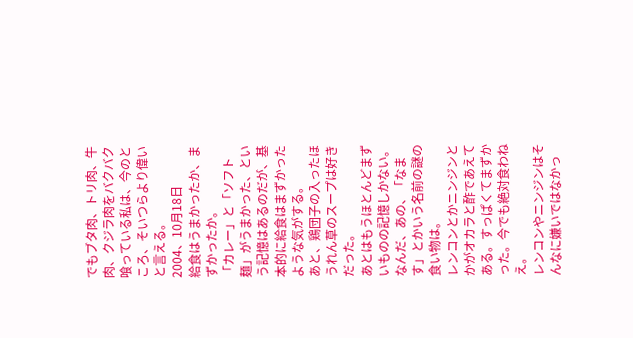でもブタ肉、トリ肉、牛肉、クジラ肉をバクバク喰っている私は、今のところ、そいつらより偉いと言える。
2004、10月18日
給食はうまかったか、まずかったか。
「カレー」と「ソフト麺」がうまかった、という記憶はあるのだが、基本的に給食はまずかったような気がする。
あと、鶏団子の入ったほうれん草のスープは好きだった。
あとはもうほとんどまずいものの記憶しかない。
なんだ、あの、「なます」とかいう名前の謎の食い物は。
レンコンとかニンジンとかがオカラと酢であえてある。すっぱくてまずかった。今でも絶対食わねえ。
レンコンやニンジンはそんなに嫌いではなかっ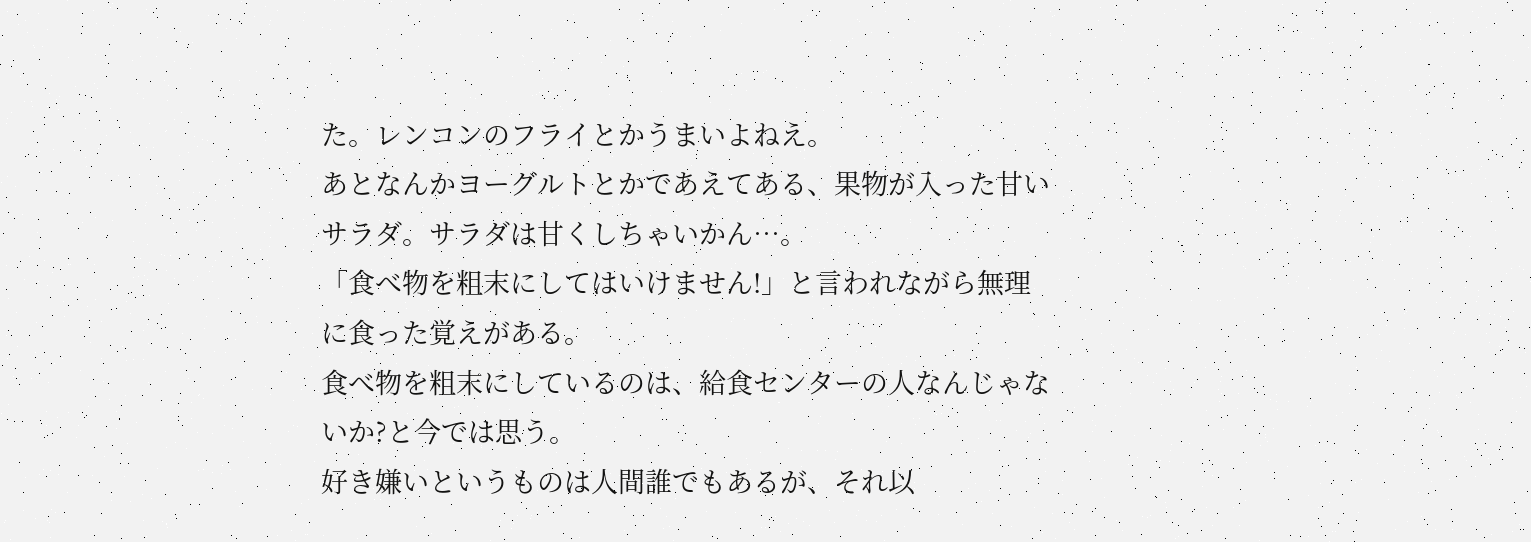た。レンコンのフライとかうまいよねえ。
あとなんかヨーグルトとかであえてある、果物が入った甘いサラダ。サラダは甘くしちゃいかん…。
「食べ物を粗末にしてはいけません!」と言われながら無理に食った覚えがある。
食べ物を粗末にしているのは、給食センターの人なんじゃないか?と今では思う。
好き嫌いというものは人間誰でもあるが、それ以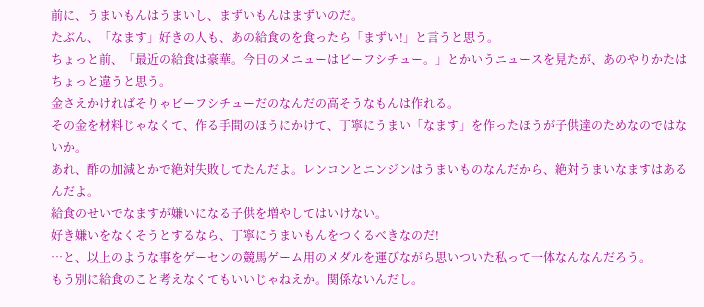前に、うまいもんはうまいし、まずいもんはまずいのだ。
たぶん、「なます」好きの人も、あの給食のを食ったら「まずい!」と言うと思う。
ちょっと前、「最近の給食は豪華。今日のメニューはビーフシチュー。」とかいうニュースを見たが、あのやりかたはちょっと違うと思う。
金さえかければそりゃビーフシチューだのなんだの高そうなもんは作れる。
その金を材料じゃなくて、作る手間のほうにかけて、丁寧にうまい「なます」を作ったほうが子供達のためなのではないか。
あれ、酢の加減とかで絶対失敗してたんだよ。レンコンとニンジンはうまいものなんだから、絶対うまいなますはあるんだよ。
給食のせいでなますが嫌いになる子供を増やしてはいけない。
好き嫌いをなくそうとするなら、丁寧にうまいもんをつくるべきなのだ!
…と、以上のような事をゲーセンの競馬ゲーム用のメダルを運びながら思いついた私って一体なんなんだろう。
もう別に給食のこと考えなくてもいいじゃねえか。関係ないんだし。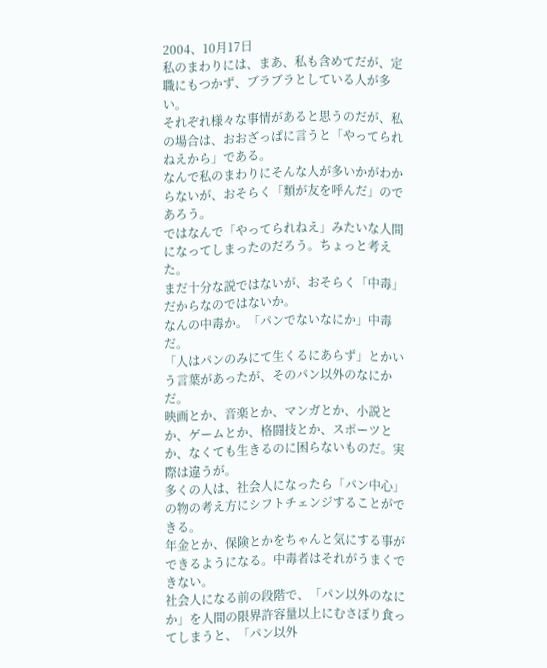2004、10月17日
私のまわりには、まあ、私も含めてだが、定職にもつかず、ブラブラとしている人が多い。
それぞれ様々な事情があると思うのだが、私の場合は、おおざっぱに言うと「やってられねえから」である。
なんで私のまわりにそんな人が多いかがわからないが、おそらく「類が友を呼んだ」のであろう。
ではなんで「やってられねえ」みたいな人間になってしまったのだろう。ちょっと考えた。
まだ十分な説ではないが、おそらく「中毒」だからなのではないか。
なんの中毒か。「パンでないなにか」中毒だ。
「人はパンのみにて生くるにあらず」とかいう言葉があったが、そのパン以外のなにかだ。
映画とか、音楽とか、マンガとか、小説とか、ゲームとか、格闘技とか、スポーツとか、なくても生きるのに困らないものだ。実際は違うが。
多くの人は、社会人になったら「パン中心」の物の考え方にシフトチェンジすることができる。
年金とか、保険とかをちゃんと気にする事ができるようになる。中毒者はそれがうまくできない。
社会人になる前の段階で、「パン以外のなにか」を人間の限界許容量以上にむさぼり食ってしまうと、「パン以外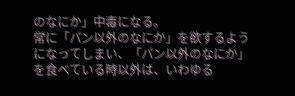のなにか」中毒になる。
常に「パン以外のなにか」を欲するようになってしまい、「パン以外のなにか」を食べている時以外は、いわゆる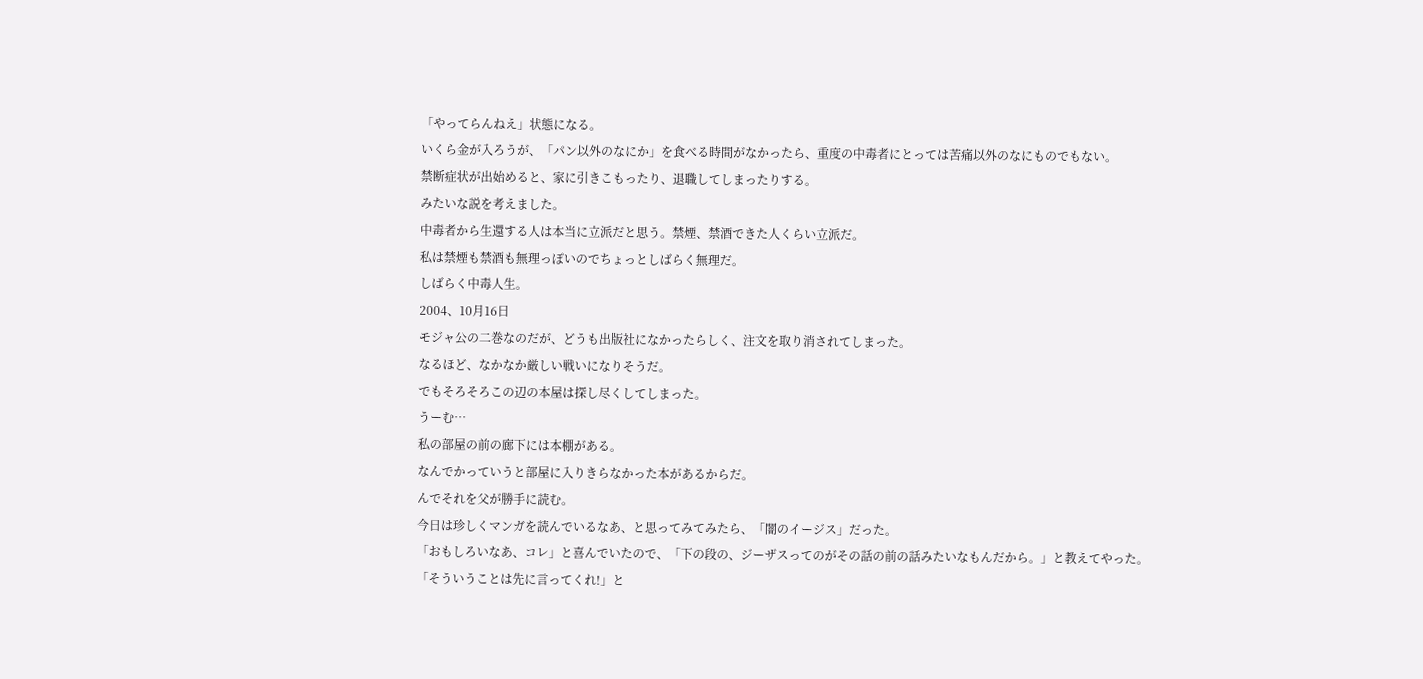「やってらんねえ」状態になる。
いくら金が入ろうが、「パン以外のなにか」を食べる時間がなかったら、重度の中毒者にとっては苦痛以外のなにものでもない。
禁断症状が出始めると、家に引きこもったり、退職してしまったりする。
みたいな説を考えました。
中毒者から生還する人は本当に立派だと思う。禁煙、禁酒できた人くらい立派だ。
私は禁煙も禁酒も無理っぽいのでちょっとしばらく無理だ。
しばらく中毒人生。
2004、10月16日
モジャ公の二巻なのだが、どうも出版社になかったらしく、注文を取り消されてしまった。
なるほど、なかなか厳しい戦いになりそうだ。
でもそろそろこの辺の本屋は探し尽くしてしまった。
うーむ…
私の部屋の前の廊下には本棚がある。
なんでかっていうと部屋に入りきらなかった本があるからだ。
んでそれを父が勝手に読む。
今日は珍しくマンガを読んでいるなあ、と思ってみてみたら、「闇のイージス」だった。
「おもしろいなあ、コレ」と喜んでいたので、「下の段の、ジーザスってのがその話の前の話みたいなもんだから。」と教えてやった。
「そういうことは先に言ってくれ!」と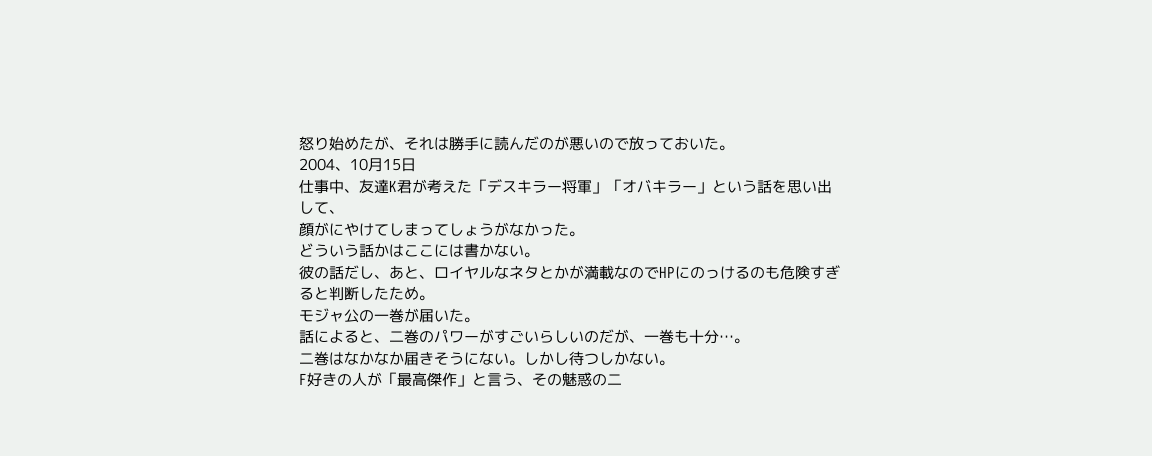怒り始めたが、それは勝手に読んだのが悪いので放っておいた。
2004、10月15日
仕事中、友達K君が考えた「デスキラー将軍」「オバキラー」という話を思い出して、
顔がにやけてしまってしょうがなかった。
どういう話かはここには書かない。
彼の話だし、あと、ロイヤルなネタとかが満載なのでHPにのっけるのも危険すぎると判断したため。
モジャ公の一巻が届いた。
話によると、二巻のパワーがすごいらしいのだが、一巻も十分…。
二巻はなかなか届きそうにない。しかし待つしかない。
F好きの人が「最高傑作」と言う、その魅惑の二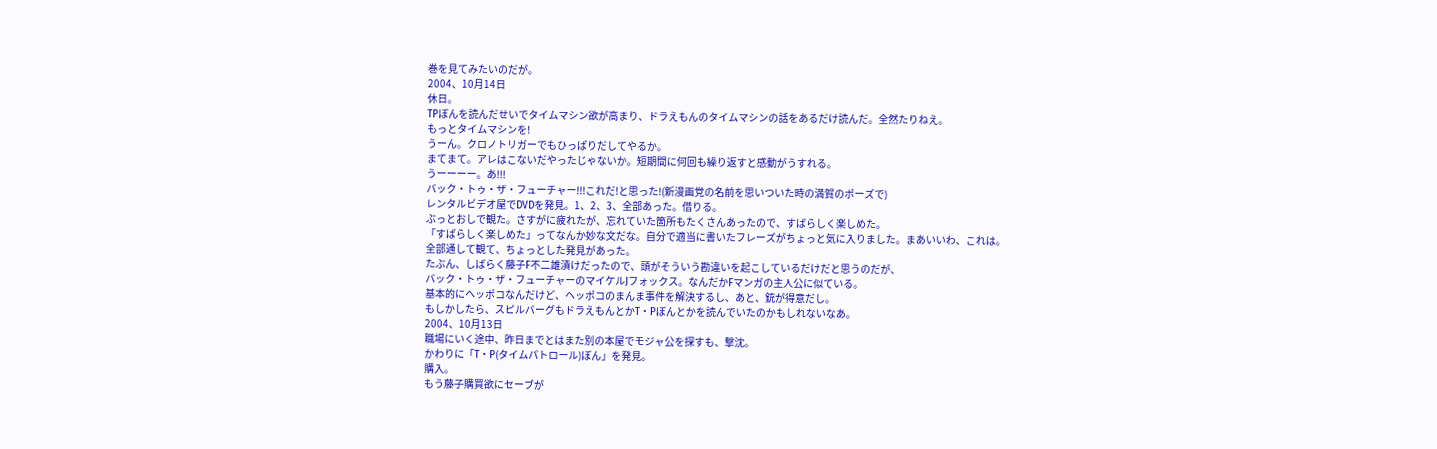巻を見てみたいのだが。
2004、10月14日
休日。
TPぼんを読んだせいでタイムマシン欲が高まり、ドラえもんのタイムマシンの話をあるだけ読んだ。全然たりねえ。
もっとタイムマシンを!
うーん。クロノトリガーでもひっぱりだしてやるか。
まてまて。アレはこないだやったじゃないか。短期間に何回も繰り返すと感動がうすれる。
うーーーー。あ!!!
バック・トゥ・ザ・フューチャー!!!これだ!と思った!(新漫画党の名前を思いついた時の満賀のポーズで)
レンタルビデオ屋でDVDを発見。1、2、3、全部あった。借りる。
ぶっとおしで観た。さすがに疲れたが、忘れていた箇所もたくさんあったので、すばらしく楽しめた。
「すばらしく楽しめた」ってなんか妙な文だな。自分で適当に書いたフレーズがちょっと気に入りました。まあいいわ、これは。
全部通して観て、ちょっとした発見があった。
たぶん、しばらく藤子F不二雄漬けだったので、頭がそういう勘違いを起こしているだけだと思うのだが、
バック・トゥ・ザ・フューチャーのマイケルJフォックス。なんだかFマンガの主人公に似ている。
基本的にヘッポコなんだけど、ヘッポコのまんま事件を解決するし、あと、銃が得意だし。
もしかしたら、スピルバーグもドラえもんとかT・Pぼんとかを読んでいたのかもしれないなあ。
2004、10月13日
職場にいく途中、昨日までとはまた別の本屋でモジャ公を探すも、撃沈。
かわりに「T・P(タイムパトロール)ぼん」を発見。
購入。
もう藤子購買欲にセーブが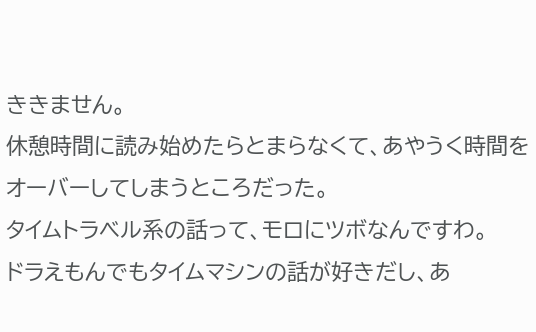ききません。
休憩時間に読み始めたらとまらなくて、あやうく時間をオーバーしてしまうところだった。
タイムトラベル系の話って、モロにツボなんですわ。
ドラえもんでもタイムマシンの話が好きだし、あ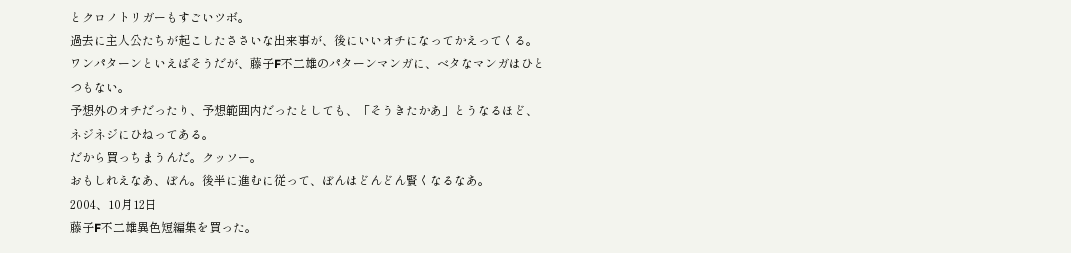とクロノトリガーもすごいツボ。
過去に主人公たちが起こしたささいな出来事が、後にいいオチになってかえってくる。
ワンパターンといえばそうだが、藤子F不二雄のパターンマンガに、ベタなマンガはひとつもない。
予想外のオチだったり、予想範囲内だったとしても、「そうきたかあ」とうなるほど、ネジネジにひねってある。
だから買っちまうんだ。クッソー。
おもしれえなあ、ぼん。後半に進むに従って、ぼんはどんどん賢くなるなあ。
2004、10月12日
藤子F不二雄異色短編集を買った。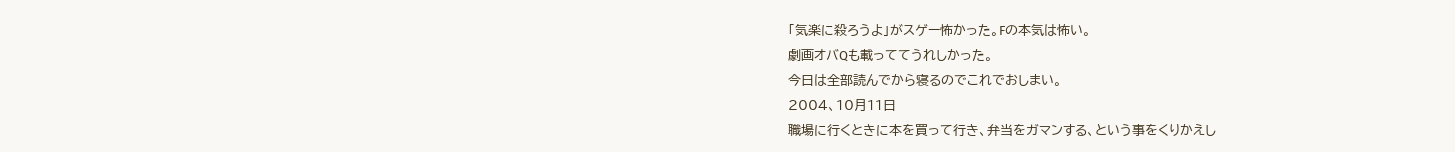「気楽に殺ろうよ」がスゲー怖かった。Fの本気は怖い。
劇画オバQも載っててうれしかった。
今日は全部読んでから寝るのでこれでおしまい。
2004、10月11日
職場に行くときに本を買って行き、弁当をガマンする、という事をくりかえし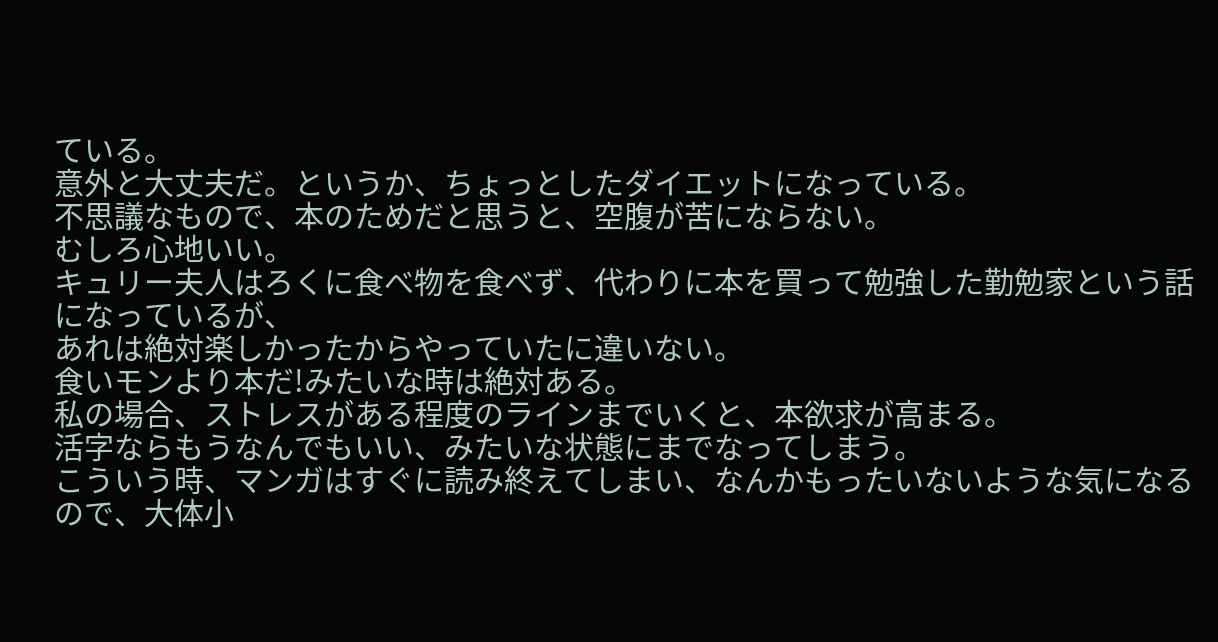ている。
意外と大丈夫だ。というか、ちょっとしたダイエットになっている。
不思議なもので、本のためだと思うと、空腹が苦にならない。
むしろ心地いい。
キュリー夫人はろくに食べ物を食べず、代わりに本を買って勉強した勤勉家という話になっているが、
あれは絶対楽しかったからやっていたに違いない。
食いモンより本だ!みたいな時は絶対ある。
私の場合、ストレスがある程度のラインまでいくと、本欲求が高まる。
活字ならもうなんでもいい、みたいな状態にまでなってしまう。
こういう時、マンガはすぐに読み終えてしまい、なんかもったいないような気になるので、大体小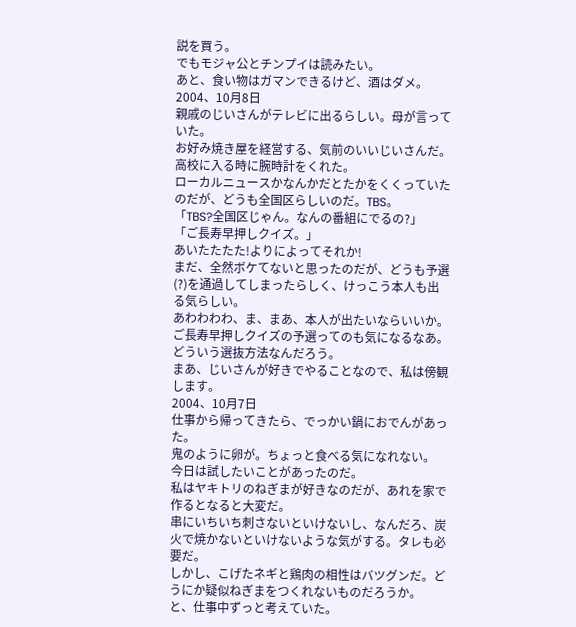説を買う。
でもモジャ公とチンプイは読みたい。
あと、食い物はガマンできるけど、酒はダメ。
2004、10月8日
親戚のじいさんがテレビに出るらしい。母が言っていた。
お好み焼き屋を経営する、気前のいいじいさんだ。高校に入る時に腕時計をくれた。
ローカルニュースかなんかだとたかをくくっていたのだが、どうも全国区らしいのだ。TBS。
「TBS?全国区じゃん。なんの番組にでるの?」
「ご長寿早押しクイズ。」
あいたたたた!よりによってそれか!
まだ、全然ボケてないと思ったのだが、どうも予選(?)を通過してしまったらしく、けっこう本人も出る気らしい。
あわわわわ、ま、まあ、本人が出たいならいいか。
ご長寿早押しクイズの予選ってのも気になるなあ。どういう選抜方法なんだろう。
まあ、じいさんが好きでやることなので、私は傍観します。
2004、10月7日
仕事から帰ってきたら、でっかい鍋におでんがあった。
鬼のように卵が。ちょっと食べる気になれない。
今日は試したいことがあったのだ。
私はヤキトリのねぎまが好きなのだが、あれを家で作るとなると大変だ。
串にいちいち刺さないといけないし、なんだろ、炭火で焼かないといけないような気がする。タレも必要だ。
しかし、こげたネギと鶏肉の相性はバツグンだ。どうにか疑似ねぎまをつくれないものだろうか。
と、仕事中ずっと考えていた。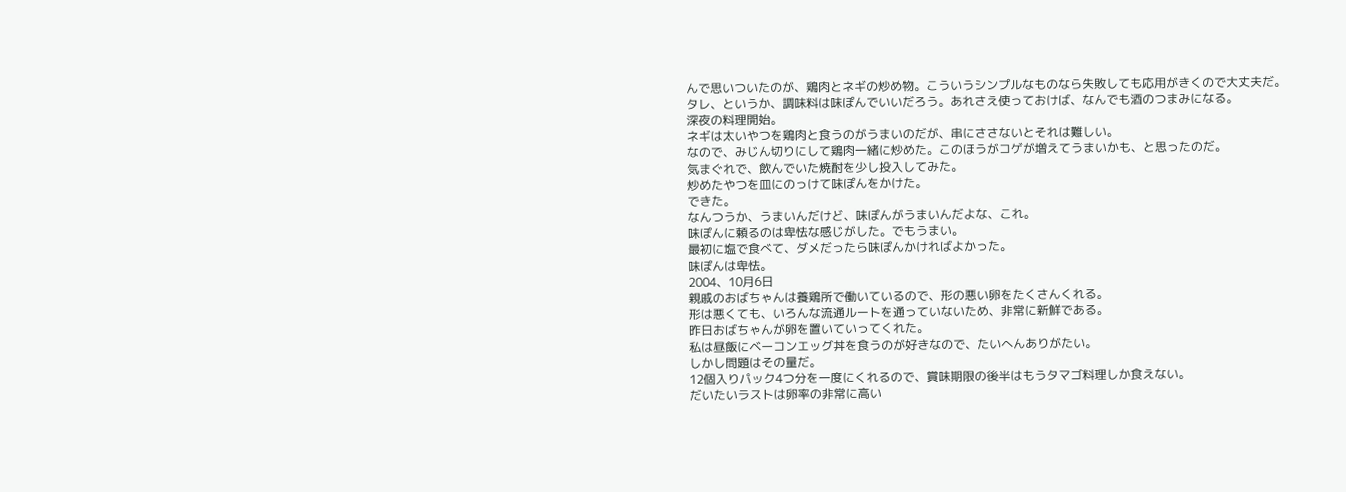んで思いついたのが、鶏肉とネギの炒め物。こういうシンプルなものなら失敗しても応用がきくので大丈夫だ。
タレ、というか、調味料は味ぽんでいいだろう。あれさえ使っておけば、なんでも酒のつまみになる。
深夜の料理開始。
ネギは太いやつを鶏肉と食うのがうまいのだが、串にささないとそれは難しい。
なので、みじん切りにして鶏肉一緒に炒めた。このほうがコゲが増えてうまいかも、と思ったのだ。
気まぐれで、飲んでいた焼酎を少し投入してみた。
炒めたやつを皿にのっけて味ぽんをかけた。
できた。
なんつうか、うまいんだけど、味ぽんがうまいんだよな、これ。
味ぽんに頼るのは卑怯な感じがした。でもうまい。
最初に塩で食べて、ダメだったら味ぽんかければよかった。
味ぽんは卑怯。
2004、10月6日
親戚のおばちゃんは養鶏所で働いているので、形の悪い卵をたくさんくれる。
形は悪くても、いろんな流通ルートを通っていないため、非常に新鮮である。
昨日おばちゃんが卵を置いていってくれた。
私は昼飯にベーコンエッグ丼を食うのが好きなので、たいへんありがたい。
しかし問題はその量だ。
12個入りパック4つ分を一度にくれるので、賞味期限の後半はもうタマゴ料理しか食えない。
だいたいラストは卵率の非常に高い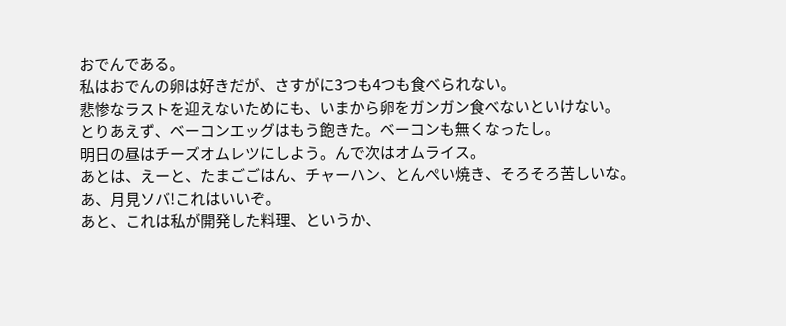おでんである。
私はおでんの卵は好きだが、さすがに3つも4つも食べられない。
悲惨なラストを迎えないためにも、いまから卵をガンガン食べないといけない。
とりあえず、ベーコンエッグはもう飽きた。ベーコンも無くなったし。
明日の昼はチーズオムレツにしよう。んで次はオムライス。
あとは、えーと、たまごごはん、チャーハン、とんぺい焼き、そろそろ苦しいな。
あ、月見ソバ!これはいいぞ。
あと、これは私が開発した料理、というか、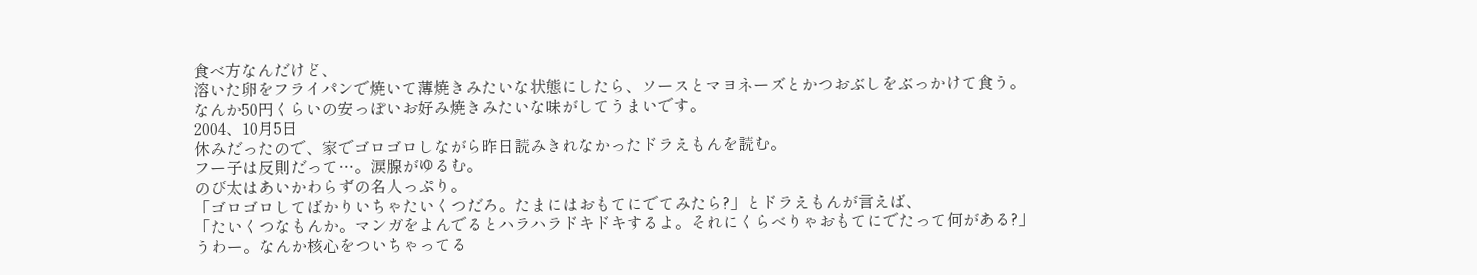食べ方なんだけど、
溶いた卵をフライパンで焼いて薄焼きみたいな状態にしたら、ソースとマヨネーズとかつおぶしをぶっかけて食う。
なんか50円くらいの安っぽいお好み焼きみたいな味がしてうまいです。
2004、10月5日
休みだったので、家でゴロゴロしながら昨日読みきれなかったドラえもんを読む。
フー子は反則だって…。涙腺がゆるむ。
のび太はあいかわらずの名人っぷり。
「ゴロゴロしてばかりいちゃたいくつだろ。たまにはおもてにでてみたら?」とドラえもんが言えば、
「たいくつなもんか。マンガをよんでるとハラハラドキドキするよ。それにくらべりゃおもてにでたって何がある?」
うわー。なんか核心をついちゃってる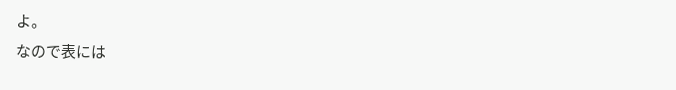よ。
なので表には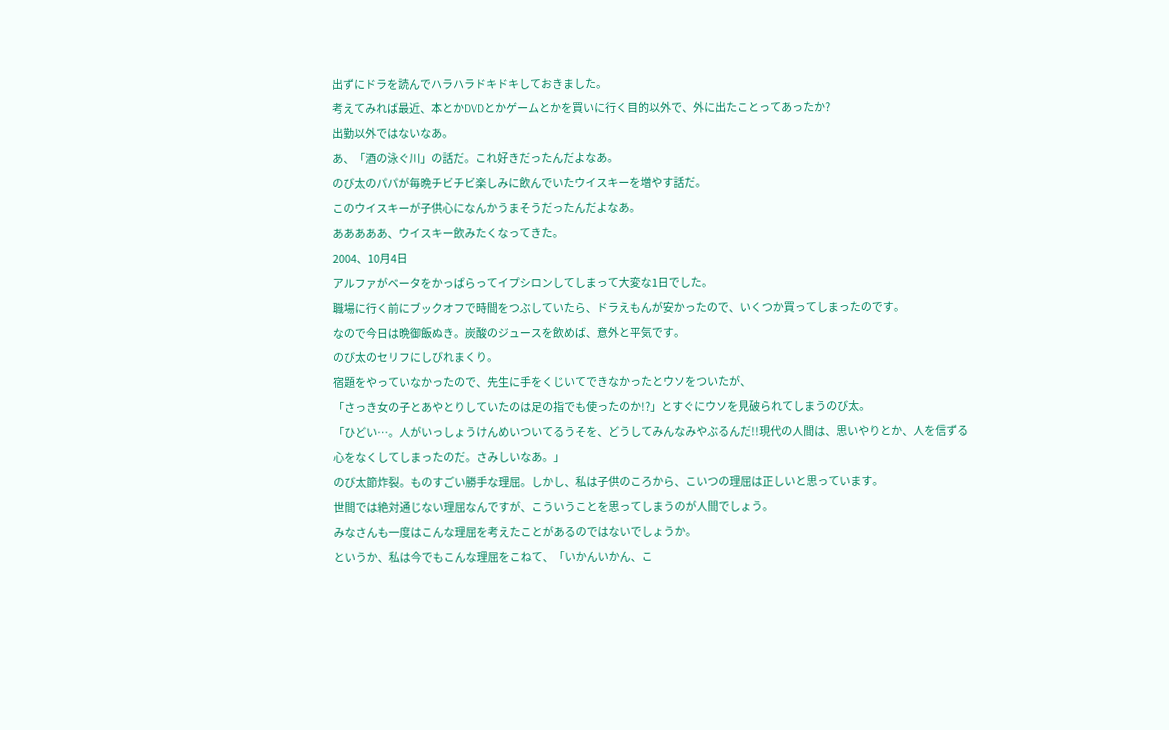出ずにドラを読んでハラハラドキドキしておきました。
考えてみれば最近、本とかDVDとかゲームとかを買いに行く目的以外で、外に出たことってあったか?
出勤以外ではないなあ。
あ、「酒の泳ぐ川」の話だ。これ好きだったんだよなあ。
のび太のパパが毎晩チビチビ楽しみに飲んでいたウイスキーを増やす話だ。
このウイスキーが子供心になんかうまそうだったんだよなあ。
あああああ、ウイスキー飲みたくなってきた。
2004、10月4日
アルファがベータをかっぱらってイプシロンしてしまって大変な1日でした。
職場に行く前にブックオフで時間をつぶしていたら、ドラえもんが安かったので、いくつか買ってしまったのです。
なので今日は晩御飯ぬき。炭酸のジュースを飲めば、意外と平気です。
のび太のセリフにしびれまくり。
宿題をやっていなかったので、先生に手をくじいてできなかったとウソをついたが、
「さっき女の子とあやとりしていたのは足の指でも使ったのか!?」とすぐにウソを見破られてしまうのび太。
「ひどい…。人がいっしょうけんめいついてるうそを、どうしてみんなみやぶるんだ!!現代の人間は、思いやりとか、人を信ずる心をなくしてしまったのだ。さみしいなあ。」
のび太節炸裂。ものすごい勝手な理屈。しかし、私は子供のころから、こいつの理屈は正しいと思っています。
世間では絶対通じない理屈なんですが、こういうことを思ってしまうのが人間でしょう。
みなさんも一度はこんな理屈を考えたことがあるのではないでしょうか。
というか、私は今でもこんな理屈をこねて、「いかんいかん、こ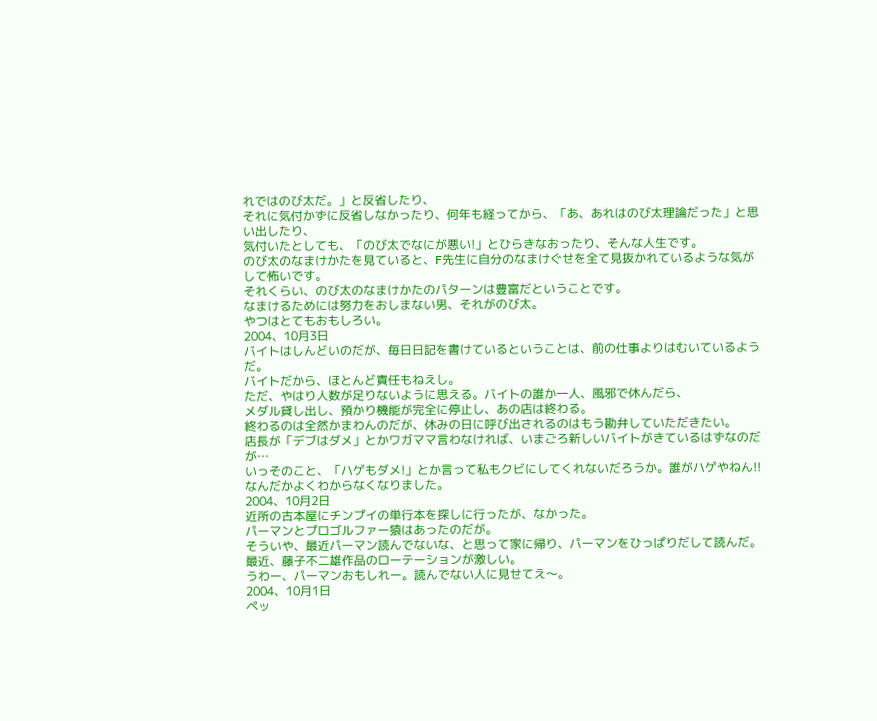れではのび太だ。」と反省したり、
それに気付かずに反省しなかったり、何年も経ってから、「あ、あれはのび太理論だった」と思い出したり、
気付いたとしても、「のび太でなにが悪い!」とひらきなおったり、そんな人生です。
のび太のなまけかたを見ていると、F先生に自分のなまけぐせを全て見抜かれているような気がして怖いです。
それくらい、のび太のなまけかたのパターンは豊富だということです。
なまけるためには努力をおしまない男、それがのび太。
やつはとてもおもしろい。
2004、10月3日
バイトはしんどいのだが、毎日日記を書けているということは、前の仕事よりはむいているようだ。
バイトだから、ほとんど責任もねえし。
ただ、やはり人数が足りないように思える。バイトの誰か一人、風邪で休んだら、
メダル貸し出し、預かり機能が完全に停止し、あの店は終わる。
終わるのは全然かまわんのだが、休みの日に呼び出されるのはもう勘弁していただきたい。
店長が「デブはダメ」とかワガママ言わなければ、いまごろ新しいバイトがきているはずなのだが…
いっそのこと、「ハゲもダメ!」とか言って私もクビにしてくれないだろうか。誰がハゲやねん!!
なんだかよくわからなくなりました。
2004、10月2日
近所の古本屋にチンプイの単行本を探しに行ったが、なかった。
パーマンとプロゴルファー猿はあったのだが。
そういや、最近パーマン読んでないな、と思って家に帰り、パーマンをひっぱりだして読んだ。
最近、藤子不二雄作品のローテーションが激しい。
うわー、パーマンおもしれー。読んでない人に見せてえ〜。
2004、10月1日
ペッ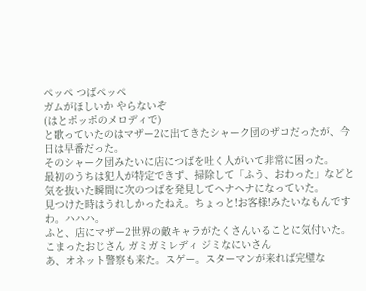ペッペ つばペッペ
ガムがほしいか やらないぞ
(はとポッポのメロディで)
と歌っていたのはマザー2に出てきたシャーク団のザコだったが、今日は早番だった。
そのシャーク団みたいに店につばを吐く人がいて非常に困った。
最初のうちは犯人が特定できず、掃除して「ふう、おわった」などと気を抜いた瞬間に次のつばを発見してヘナヘナになっていた。
見つけた時はうれしかったねえ。ちょっと!お客様!みたいなもんですわ。ハハハ。
ふと、店にマザー2世界の敵キャラがたくさんいることに気付いた。
こまったおじさん ガミガミレディ ジミなにいさん
あ、オネット警察も来た。スゲー。スターマンが来れば完璧な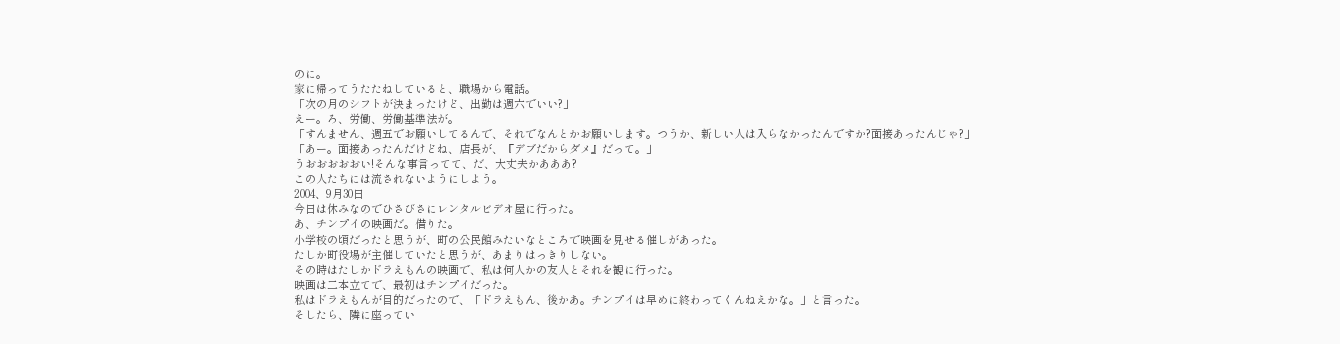のに。
家に帰ってうたたねしていると、職場から電話。
「次の月のシフトが決まったけど、出勤は週六でいい?」
えー。ろ、労働、労働基準法が。
「すんません、週五でお願いしてるんで、それでなんとかお願いします。つうか、新しい人は入らなかったんですか?面接あったんじゃ?」
「あー。面接あったんだけどね、店長が、『デブだからダメ』だって。」
うおおおおおい!そんな事言ってて、だ、大丈夫かあああ?
この人たちには流されないようにしよう。
2004、9月30日
今日は休みなのでひさびさにレンタルビデオ屋に行った。
あ、チンプイの映画だ。借りた。
小学校の頃だったと思うが、町の公民館みたいなところで映画を見せる催しがあった。
たしか町役場が主催していたと思うが、あまりはっきりしない。
その時はたしかドラえもんの映画で、私は何人かの友人とそれを観に行った。
映画は二本立てで、最初はチンプイだった。
私はドラえもんが目的だったので、「ドラえもん、後かあ。チンプイは早めに終わってくんねえかな。」と言った。
そしたら、隣に座ってい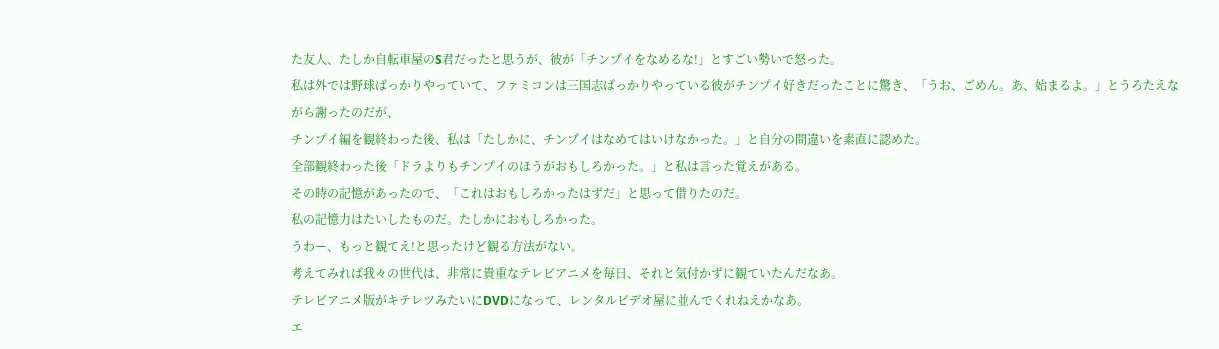た友人、たしか自転車屋のS君だったと思うが、彼が「チンプイをなめるな!」とすごい勢いで怒った。
私は外では野球ばっかりやっていて、ファミコンは三国志ばっかりやっている彼がチンプイ好きだったことに驚き、「うお、ごめん。あ、始まるよ。」とうろたえながら謝ったのだが、
チンプイ編を観終わった後、私は「たしかに、チンプイはなめてはいけなかった。」と自分の間違いを素直に認めた。
全部観終わった後「ドラよりもチンプイのほうがおもしろかった。」と私は言った覚えがある。
その時の記憶があったので、「これはおもしろかったはずだ」と思って借りたのだ。
私の記憶力はたいしたものだ。たしかにおもしろかった。
うわー、もっと観てえ!と思ったけど観る方法がない。
考えてみれば我々の世代は、非常に貴重なテレビアニメを毎日、それと気付かずに観ていたんだなあ。
テレビアニメ版がキテレツみたいにDVDになって、レンタルビデオ屋に並んでくれねえかなあ。
エ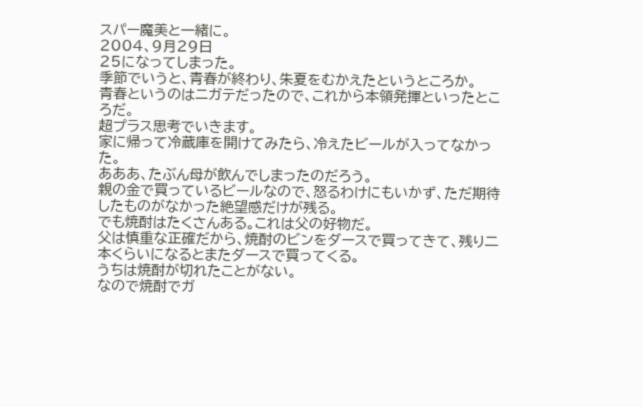スパー魔美と一緒に。
2004、9月29日
25になってしまった。
季節でいうと、青春が終わり、朱夏をむかえたというところか。
青春というのはニガテだったので、これから本領発揮といったところだ。
超プラス思考でいきます。
家に帰って冷蔵庫を開けてみたら、冷えたビールが入ってなかった。
あああ、たぶん母が飲んでしまったのだろう。
親の金で買っているビールなので、怒るわけにもいかず、ただ期待したものがなかった絶望感だけが残る。
でも焼酎はたくさんある。これは父の好物だ。
父は慎重な正確だから、焼酎のビンをダースで買ってきて、残り二本くらいになるとまたダースで買ってくる。
うちは焼酎が切れたことがない。
なので焼酎でガ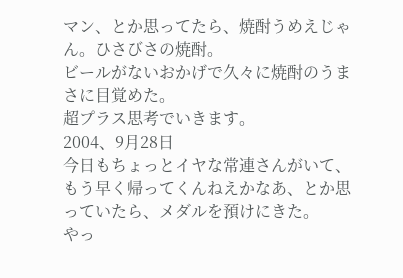マン、とか思ってたら、焼酎うめえじゃん。ひさびさの焼酎。
ビールがないおかげで久々に焼酎のうまさに目覚めた。
超プラス思考でいきます。
2004、9月28日
今日もちょっとイヤな常連さんがいて、もう早く帰ってくんねえかなあ、とか思っていたら、メダルを預けにきた。
やっ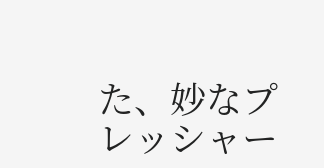た、妙なプレッシャー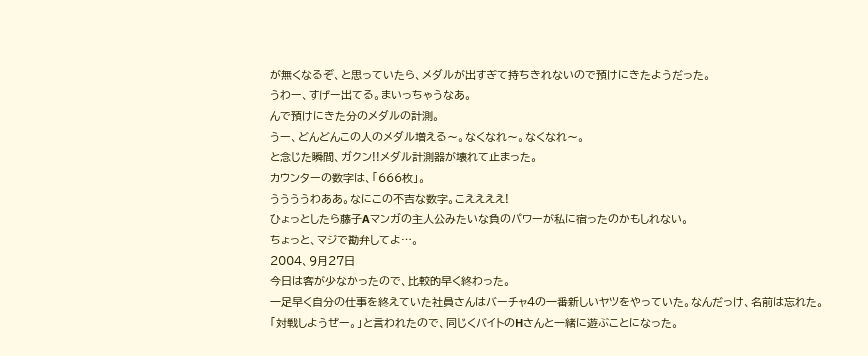が無くなるぞ、と思っていたら、メダルが出すぎて持ちきれないので預けにきたようだった。
うわー、すげー出てる。まいっちゃうなあ。
んで預けにきた分のメダルの計測。
うー、どんどんこの人のメダル増える〜。なくなれ〜。なくなれ〜。
と念じた瞬間、ガクン!!メダル計測器が壊れて止まった。
カウンターの数字は、「666枚」。
ううううわああ。なにこの不吉な数字。こええええ!
ひょっとしたら藤子Aマンガの主人公みたいな負のパワーが私に宿ったのかもしれない。
ちょっと、マジで勘弁してよ…。
2004、9月27日
今日は客が少なかったので、比較的早く終わった。
一足早く自分の仕事を終えていた社員さんはバーチャ4の一番新しいヤツをやっていた。なんだっけ、名前は忘れた。
「対戦しようぜー。」と言われたので、同じくバイトのHさんと一緒に遊ぶことになった。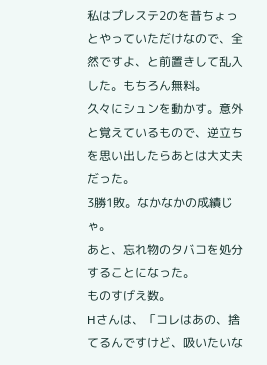私はプレステ2のを昔ちょっとやっていただけなので、全然ですよ、と前置きして乱入した。もちろん無料。
久々にシュンを動かす。意外と覚えているもので、逆立ちを思い出したらあとは大丈夫だった。
3勝1敗。なかなかの成績じゃ。
あと、忘れ物のタバコを処分することになった。
ものすげえ数。
Hさんは、「コレはあの、捨てるんですけど、吸いたいな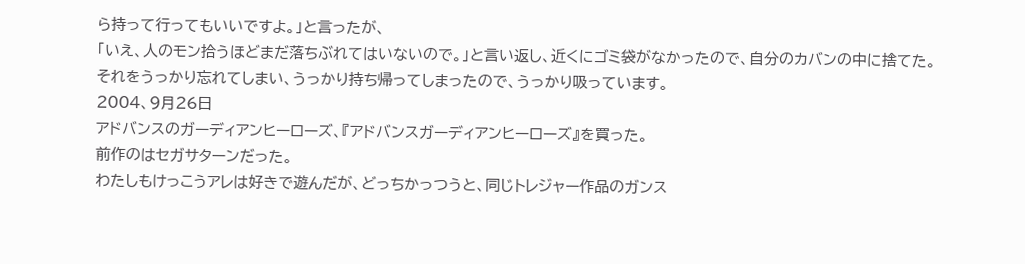ら持って行ってもいいですよ。」と言ったが、
「いえ、人のモン拾うほどまだ落ちぶれてはいないので。」と言い返し、近くにゴミ袋がなかったので、自分のカバンの中に捨てた。
それをうっかり忘れてしまい、うっかり持ち帰ってしまったので、うっかり吸っています。
2004、9月26日
アドバンスのガーディアンヒーローズ、『アドバンスガーディアンヒーローズ』を買った。
前作のはセガサターンだった。
わたしもけっこうアレは好きで遊んだが、どっちかっつうと、同じトレジャー作品のガンス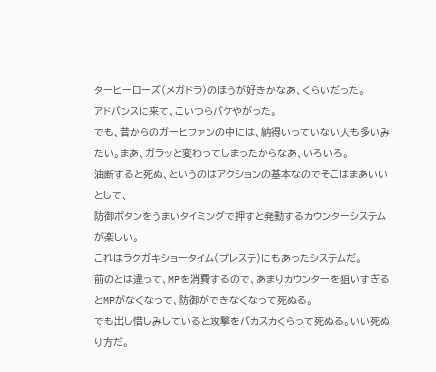ターヒーローズ(メガドラ)のほうが好きかなあ、くらいだった。
アドバンスに来て、こいつらバケやがった。
でも、昔からのガーヒファンの中には、納得いっていない人も多いみたい。まあ、ガラッと変わってしまったからなあ、いろいろ。
油断すると死ぬ、というのはアクションの基本なのでそこはまあいいとして、
防御ボタンをうまいタイミングで押すと発動するカウンターシステムが楽しい。
これはラクガキショータイム(プレステ)にもあったシステムだ。
前のとは違って、MPを消費するので、あまりカウンターを狙いすぎるとMPがなくなって、防御ができなくなって死ぬる。
でも出し惜しみしていると攻撃をバカスカくらって死ぬる。いい死ぬり方だ。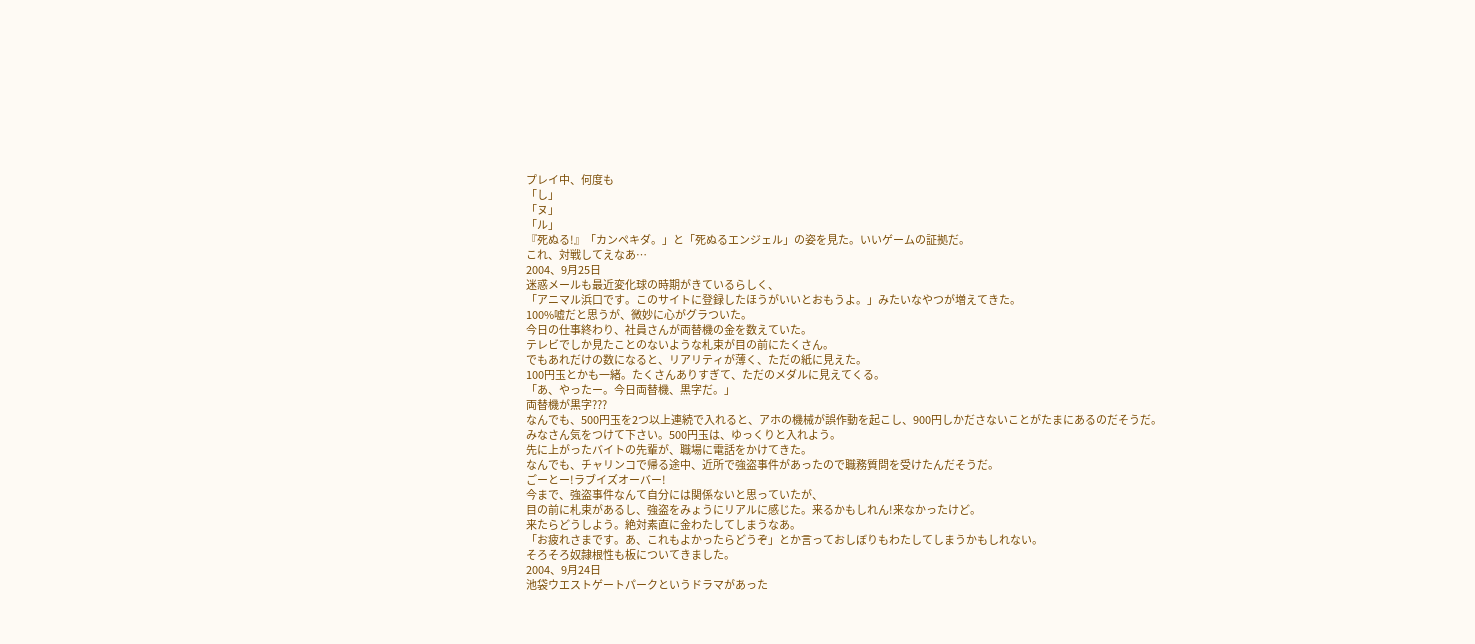プレイ中、何度も
「し」
「ヌ」
「ル」
『死ぬる!』「カンペキダ。」と「死ぬるエンジェル」の姿を見た。いいゲームの証拠だ。
これ、対戦してえなあ…
2004、9月25日
迷惑メールも最近変化球の時期がきているらしく、
「アニマル浜口です。このサイトに登録したほうがいいとおもうよ。」みたいなやつが増えてきた。
100%嘘だと思うが、微妙に心がグラついた。
今日の仕事終わり、社員さんが両替機の金を数えていた。
テレビでしか見たことのないような札束が目の前にたくさん。
でもあれだけの数になると、リアリティが薄く、ただの紙に見えた。
100円玉とかも一緒。たくさんありすぎて、ただのメダルに見えてくる。
「あ、やったー。今日両替機、黒字だ。」
両替機が黒字???
なんでも、500円玉を2つ以上連続で入れると、アホの機械が誤作動を起こし、900円しかださないことがたまにあるのだそうだ。
みなさん気をつけて下さい。500円玉は、ゆっくりと入れよう。
先に上がったバイトの先輩が、職場に電話をかけてきた。
なんでも、チャリンコで帰る途中、近所で強盗事件があったので職務質問を受けたんだそうだ。
ごーとー!ラブイズオーバー!
今まで、強盗事件なんて自分には関係ないと思っていたが、
目の前に札束があるし、強盗をみょうにリアルに感じた。来るかもしれん!来なかったけど。
来たらどうしよう。絶対素直に金わたしてしまうなあ。
「お疲れさまです。あ、これもよかったらどうぞ」とか言っておしぼりもわたしてしまうかもしれない。
そろそろ奴隷根性も板についてきました。
2004、9月24日
池袋ウエストゲートパークというドラマがあった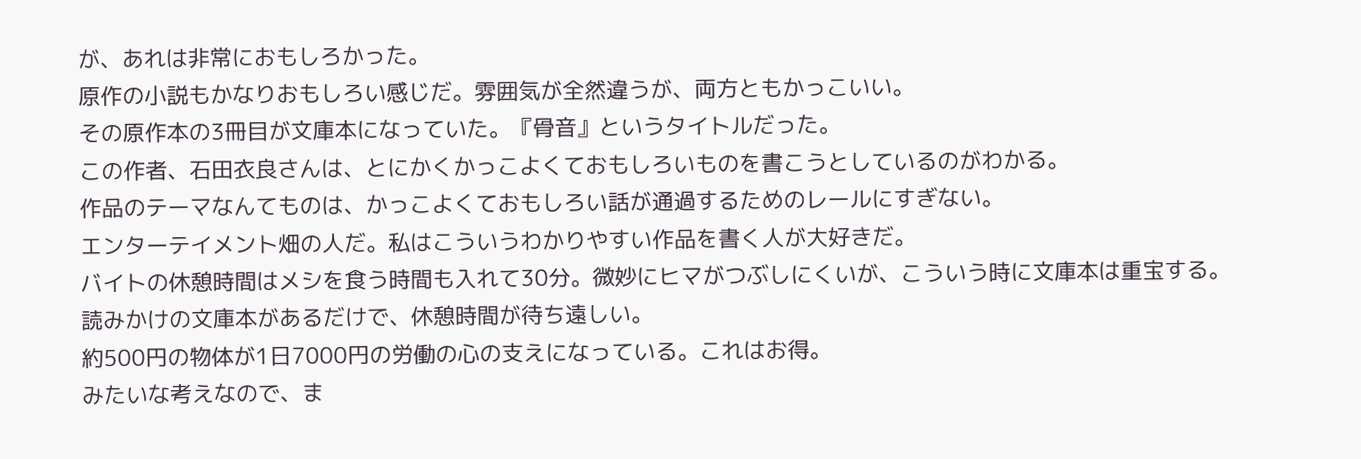が、あれは非常におもしろかった。
原作の小説もかなりおもしろい感じだ。雰囲気が全然違うが、両方ともかっこいい。
その原作本の3冊目が文庫本になっていた。『骨音』というタイトルだった。
この作者、石田衣良さんは、とにかくかっこよくておもしろいものを書こうとしているのがわかる。
作品のテーマなんてものは、かっこよくておもしろい話が通過するためのレールにすぎない。
エンターテイメント畑の人だ。私はこういうわかりやすい作品を書く人が大好きだ。
バイトの休憩時間はメシを食う時間も入れて30分。微妙にヒマがつぶしにくいが、こういう時に文庫本は重宝する。
読みかけの文庫本があるだけで、休憩時間が待ち遠しい。
約500円の物体が1日7000円の労働の心の支えになっている。これはお得。
みたいな考えなので、ま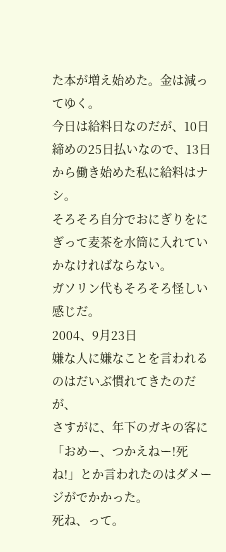た本が増え始めた。金は減ってゆく。
今日は給料日なのだが、10日締めの25日払いなので、13日から働き始めた私に給料はナシ。
そろそろ自分でおにぎりをにぎって麦茶を水筒に入れていかなければならない。
ガソリン代もそろそろ怪しい感じだ。
2004、9月23日
嫌な人に嫌なことを言われるのはだいぶ慣れてきたのだが、
さすがに、年下のガキの客に「おめー、つかえねー!死ね!」とか言われたのはダメージがでかかった。
死ね、って。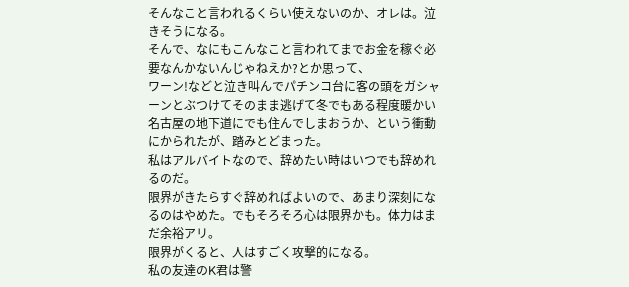そんなこと言われるくらい使えないのか、オレは。泣きそうになる。
そんで、なにもこんなこと言われてまでお金を稼ぐ必要なんかないんじゃねえか?とか思って、
ワーン!などと泣き叫んでパチンコ台に客の頭をガシャーンとぶつけてそのまま逃げて冬でもある程度暖かい名古屋の地下道にでも住んでしまおうか、という衝動にかられたが、踏みとどまった。
私はアルバイトなので、辞めたい時はいつでも辞めれるのだ。
限界がきたらすぐ辞めればよいので、あまり深刻になるのはやめた。でもそろそろ心は限界かも。体力はまだ余裕アリ。
限界がくると、人はすごく攻撃的になる。
私の友達のK君は警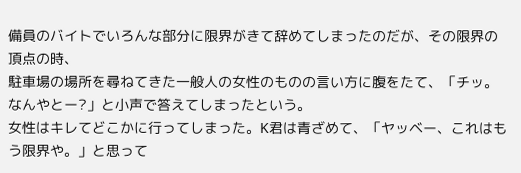備員のバイトでいろんな部分に限界がきて辞めてしまったのだが、その限界の頂点の時、
駐車場の場所を尋ねてきた一般人の女性のものの言い方に腹をたて、「チッ。なんやとー?」と小声で答えてしまったという。
女性はキレてどこかに行ってしまった。K君は青ざめて、「ヤッベー、これはもう限界や。」と思って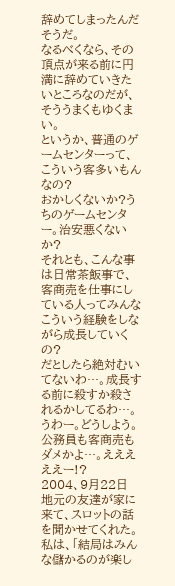辞めてしまったんだそうだ。
なるべくなら、その頂点が来る前に円満に辞めていきたいところなのだが、そううまくもゆくまい。
というか、普通のゲームセンターって、こういう客多いもんなの?
おかしくないか?うちのゲームセンター。治安悪くないか?
それとも、こんな事は日常茶飯事で、客商売を仕事にしている人ってみんなこういう経験をしながら成長していくの?
だとしたら絶対むいてないわ…。成長する前に殺すか殺されるかしてるわ…。うわー。どうしよう。
公務員も客商売もダメかよ…。えええええー!?
2004、9月22日
地元の友達が家に来て、スロットの話を聞かせてくれた。
私は、「結局はみんな儲かるのが楽し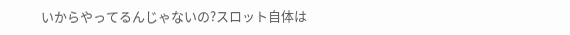いからやってるんじゃないの?スロット自体は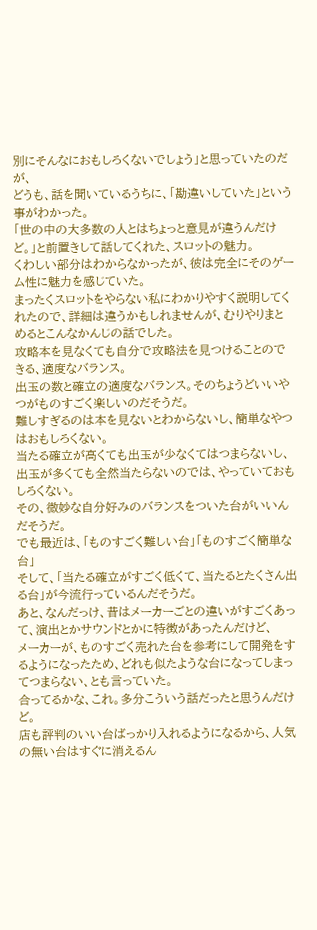別にそんなにおもしろくないでしょう」と思っていたのだが、
どうも、話を聞いているうちに、「勘違いしていた」という事がわかった。
「世の中の大多数の人とはちょっと意見が違うんだけど。」と前置きして話してくれた、スロットの魅力。
くわしい部分はわからなかったが、彼は完全にそのゲーム性に魅力を感じていた。
まったくスロットをやらない私にわかりやすく説明してくれたので、詳細は違うかもしれませんが、むりやりまとめるとこんなかんじの話でした。
攻略本を見なくても自分で攻略法を見つけることのできる、適度なバランス。
出玉の数と確立の適度なバランス。そのちょうどいいやつがものすごく楽しいのだそうだ。
難しすぎるのは本を見ないとわからないし、簡単なやつはおもしろくない。
当たる確立が高くても出玉が少なくてはつまらないし、出玉が多くても全然当たらないのでは、やっていておもしろくない。
その、微妙な自分好みのバランスをついた台がいいんだそうだ。
でも最近は、「ものすごく難しい台」「ものすごく簡単な台」
そして、「当たる確立がすごく低くて、当たるとたくさん出る台」が今流行っているんだそうだ。
あと、なんだっけ、昔はメーカーごとの違いがすごくあって、演出とかサウンドとかに特徴があったんだけど、
メーカーが、ものすごく売れた台を参考にして開発をするようになったため、どれも似たような台になってしまってつまらない、とも言っていた。
合ってるかな、これ。多分こういう話だったと思うんだけど。
店も評判のいい台ばっかり入れるようになるから、人気の無い台はすぐに消えるん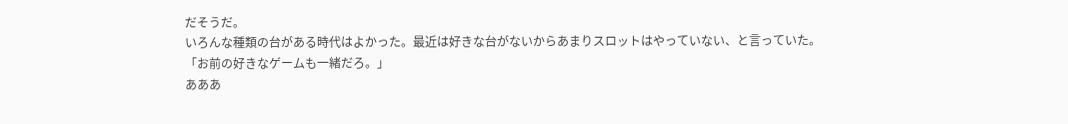だそうだ。
いろんな種類の台がある時代はよかった。最近は好きな台がないからあまりスロットはやっていない、と言っていた。
「お前の好きなゲームも一緒だろ。」
あああ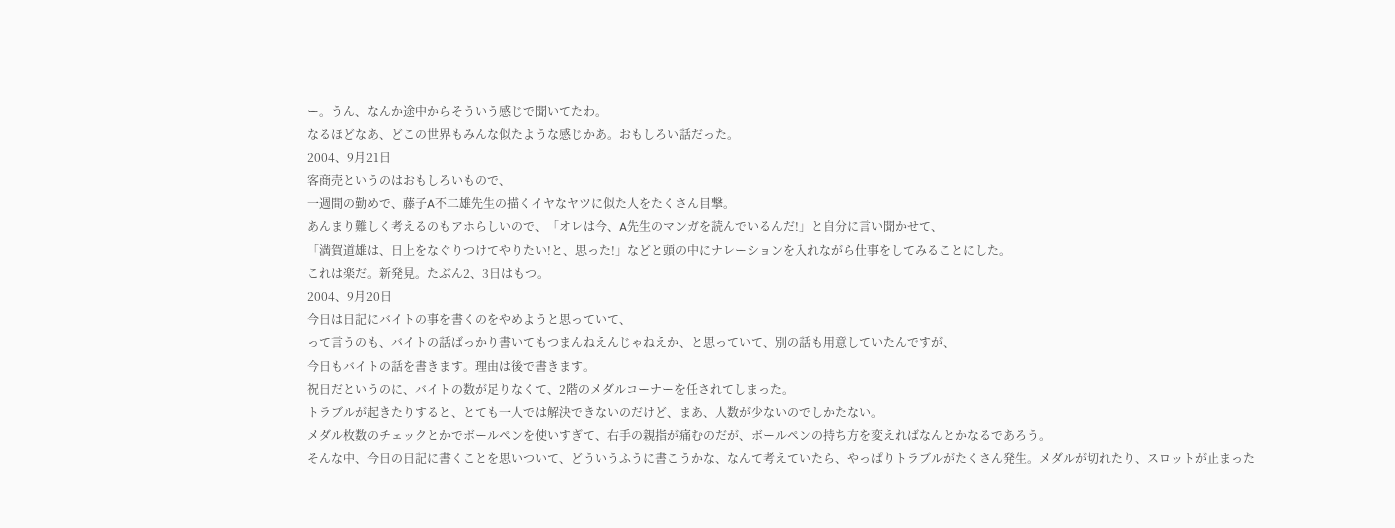ー。うん、なんか途中からそういう感じで聞いてたわ。
なるほどなあ、どこの世界もみんな似たような感じかあ。おもしろい話だった。
2004、9月21日
客商売というのはおもしろいもので、
一週間の勤めで、藤子A不二雄先生の描くイヤなヤツに似た人をたくさん目撃。
あんまり難しく考えるのもアホらしいので、「オレは今、A先生のマンガを読んでいるんだ!」と自分に言い聞かせて、
「満賀道雄は、日上をなぐりつけてやりたい!と、思った!」などと頭の中にナレーションを入れながら仕事をしてみることにした。
これは楽だ。新発見。たぶん2、3日はもつ。
2004、9月20日
今日は日記にバイトの事を書くのをやめようと思っていて、
って言うのも、バイトの話ばっかり書いてもつまんねえんじゃねえか、と思っていて、別の話も用意していたんですが、
今日もバイトの話を書きます。理由は後で書きます。
祝日だというのに、バイトの数が足りなくて、2階のメダルコーナーを任されてしまった。
トラブルが起きたりすると、とても一人では解決できないのだけど、まあ、人数が少ないのでしかたない。
メダル枚数のチェックとかでボールペンを使いすぎて、右手の親指が痛むのだが、ボールペンの持ち方を変えればなんとかなるであろう。
そんな中、今日の日記に書くことを思いついて、どういうふうに書こうかな、なんて考えていたら、やっぱりトラブルがたくさん発生。メダルが切れたり、スロットが止まった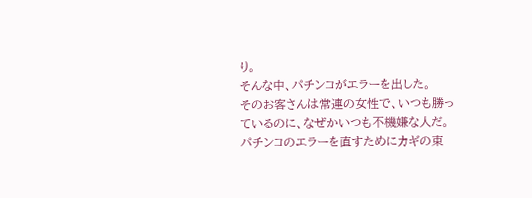り。
そんな中、パチンコがエラーを出した。
そのお客さんは常連の女性で、いつも勝っているのに、なぜかいつも不機嫌な人だ。
パチンコのエラーを直すためにカギの束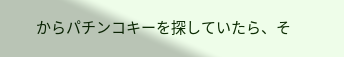からパチンコキーを探していたら、そ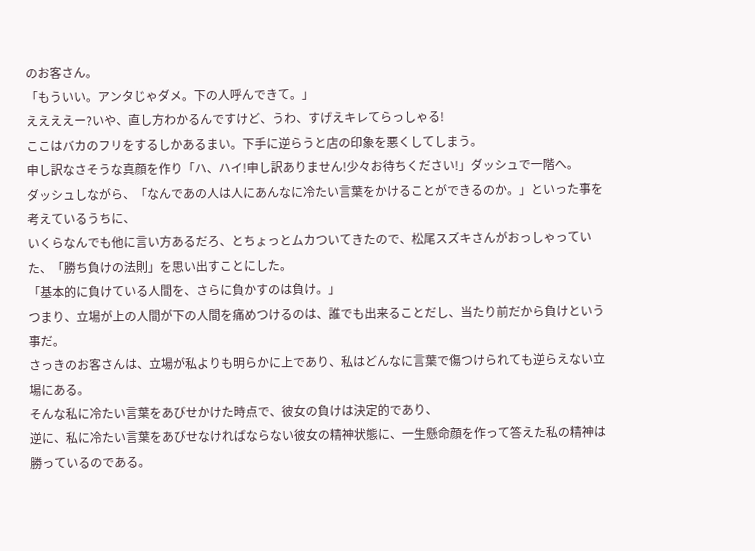のお客さん。
「もういい。アンタじゃダメ。下の人呼んできて。」
ええええー?いや、直し方わかるんですけど、うわ、すげえキレてらっしゃる!
ここはバカのフリをするしかあるまい。下手に逆らうと店の印象を悪くしてしまう。
申し訳なさそうな真顔を作り「ハ、ハイ!申し訳ありません!少々お待ちください!」ダッシュで一階へ。
ダッシュしながら、「なんであの人は人にあんなに冷たい言葉をかけることができるのか。」といった事を考えているうちに、
いくらなんでも他に言い方あるだろ、とちょっとムカついてきたので、松尾スズキさんがおっしゃっていた、「勝ち負けの法則」を思い出すことにした。
「基本的に負けている人間を、さらに負かすのは負け。」
つまり、立場が上の人間が下の人間を痛めつけるのは、誰でも出来ることだし、当たり前だから負けという事だ。
さっきのお客さんは、立場が私よりも明らかに上であり、私はどんなに言葉で傷つけられても逆らえない立場にある。
そんな私に冷たい言葉をあびせかけた時点で、彼女の負けは決定的であり、
逆に、私に冷たい言葉をあびせなければならない彼女の精神状態に、一生懸命顔を作って答えた私の精神は勝っているのである。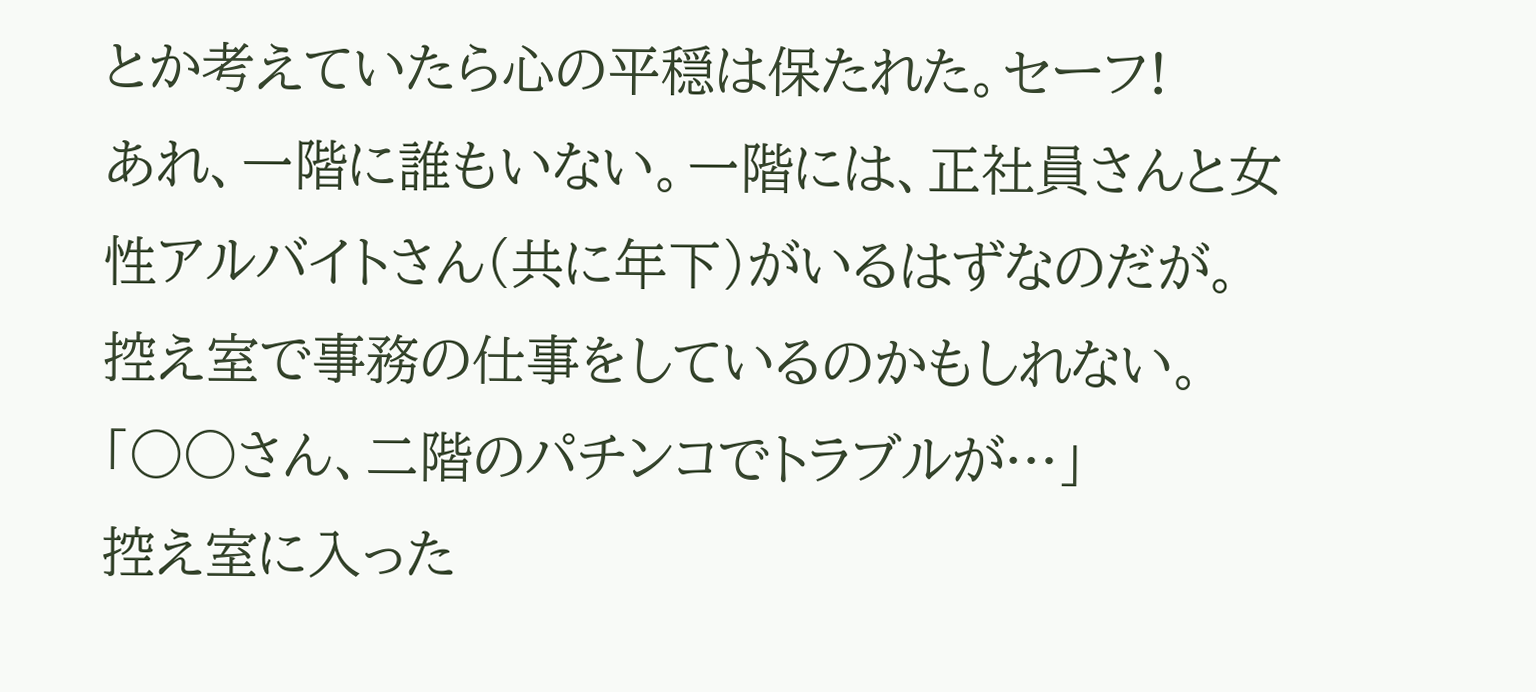とか考えていたら心の平穏は保たれた。セーフ!
あれ、一階に誰もいない。一階には、正社員さんと女性アルバイトさん(共に年下)がいるはずなのだが。
控え室で事務の仕事をしているのかもしれない。
「○○さん、二階のパチンコでトラブルが…」
控え室に入った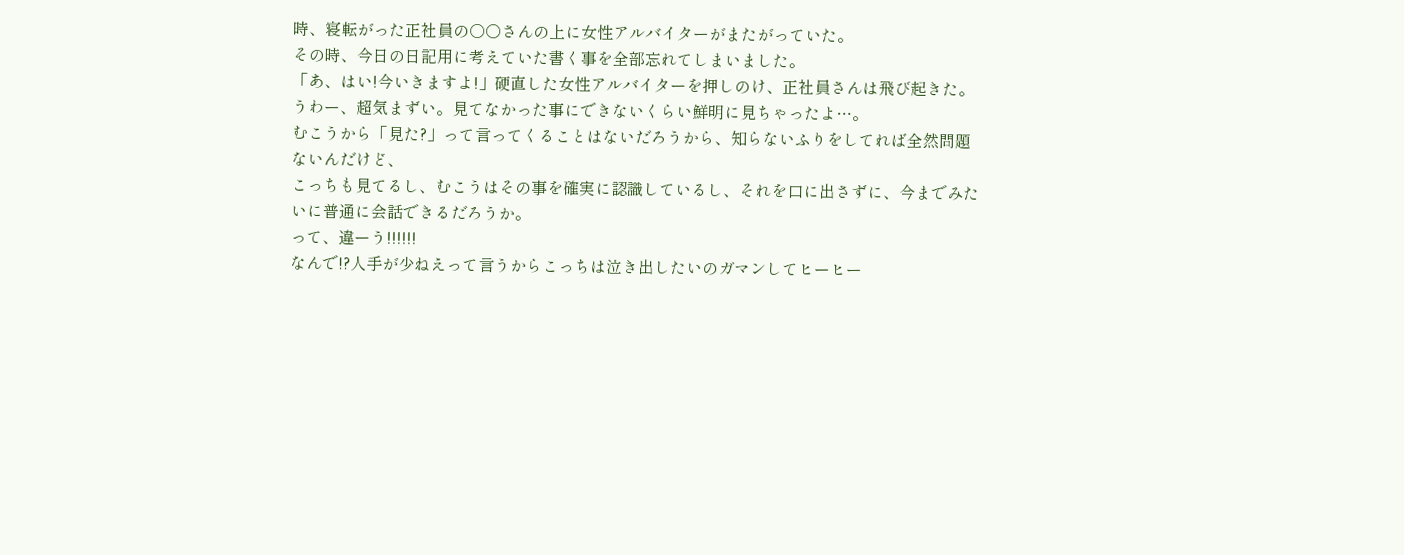時、寝転がった正社員の○○さんの上に女性アルバイターがまたがっていた。
その時、今日の日記用に考えていた書く事を全部忘れてしまいました。
「あ、はい!今いきますよ!」硬直した女性アルバイターを押しのけ、正社員さんは飛び起きた。
うわー、超気まずい。見てなかった事にできないくらい鮮明に見ちゃったよ…。
むこうから「見た?」って言ってくることはないだろうから、知らないふりをしてれば全然問題ないんだけど、
こっちも見てるし、むこうはその事を確実に認識しているし、それを口に出さずに、今までみたいに普通に会話できるだろうか。
って、違ーう!!!!!!
なんで!?人手が少ねえって言うからこっちは泣き出したいのガマンしてヒーヒー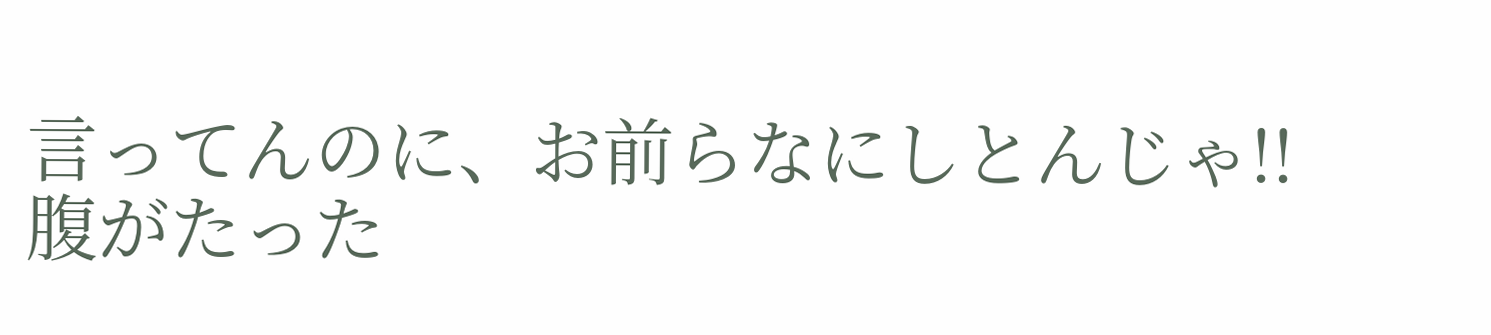言ってんのに、お前らなにしとんじゃ!!
腹がたった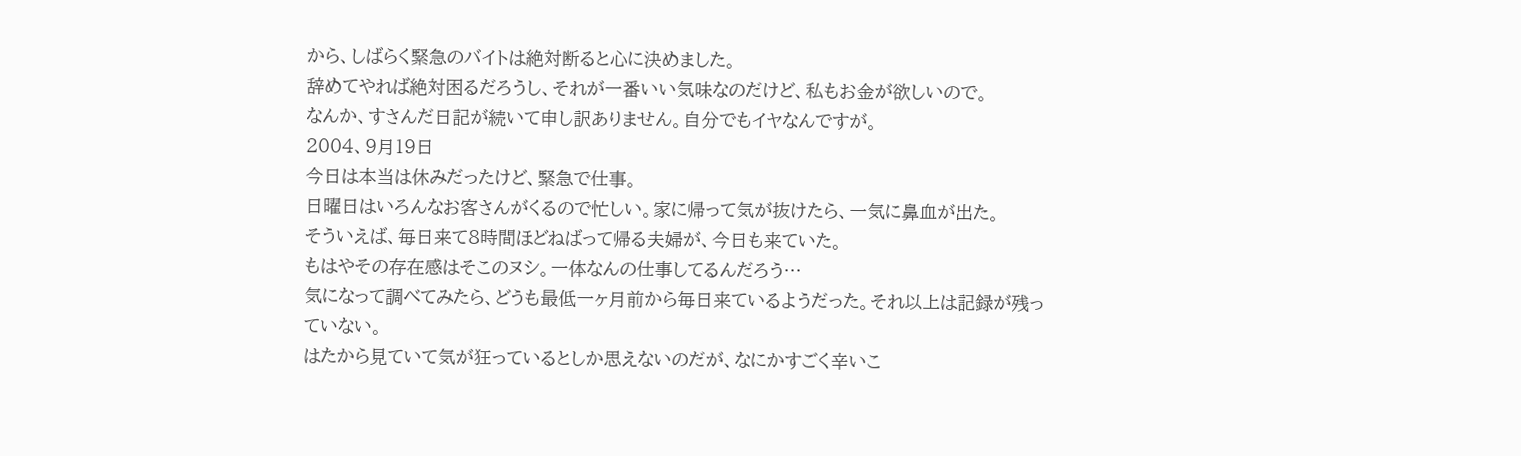から、しばらく緊急のバイトは絶対断ると心に決めました。
辞めてやれば絶対困るだろうし、それが一番いい気味なのだけど、私もお金が欲しいので。
なんか、すさんだ日記が続いて申し訳ありません。自分でもイヤなんですが。
2004、9月19日
今日は本当は休みだったけど、緊急で仕事。
日曜日はいろんなお客さんがくるので忙しい。家に帰って気が抜けたら、一気に鼻血が出た。
そういえば、毎日来て8時間ほどねばって帰る夫婦が、今日も来ていた。
もはやその存在感はそこのヌシ。一体なんの仕事してるんだろう…
気になって調べてみたら、どうも最低一ヶ月前から毎日来ているようだった。それ以上は記録が残っていない。
はたから見ていて気が狂っているとしか思えないのだが、なにかすごく辛いこ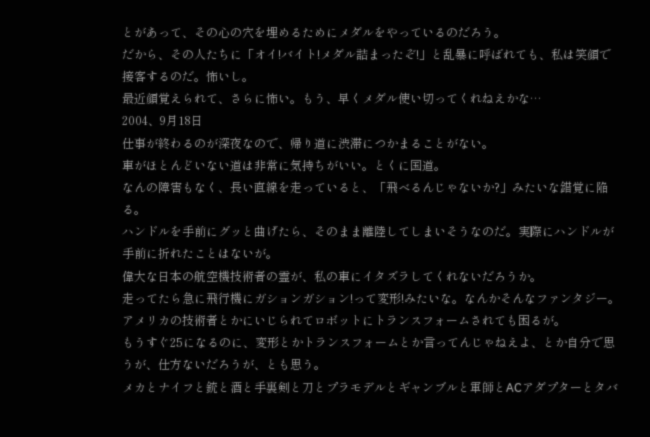とがあって、その心の穴を埋めるためにメダルをやっているのだろう。
だから、その人たちに「オイ!バイト!メダル詰まったぞ!」と乱暴に呼ばれても、私は笑顔で接客するのだ。怖いし。
最近顔覚えられて、さらに怖い。もう、早くメダル使い切ってくれねえかな…
2004、9月18日
仕事が終わるのが深夜なので、帰り道に渋滞につかまることがない。
車がほとんどいない道は非常に気持ちがいい。とくに国道。
なんの障害もなく、長い直線を走っていると、「飛べるんじゃないか?」みたいな錯覚に陥る。
ハンドルを手前にグッと曲げたら、そのまま離陸してしまいそうなのだ。実際にハンドルが手前に折れたことはないが。
偉大な日本の航空機技術者の霊が、私の車にイタズラしてくれないだろうか。
走ってたら急に飛行機にガションガション!って変形!みたいな。なんかそんなファンタジー。
アメリカの技術者とかにいじられてロボットにトランスフォームされても困るが。
もうすぐ25になるのに、変形とかトランスフォームとか言ってんじゃねえよ、とか自分で思うが、仕方ないだろうが、とも思う。
メカとナイフと銃と酒と手裏剣と刀とプラモデルとギャンブルと軍師とACアダプターとタバ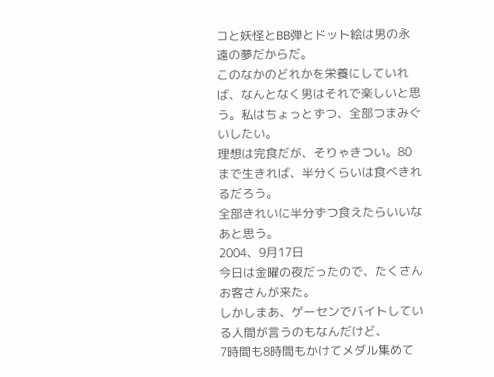コと妖怪とBB弾とドット絵は男の永遠の夢だからだ。
このなかのどれかを栄養にしていれば、なんとなく男はそれで楽しいと思う。私はちょっとずつ、全部つまみぐいしたい。
理想は完食だが、そりゃきつい。80まで生きれば、半分くらいは食べきれるだろう。
全部きれいに半分ずつ食えたらいいなあと思う。
2004、9月17日
今日は金曜の夜だったので、たくさんお客さんが来た。
しかしまあ、ゲーセンでバイトしている人間が言うのもなんだけど、
7時間も8時間もかけてメダル集めて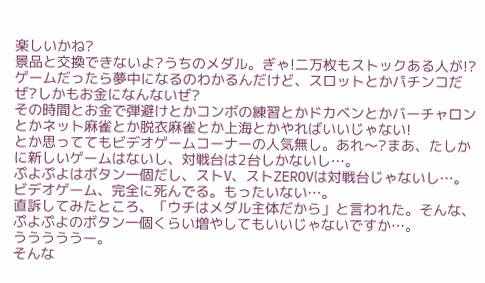楽しいかね?
景品と交換できないよ?うちのメダル。ぎゃ!二万枚もストックある人が!?
ゲームだったら夢中になるのわかるんだけど、スロットとかパチンコだぜ?しかもお金になんないぜ?
その時間とお金で弾避けとかコンボの練習とかドカベンとかバーチャロンとかネット麻雀とか脱衣麻雀とか上海とかやればいいじゃない!
とか思っててもビデオゲームコーナーの人気無し。あれ〜?まあ、たしかに新しいゲームはないし、対戦台は2台しかないし…。
ぷよぷよはボタン一個だし、ストV、ストZEROVは対戦台じゃないし…。ビデオゲーム、完全に死んでる。もったいない…。
直訴してみたところ、「ウチはメダル主体だから」と言われた。そんな、ぷよぷよのボタン一個くらい増やしてもいいじゃないですか…。
うううううー。
そんな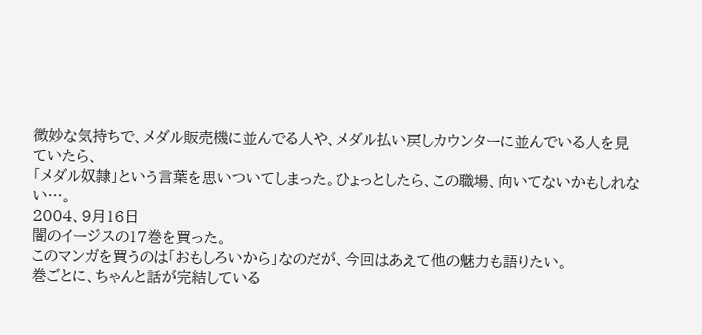微妙な気持ちで、メダル販売機に並んでる人や、メダル払い戻しカウンターに並んでいる人を見ていたら、
「メダル奴隷」という言葉を思いついてしまった。ひょっとしたら、この職場、向いてないかもしれない…。
2004、9月16日
闇のイージスの17巻を買った。
このマンガを買うのは「おもしろいから」なのだが、今回はあえて他の魅力も語りたい。
巻ごとに、ちゃんと話が完結している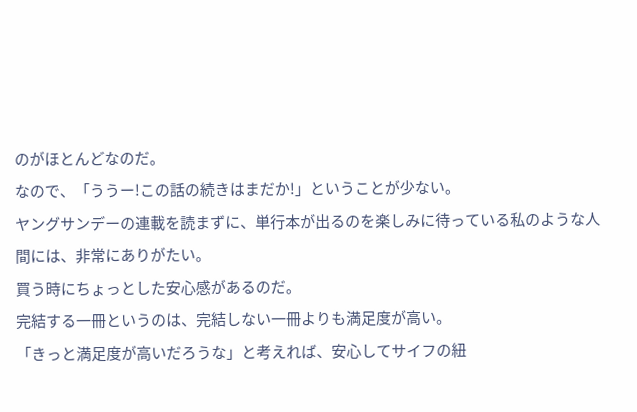のがほとんどなのだ。
なので、「ううー!この話の続きはまだか!」ということが少ない。
ヤングサンデーの連載を読まずに、単行本が出るのを楽しみに待っている私のような人間には、非常にありがたい。
買う時にちょっとした安心感があるのだ。
完結する一冊というのは、完結しない一冊よりも満足度が高い。
「きっと満足度が高いだろうな」と考えれば、安心してサイフの紐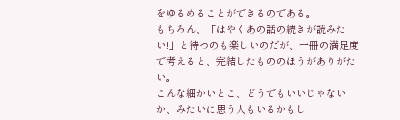をゆるめることができるのである。
もちろん、「はやくあの話の続きが読みたい!」と待つのも楽しいのだが、一冊の満足度で考えると、完結したもののほうがありがたい。
こんな細かいとこ、どうでもいいじゃないか、みたいに思う人もいるかもし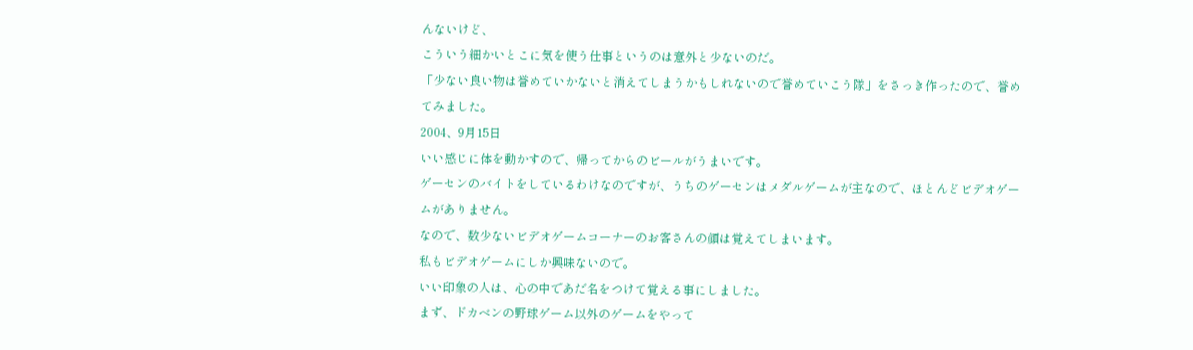んないけど、
こういう細かいとこに気を使う仕事というのは意外と少ないのだ。
「少ない良い物は誉めていかないと消えてしまうかもしれないので誉めていこう隊」をさっき作ったので、誉めてみました。
2004、9月15日
いい感じに体を動かすので、帰ってからのビールがうまいです。
ゲーセンのバイトをしているわけなのですが、うちのゲーセンはメダルゲームが主なので、ほとんどビデオゲームがありません。
なので、数少ないビデオゲームコーナーのお客さんの顔は覚えてしまいます。
私もビデオゲームにしか興味ないので。
いい印象の人は、心の中であだ名をつけて覚える事にしました。
まず、ドカベンの野球ゲーム以外のゲームをやって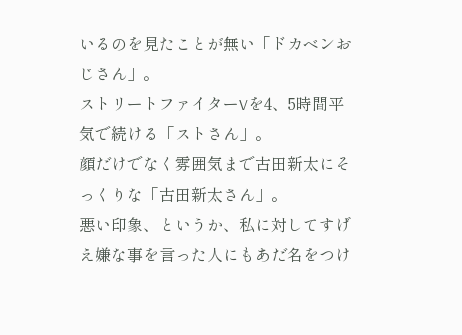いるのを見たことが無い「ドカベンおじさん」。
ストリートファイターVを4、5時間平気で続ける「ストさん」。
顔だけでなく雰囲気まで古田新太にそっくりな「古田新太さん」。
悪い印象、というか、私に対してすげえ嫌な事を言った人にもあだ名をつけ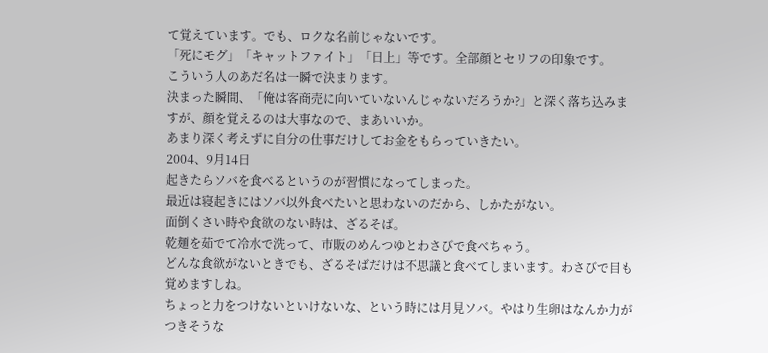て覚えています。でも、ロクな名前じゃないです。
「死にモグ」「キャットファイト」「日上」等です。全部顔とセリフの印象です。
こういう人のあだ名は一瞬で決まります。
決まった瞬間、「俺は客商売に向いていないんじゃないだろうか?」と深く落ち込みますが、顔を覚えるのは大事なので、まあいいか。
あまり深く考えずに自分の仕事だけしてお金をもらっていきたい。
2004、9月14日
起きたらソバを食べるというのが習慣になってしまった。
最近は寝起きにはソバ以外食べたいと思わないのだから、しかたがない。
面倒くさい時や食欲のない時は、ざるそば。
乾麺を茹でて冷水で洗って、市販のめんつゆとわさびで食べちゃう。
どんな食欲がないときでも、ざるそばだけは不思議と食べてしまいます。わさびで目も覚めますしね。
ちょっと力をつけないといけないな、という時には月見ソバ。やはり生卵はなんか力がつきそうな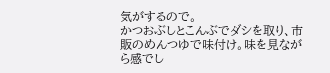気がするので。
かつおぶしとこんぶでダシを取り、市販のめんつゆで味付け。味を見ながら感でし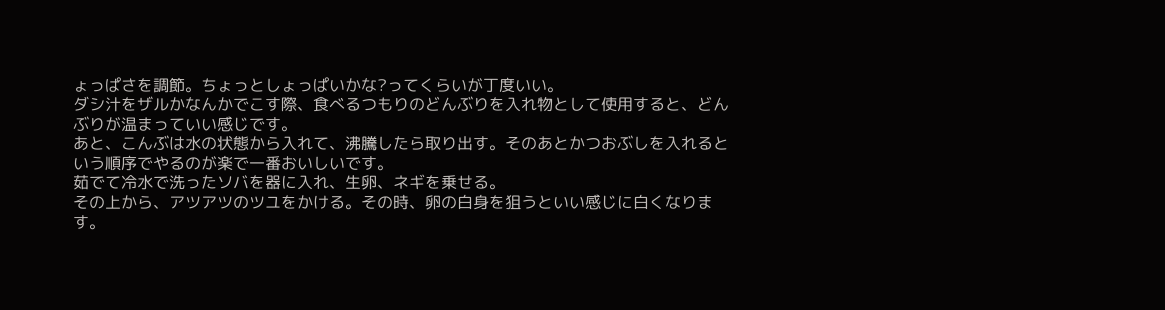ょっぱさを調節。ちょっとしょっぱいかな?ってくらいが丁度いい。
ダシ汁をザルかなんかでこす際、食べるつもりのどんぶりを入れ物として使用すると、どんぶりが温まっていい感じです。
あと、こんぶは水の状態から入れて、沸騰したら取り出す。そのあとかつおぶしを入れるという順序でやるのが楽で一番おいしいです。
茹でて冷水で洗ったソバを器に入れ、生卵、ネギを乗せる。
その上から、アツアツのツユをかける。その時、卵の白身を狙うといい感じに白くなります。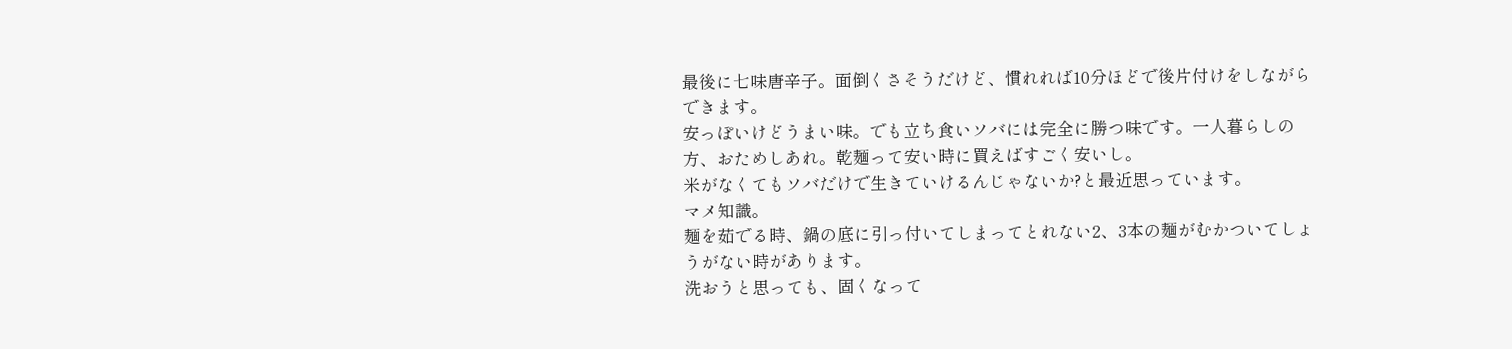最後に七味唐辛子。面倒くさそうだけど、慣れれば10分ほどで後片付けをしながらできます。
安っぽいけどうまい味。でも立ち食いソバには完全に勝つ味です。一人暮らしの方、おためしあれ。乾麺って安い時に買えばすごく安いし。
米がなくてもソバだけで生きていけるんじゃないか?と最近思っています。
マメ知識。
麺を茹でる時、鍋の底に引っ付いてしまってとれない2、3本の麺がむかついてしょうがない時があります。
洗おうと思っても、固くなって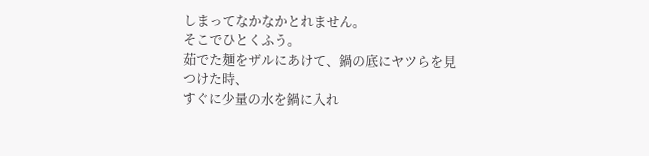しまってなかなかとれません。
そこでひとくふう。
茹でた麺をザルにあけて、鍋の底にヤツらを見つけた時、
すぐに少量の水を鍋に入れ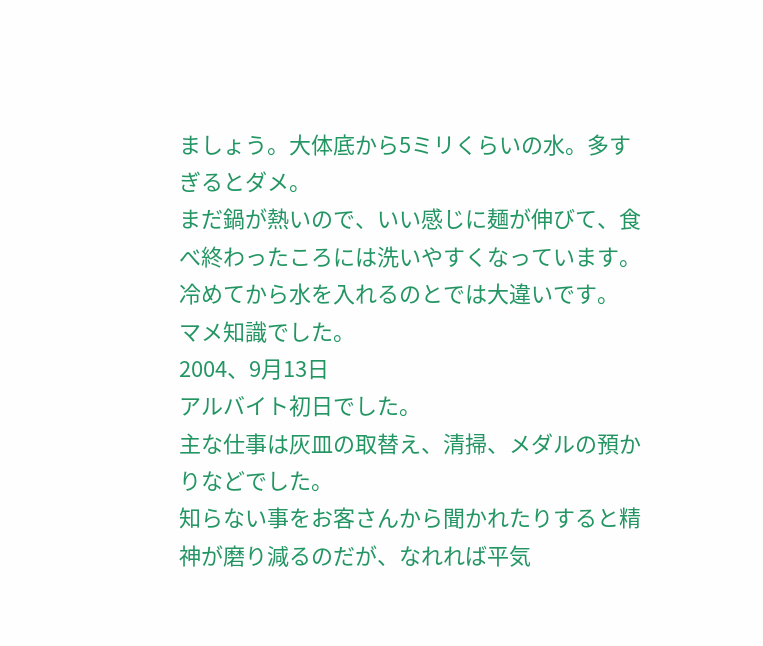ましょう。大体底から5ミリくらいの水。多すぎるとダメ。
まだ鍋が熱いので、いい感じに麺が伸びて、食べ終わったころには洗いやすくなっています。冷めてから水を入れるのとでは大違いです。
マメ知識でした。
2004、9月13日
アルバイト初日でした。
主な仕事は灰皿の取替え、清掃、メダルの預かりなどでした。
知らない事をお客さんから聞かれたりすると精神が磨り減るのだが、なれれば平気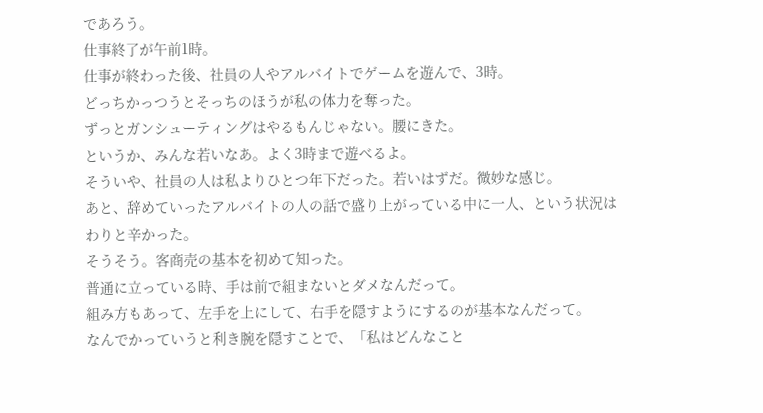であろう。
仕事終了が午前1時。
仕事が終わった後、社員の人やアルバイトでゲームを遊んで、3時。
どっちかっつうとそっちのほうが私の体力を奪った。
ずっとガンシューティングはやるもんじゃない。腰にきた。
というか、みんな若いなあ。よく3時まで遊べるよ。
そういや、社員の人は私よりひとつ年下だった。若いはずだ。微妙な感じ。
あと、辞めていったアルバイトの人の話で盛り上がっている中に一人、という状況はわりと辛かった。
そうそう。客商売の基本を初めて知った。
普通に立っている時、手は前で組まないとダメなんだって。
組み方もあって、左手を上にして、右手を隠すようにするのが基本なんだって。
なんでかっていうと利き腕を隠すことで、「私はどんなこと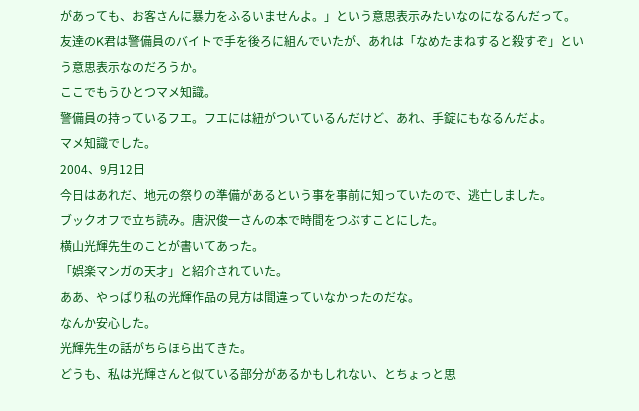があっても、お客さんに暴力をふるいませんよ。」という意思表示みたいなのになるんだって。
友達のK君は警備員のバイトで手を後ろに組んでいたが、あれは「なめたまねすると殺すぞ」という意思表示なのだろうか。
ここでもうひとつマメ知識。
警備員の持っているフエ。フエには紐がついているんだけど、あれ、手錠にもなるんだよ。
マメ知識でした。
2004、9月12日
今日はあれだ、地元の祭りの準備があるという事を事前に知っていたので、逃亡しました。
ブックオフで立ち読み。唐沢俊一さんの本で時間をつぶすことにした。
横山光輝先生のことが書いてあった。
「娯楽マンガの天才」と紹介されていた。
ああ、やっぱり私の光輝作品の見方は間違っていなかったのだな。
なんか安心した。
光輝先生の話がちらほら出てきた。
どうも、私は光輝さんと似ている部分があるかもしれない、とちょっと思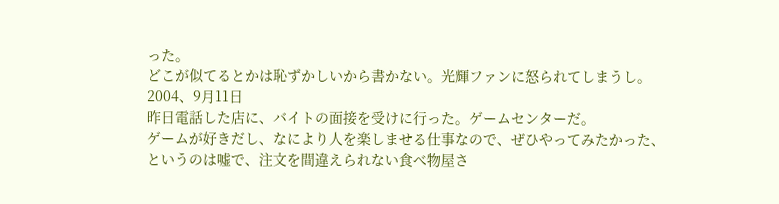った。
どこが似てるとかは恥ずかしいから書かない。光輝ファンに怒られてしまうし。
2004、9月11日
昨日電話した店に、バイトの面接を受けに行った。ゲームセンターだ。
ゲームが好きだし、なにより人を楽しませる仕事なので、ぜひやってみたかった、
というのは嘘で、注文を間違えられない食べ物屋さ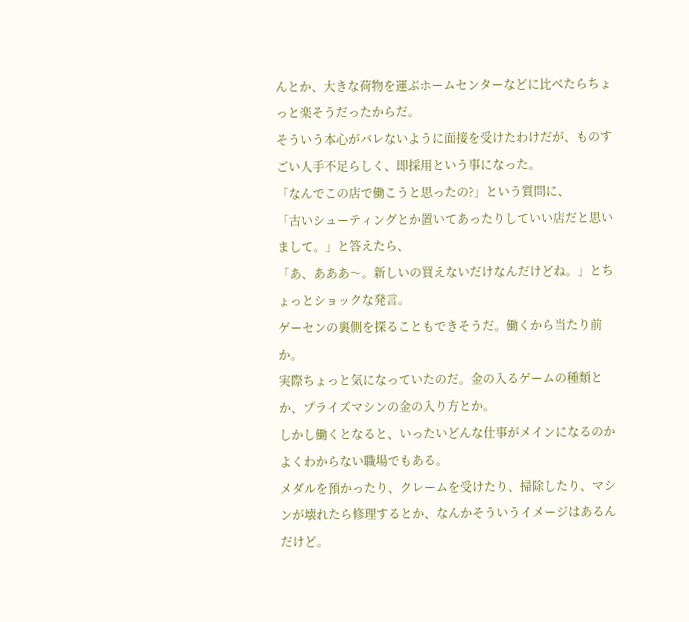んとか、大きな荷物を運ぶホームセンターなどに比べたらちょっと楽そうだったからだ。
そういう本心がバレないように面接を受けたわけだが、ものすごい人手不足らしく、即採用という事になった。
「なんでこの店で働こうと思ったの?」という質問に、
「古いシューティングとか置いてあったりしていい店だと思いまして。」と答えたら、
「あ、あああ〜。新しいの買えないだけなんだけどね。」とちょっとショックな発言。
ゲーセンの裏側を探ることもできそうだ。働くから当たり前か。
実際ちょっと気になっていたのだ。金の入るゲームの種類とか、プライズマシンの金の入り方とか。
しかし働くとなると、いったいどんな仕事がメインになるのかよくわからない職場でもある。
メダルを預かったり、クレームを受けたり、掃除したり、マシンが壊れたら修理するとか、なんかそういうイメージはあるんだけど。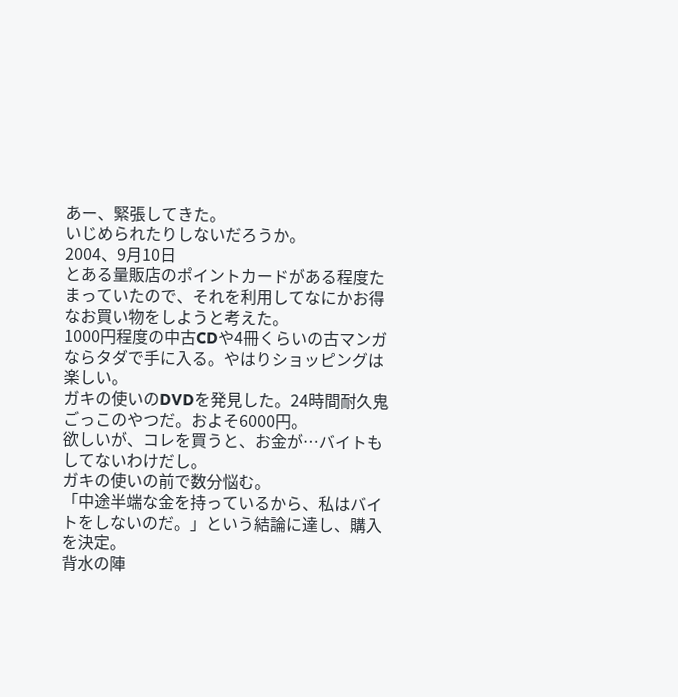あー、緊張してきた。
いじめられたりしないだろうか。
2004、9月10日
とある量販店のポイントカードがある程度たまっていたので、それを利用してなにかお得なお買い物をしようと考えた。
1000円程度の中古CDや4冊くらいの古マンガならタダで手に入る。やはりショッピングは楽しい。
ガキの使いのDVDを発見した。24時間耐久鬼ごっこのやつだ。およそ6000円。
欲しいが、コレを買うと、お金が…バイトもしてないわけだし。
ガキの使いの前で数分悩む。
「中途半端な金を持っているから、私はバイトをしないのだ。」という結論に達し、購入を決定。
背水の陣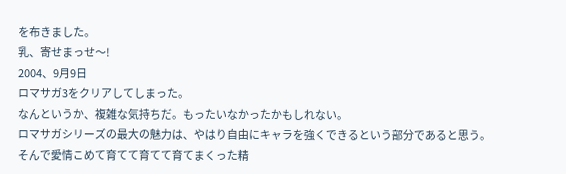を布きました。
乳、寄せまっせ〜!
2004、9月9日
ロマサガ3をクリアしてしまった。
なんというか、複雑な気持ちだ。もったいなかったかもしれない。
ロマサガシリーズの最大の魅力は、やはり自由にキャラを強くできるという部分であると思う。
そんで愛情こめて育てて育てて育てまくった精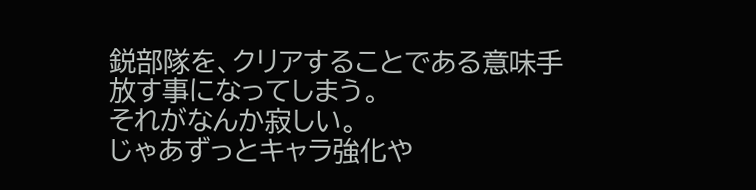鋭部隊を、クリアすることである意味手放す事になってしまう。
それがなんか寂しい。
じゃあずっとキャラ強化や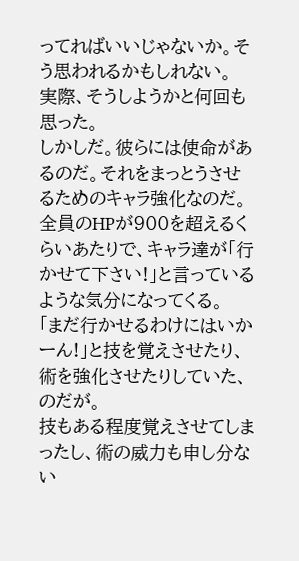ってればいいじゃないか。そう思われるかもしれない。
実際、そうしようかと何回も思った。
しかしだ。彼らには使命があるのだ。それをまっとうさせるためのキャラ強化なのだ。
全員のHPが900を超えるくらいあたりで、キャラ達が「行かせて下さい!」と言っているような気分になってくる。
「まだ行かせるわけにはいかーん!」と技を覚えさせたり、術を強化させたりしていた、のだが。
技もある程度覚えさせてしまったし、術の威力も申し分ない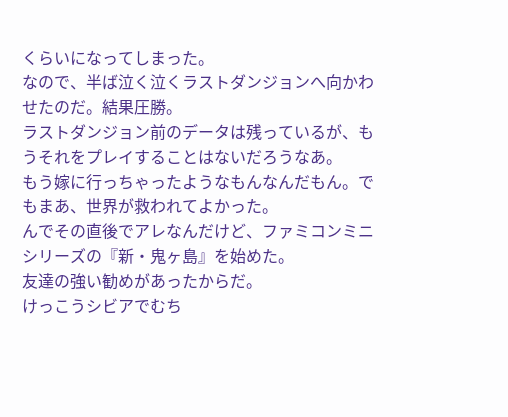くらいになってしまった。
なので、半ば泣く泣くラストダンジョンへ向かわせたのだ。結果圧勝。
ラストダンジョン前のデータは残っているが、もうそれをプレイすることはないだろうなあ。
もう嫁に行っちゃったようなもんなんだもん。でもまあ、世界が救われてよかった。
んでその直後でアレなんだけど、ファミコンミニシリーズの『新・鬼ヶ島』を始めた。
友達の強い勧めがあったからだ。
けっこうシビアでむち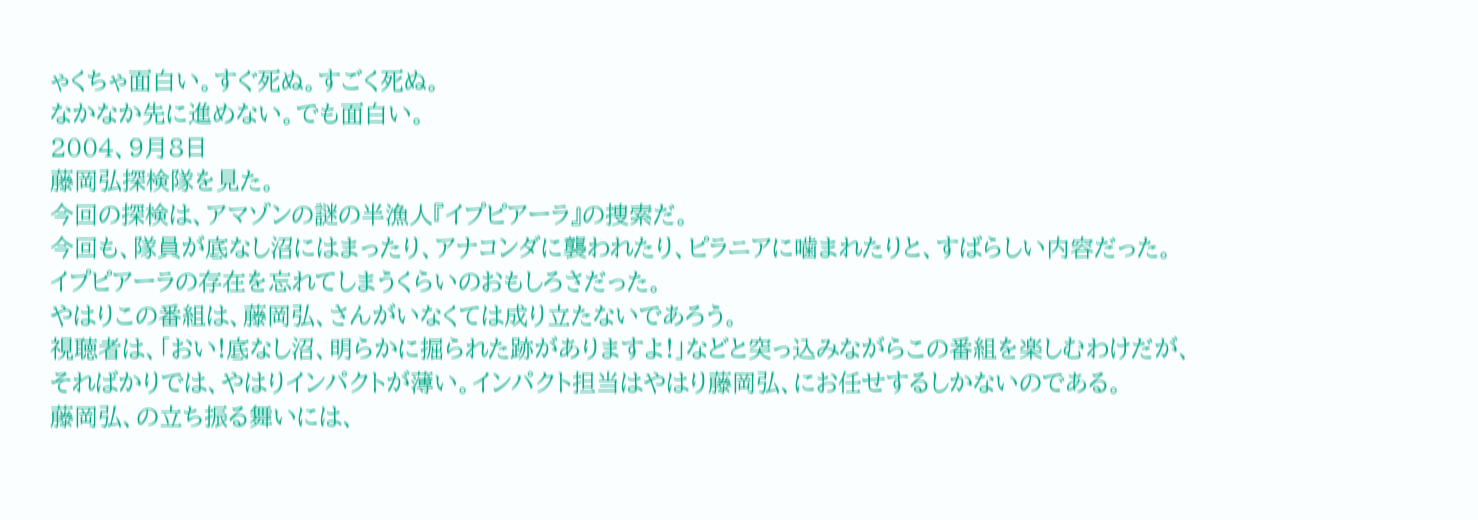ゃくちゃ面白い。すぐ死ぬ。すごく死ぬ。
なかなか先に進めない。でも面白い。
2004、9月8日
藤岡弘探検隊を見た。
今回の探検は、アマゾンの謎の半漁人『イプピアーラ』の捜索だ。
今回も、隊員が底なし沼にはまったり、アナコンダに襲われたり、ピラニアに噛まれたりと、すばらしい内容だった。
イプピアーラの存在を忘れてしまうくらいのおもしろさだった。
やはりこの番組は、藤岡弘、さんがいなくては成り立たないであろう。
視聴者は、「おい!底なし沼、明らかに掘られた跡がありますよ!」などと突っ込みながらこの番組を楽しむわけだが、
そればかりでは、やはりインパクトが薄い。インパクト担当はやはり藤岡弘、にお任せするしかないのである。
藤岡弘、の立ち振る舞いには、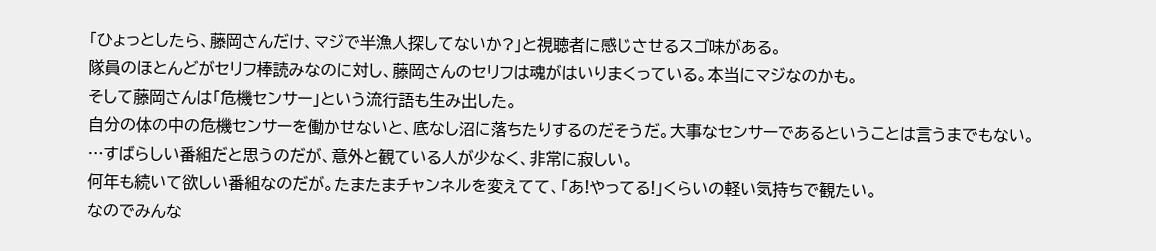「ひょっとしたら、藤岡さんだけ、マジで半漁人探してないか?」と視聴者に感じさせるスゴ味がある。
隊員のほとんどがセリフ棒読みなのに対し、藤岡さんのセリフは魂がはいりまくっている。本当にマジなのかも。
そして藤岡さんは「危機センサー」という流行語も生み出した。
自分の体の中の危機センサーを働かせないと、底なし沼に落ちたりするのだそうだ。大事なセンサーであるということは言うまでもない。
…すばらしい番組だと思うのだが、意外と観ている人が少なく、非常に寂しい。
何年も続いて欲しい番組なのだが。たまたまチャンネルを変えてて、「あ!やってる!」くらいの軽い気持ちで観たい。
なのでみんな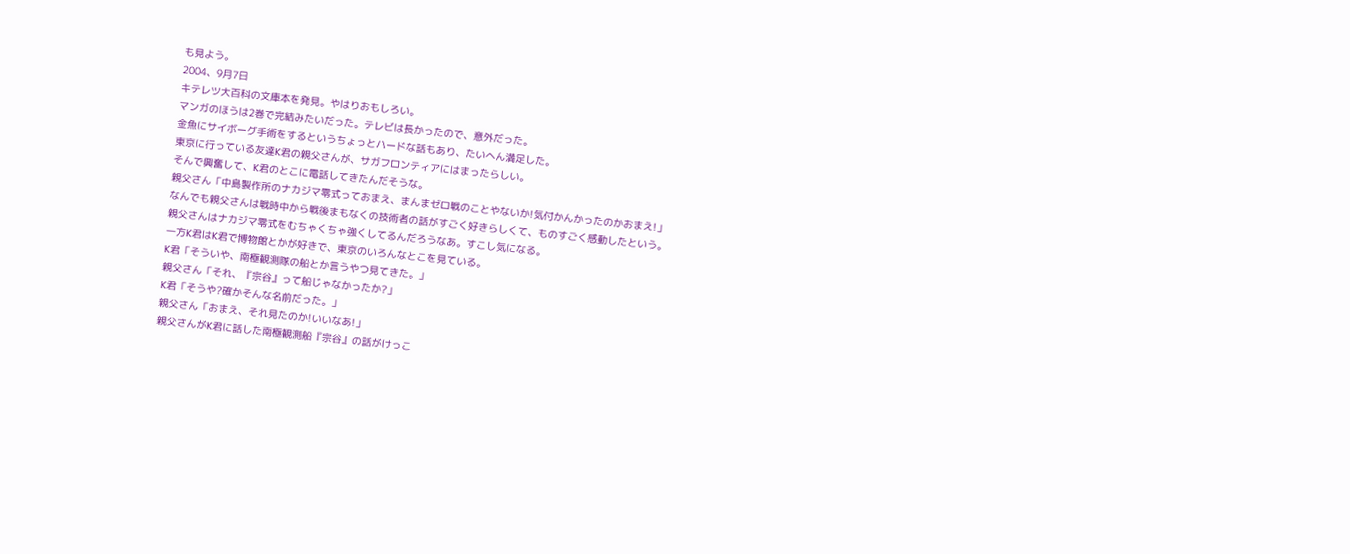も見よう。
2004、9月7日
キテレツ大百科の文庫本を発見。やはりおもしろい。
マンガのほうは2巻で完結みたいだった。テレビは長かったので、意外だった。
金魚にサイボーグ手術をするというちょっとハードな話もあり、たいへん満足した。
東京に行っている友達K君の親父さんが、サガフロンティアにはまったらしい。
そんで興奮して、K君のとこに電話してきたんだそうな。
親父さん「中島製作所のナカジマ零式っておまえ、まんまゼロ戦のことやないか!気付かんかったのかおまえ!」
なんでも親父さんは戦時中から戦後まもなくの技術者の話がすごく好きらしくて、ものすごく感動したという。
親父さんはナカジマ零式をむちゃくちゃ強くしてるんだろうなあ。すこし気になる。
一方K君はK君で博物館とかが好きで、東京のいろんなとこを見ている。
K君「そういや、南極観測隊の船とか言うやつ見てきた。」
親父さん「それ、『宗谷』って船じゃなかったか?」
K君「そうや?確かそんな名前だった。」
親父さん「おまえ、それ見たのか!いいなあ!」
親父さんがK君に話した南極観測船『宗谷』の話がけっこ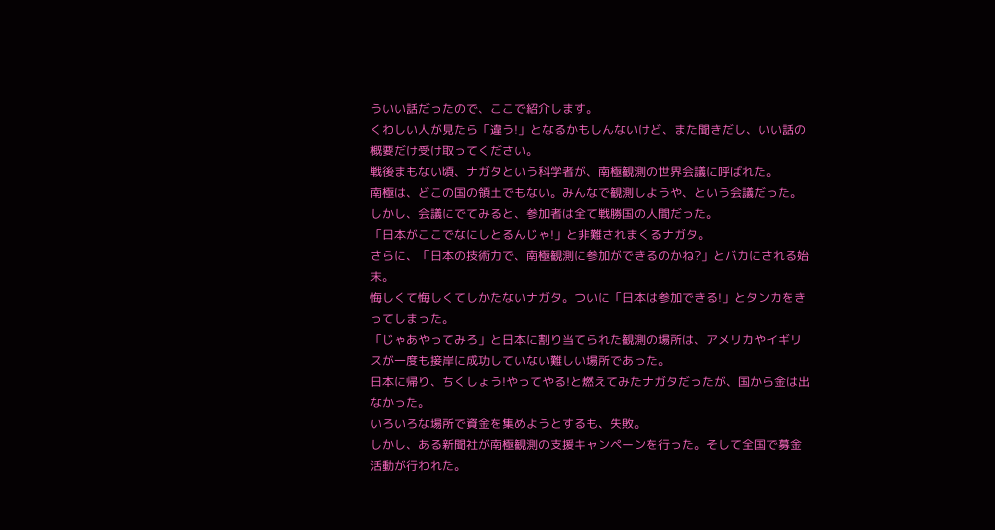ういい話だったので、ここで紹介します。
くわしい人が見たら「違う!」となるかもしんないけど、また聞きだし、いい話の概要だけ受け取ってください。
戦後まもない頃、ナガタという科学者が、南極観測の世界会議に呼ばれた。
南極は、どこの国の領土でもない。みんなで観測しようや、という会議だった。
しかし、会議にでてみると、参加者は全て戦勝国の人間だった。
「日本がここでなにしとるんじゃ!」と非難されまくるナガタ。
さらに、「日本の技術力で、南極観測に参加ができるのかね?」とバカにされる始末。
悔しくて悔しくてしかたないナガタ。ついに「日本は参加できる!」とタンカをきってしまった。
「じゃあやってみろ」と日本に割り当てられた観測の場所は、アメリカやイギリスが一度も接岸に成功していない難しい場所であった。
日本に帰り、ちくしょう!やってやる!と燃えてみたナガタだったが、国から金は出なかった。
いろいろな場所で資金を集めようとするも、失敗。
しかし、ある新聞社が南極観測の支援キャンペーンを行った。そして全国で募金活動が行われた。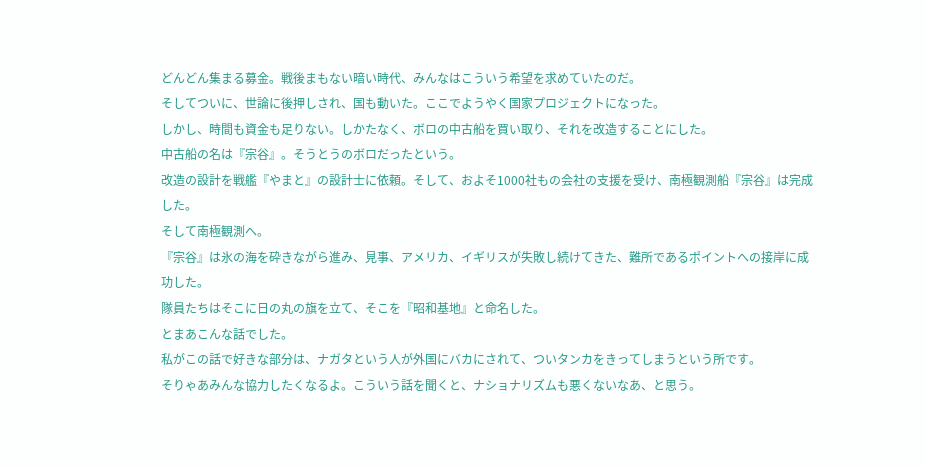どんどん集まる募金。戦後まもない暗い時代、みんなはこういう希望を求めていたのだ。
そしてついに、世論に後押しされ、国も動いた。ここでようやく国家プロジェクトになった。
しかし、時間も資金も足りない。しかたなく、ボロの中古船を買い取り、それを改造することにした。
中古船の名は『宗谷』。そうとうのボロだったという。
改造の設計を戦艦『やまと』の設計士に依頼。そして、およそ1000社もの会社の支援を受け、南極観測船『宗谷』は完成した。
そして南極観測へ。
『宗谷』は氷の海を砕きながら進み、見事、アメリカ、イギリスが失敗し続けてきた、難所であるポイントへの接岸に成功した。
隊員たちはそこに日の丸の旗を立て、そこを『昭和基地』と命名した。
とまあこんな話でした。
私がこの話で好きな部分は、ナガタという人が外国にバカにされて、ついタンカをきってしまうという所です。
そりゃあみんな協力したくなるよ。こういう話を聞くと、ナショナリズムも悪くないなあ、と思う。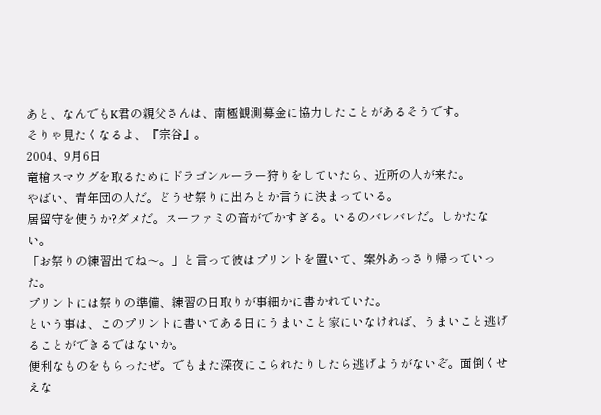あと、なんでもK君の親父さんは、南極観測募金に協力したことがあるそうです。
そりゃ見たくなるよ、『宗谷』。
2004、9月6日
竜槍スマウグを取るためにドラゴンルーラー狩りをしていたら、近所の人が来た。
やばい、青年団の人だ。どうせ祭りに出ろとか言うに決まっている。
居留守を使うか?ダメだ。スーファミの音がでかすぎる。いるのバレバレだ。しかたない。
「お祭りの練習出てね〜。」と言って彼はプリントを置いて、案外あっさり帰っていった。
プリントには祭りの準備、練習の日取りが事細かに書かれていた。
という事は、このプリントに書いてある日にうまいこと家にいなければ、うまいこと逃げることができるではないか。
便利なものをもらったぜ。でもまた深夜にこられたりしたら逃げようがないぞ。面倒くせえな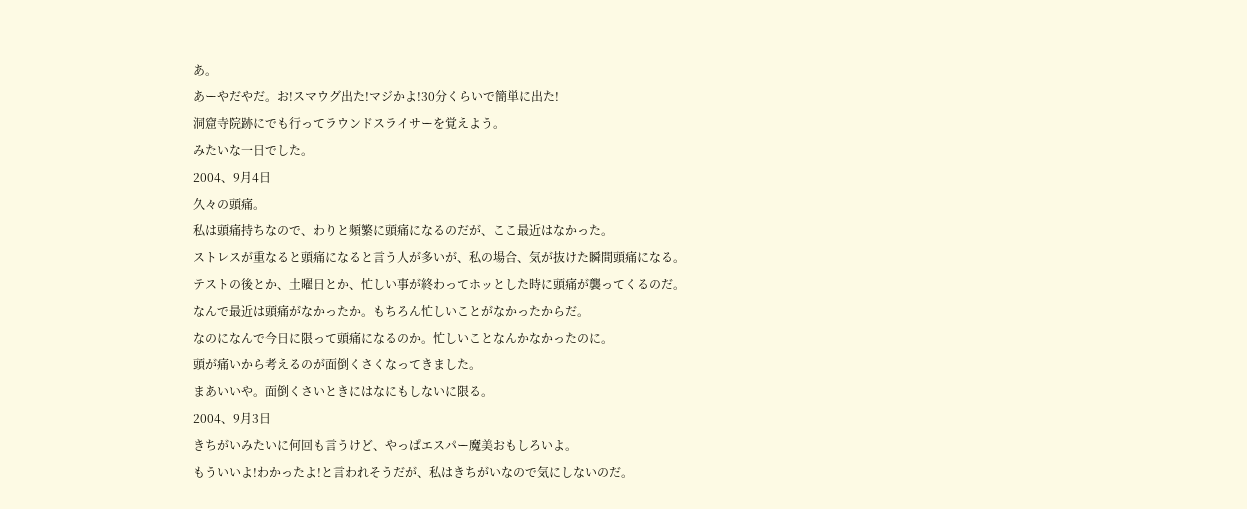あ。
あーやだやだ。お!スマウグ出た!マジかよ!30分くらいで簡単に出た!
洞窟寺院跡にでも行ってラウンドスライサーを覚えよう。
みたいな一日でした。
2004、9月4日
久々の頭痛。
私は頭痛持ちなので、わりと頻繁に頭痛になるのだが、ここ最近はなかった。
ストレスが重なると頭痛になると言う人が多いが、私の場合、気が抜けた瞬間頭痛になる。
テストの後とか、土曜日とか、忙しい事が終わってホッとした時に頭痛が襲ってくるのだ。
なんで最近は頭痛がなかったか。もちろん忙しいことがなかったからだ。
なのになんで今日に限って頭痛になるのか。忙しいことなんかなかったのに。
頭が痛いから考えるのが面倒くさくなってきました。
まあいいや。面倒くさいときにはなにもしないに限る。
2004、9月3日
きちがいみたいに何回も言うけど、やっぱエスパー魔美おもしろいよ。
もういいよ!わかったよ!と言われそうだが、私はきちがいなので気にしないのだ。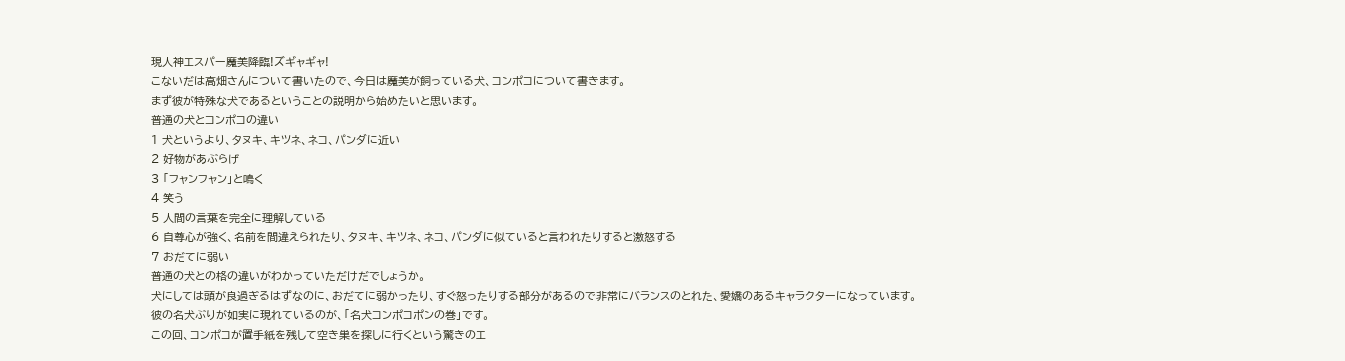現人神エスパー魔美降臨!ズギャギャ!
こないだは高畑さんについて書いたので、今日は魔美が飼っている犬、コンポコについて書きます。
まず彼が特殊な犬であるということの説明から始めたいと思います。
普通の犬とコンポコの違い
1 犬というより、タヌキ、キツネ、ネコ、パンダに近い
2 好物があぶらげ
3 「フャンフャン」と鳴く
4 笑う
5 人間の言葉を完全に理解している
6 自尊心が強く、名前を間違えられたり、タヌキ、キツネ、ネコ、パンダに似ていると言われたりすると激怒する
7 おだてに弱い
普通の犬との格の違いがわかっていただけだでしょうか。
犬にしては頭が良過ぎるはずなのに、おだてに弱かったり、すぐ怒ったりする部分があるので非常にバランスのとれた、愛嬌のあるキャラクターになっています。
彼の名犬ぶりが如実に現れているのが、「名犬コンポコポンの巻」です。
この回、コンポコが置手紙を残して空き巣を探しに行くという驚きのエ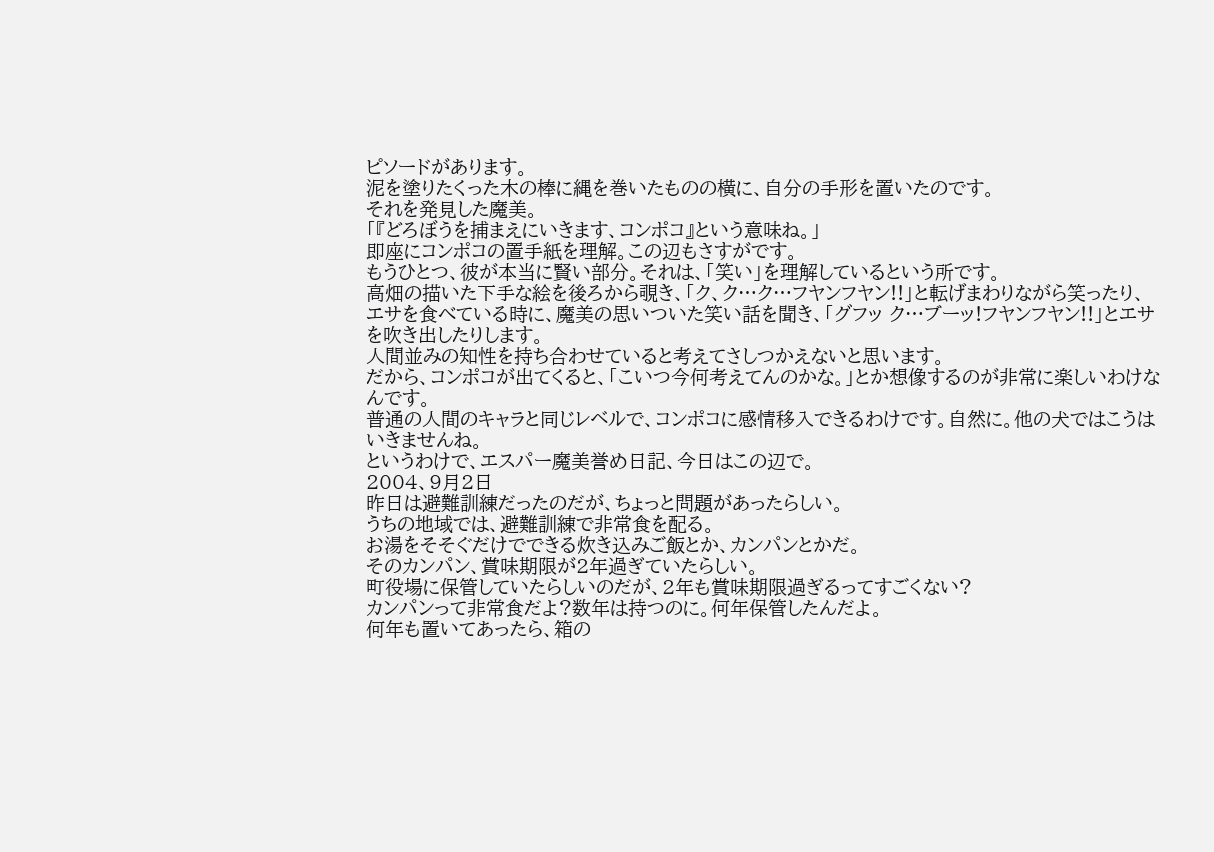ピソードがあります。
泥を塗りたくった木の棒に縄を巻いたものの横に、自分の手形を置いたのです。
それを発見した魔美。
「『どろぼうを捕まえにいきます、コンポコ』という意味ね。」
即座にコンポコの置手紙を理解。この辺もさすがです。
もうひとつ、彼が本当に賢い部分。それは、「笑い」を理解しているという所です。
高畑の描いた下手な絵を後ろから覗き、「ク、ク…ク…フヤンフヤン!!」と転げまわりながら笑ったり、
エサを食べている時に、魔美の思いついた笑い話を聞き、「グフッ ク…ブーッ!フヤンフヤン!!」とエサを吹き出したりします。
人間並みの知性を持ち合わせていると考えてさしつかえないと思います。
だから、コンポコが出てくると、「こいつ今何考えてんのかな。」とか想像するのが非常に楽しいわけなんです。
普通の人間のキャラと同じレベルで、コンポコに感情移入できるわけです。自然に。他の犬ではこうはいきませんね。
というわけで、エスパー魔美誉め日記、今日はこの辺で。
2004、9月2日
昨日は避難訓練だったのだが、ちょっと問題があったらしい。
うちの地域では、避難訓練で非常食を配る。
お湯をそそぐだけでできる炊き込みご飯とか、カンパンとかだ。
そのカンパン、賞味期限が2年過ぎていたらしい。
町役場に保管していたらしいのだが、2年も賞味期限過ぎるってすごくない?
カンパンって非常食だよ?数年は持つのに。何年保管したんだよ。
何年も置いてあったら、箱の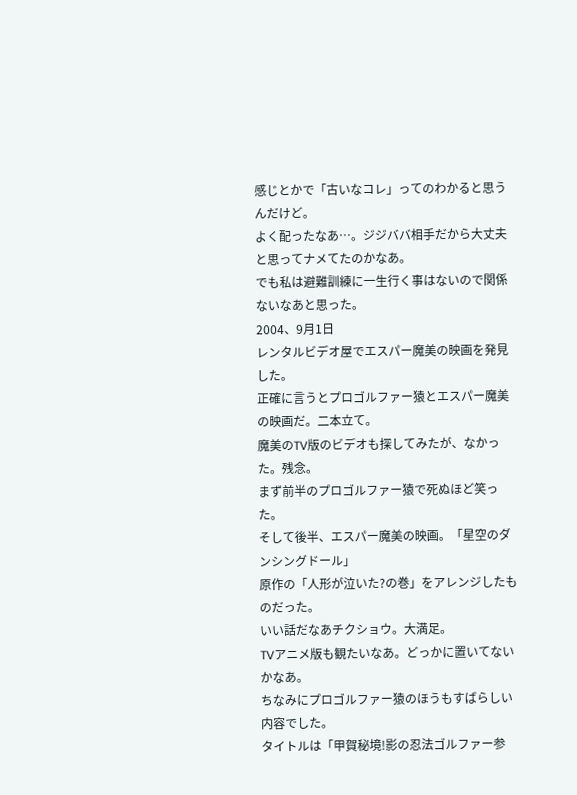感じとかで「古いなコレ」ってのわかると思うんだけど。
よく配ったなあ…。ジジババ相手だから大丈夫と思ってナメてたのかなあ。
でも私は避難訓練に一生行く事はないので関係ないなあと思った。
2004、9月1日
レンタルビデオ屋でエスパー魔美の映画を発見した。
正確に言うとプロゴルファー猿とエスパー魔美の映画だ。二本立て。
魔美のTV版のビデオも探してみたが、なかった。残念。
まず前半のプロゴルファー猿で死ぬほど笑った。
そして後半、エスパー魔美の映画。「星空のダンシングドール」
原作の「人形が泣いた?の巻」をアレンジしたものだった。
いい話だなあチクショウ。大満足。
TVアニメ版も観たいなあ。どっかに置いてないかなあ。
ちなみにプロゴルファー猿のほうもすばらしい内容でした。
タイトルは「甲賀秘境!影の忍法ゴルファー参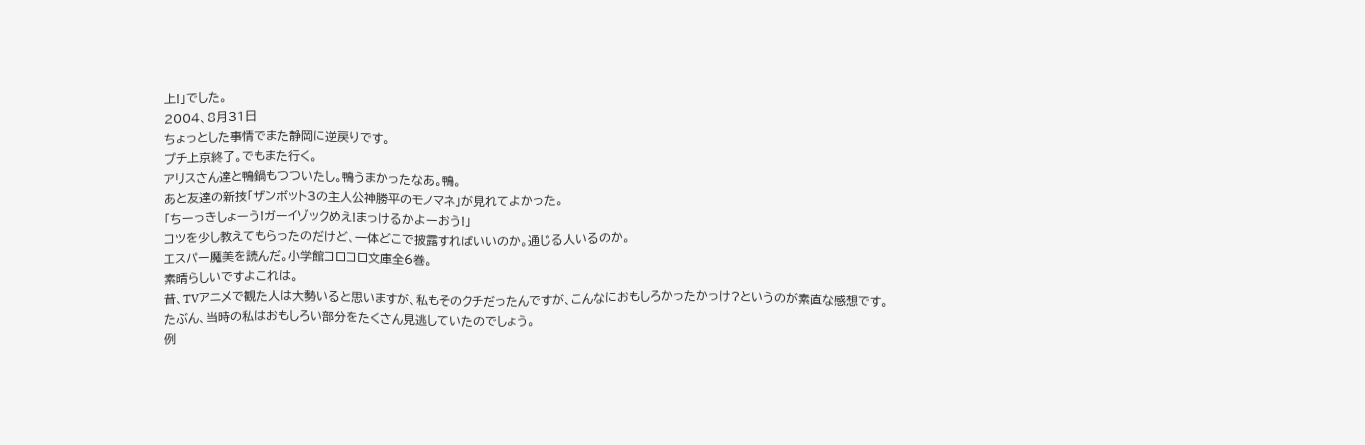上!」でした。
2004、8月31日
ちょっとした事情でまた静岡に逆戻りです。
プチ上京終了。でもまた行く。
アリスさん達と鴨鍋もつついたし。鴨うまかったなあ。鴨。
あと友達の新技「ザンボット3の主人公神勝平のモノマネ」が見れてよかった。
「ちーっきしょーう!ガーイゾックめえ!まっけるかよーおう!」
コツを少し教えてもらったのだけど、一体どこで披露すればいいのか。通じる人いるのか。
エスパー魔美を読んだ。小学館コロコロ文庫全6巻。
素晴らしいですよこれは。
昔、TVアニメで観た人は大勢いると思いますが、私もそのクチだったんですが、こんなにおもしろかったかっけ?というのが素直な感想です。
たぶん、当時の私はおもしろい部分をたくさん見逃していたのでしょう。
例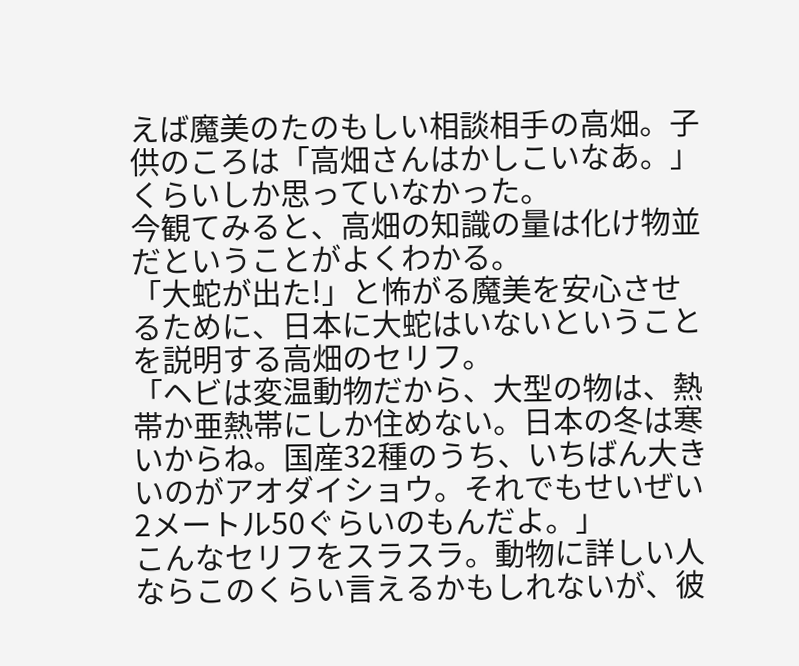えば魔美のたのもしい相談相手の高畑。子供のころは「高畑さんはかしこいなあ。」くらいしか思っていなかった。
今観てみると、高畑の知識の量は化け物並だということがよくわかる。
「大蛇が出た!」と怖がる魔美を安心させるために、日本に大蛇はいないということを説明する高畑のセリフ。
「ヘビは変温動物だから、大型の物は、熱帯か亜熱帯にしか住めない。日本の冬は寒いからね。国産32種のうち、いちばん大きいのがアオダイショウ。それでもせいぜい2メートル50ぐらいのもんだよ。」
こんなセリフをスラスラ。動物に詳しい人ならこのくらい言えるかもしれないが、彼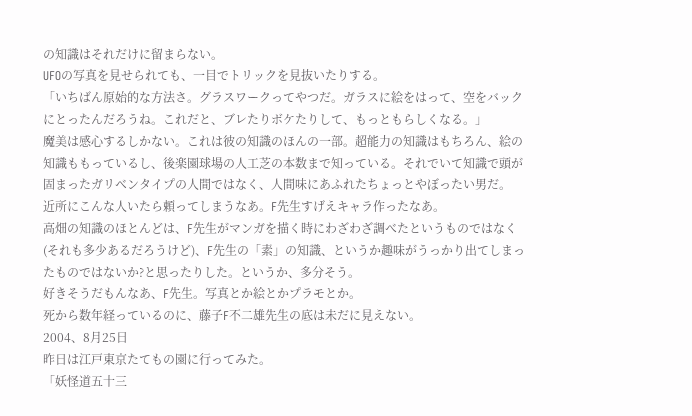の知識はそれだけに留まらない。
UFOの写真を見せられても、一目でトリックを見抜いたりする。
「いちばん原始的な方法さ。グラスワークってやつだ。ガラスに絵をはって、空をバックにとったんだろうね。これだと、ブレたりボケたりして、もっともらしくなる。」
魔美は感心するしかない。これは彼の知識のほんの一部。超能力の知識はもちろん、絵の知識ももっているし、後楽園球場の人工芝の本数まで知っている。それでいて知識で頭が固まったガリベンタイプの人間ではなく、人間味にあふれたちょっとやぼったい男だ。
近所にこんな人いたら頼ってしまうなあ。F先生すげえキャラ作ったなあ。
高畑の知識のほとんどは、F先生がマンガを描く時にわざわざ調べたというものではなく(それも多少あるだろうけど)、F先生の「素」の知識、というか趣味がうっかり出てしまったものではないか?と思ったりした。というか、多分そう。
好きそうだもんなあ、F先生。写真とか絵とかプラモとか。
死から数年経っているのに、藤子F不二雄先生の底は未だに見えない。
2004、8月25日
昨日は江戸東京たてもの園に行ってみた。
「妖怪道五十三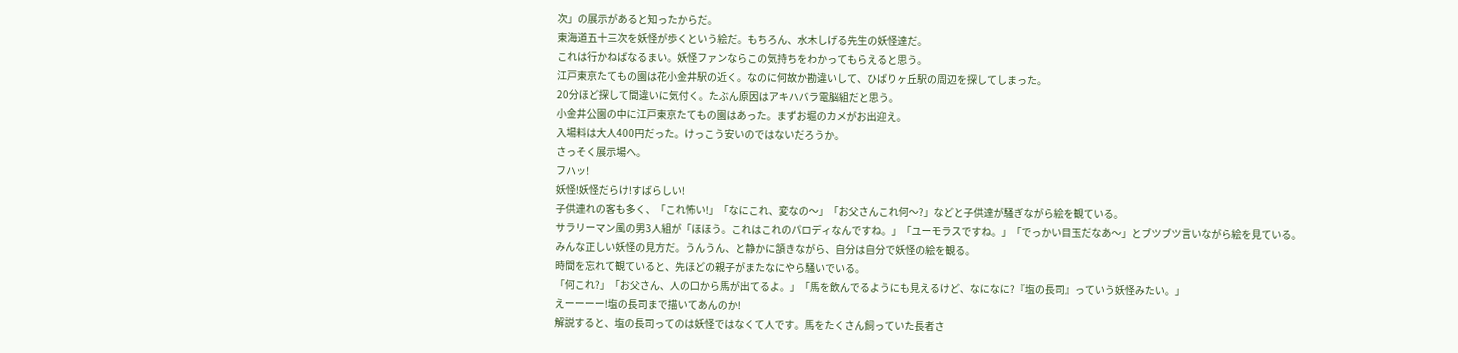次」の展示があると知ったからだ。
東海道五十三次を妖怪が歩くという絵だ。もちろん、水木しげる先生の妖怪達だ。
これは行かねばなるまい。妖怪ファンならこの気持ちをわかってもらえると思う。
江戸東京たてもの園は花小金井駅の近く。なのに何故か勘違いして、ひばりヶ丘駅の周辺を探してしまった。
20分ほど探して間違いに気付く。たぶん原因はアキハバラ電脳組だと思う。
小金井公園の中に江戸東京たてもの園はあった。まずお堀のカメがお出迎え。
入場料は大人400円だった。けっこう安いのではないだろうか。
さっそく展示場へ。
フハッ!
妖怪!妖怪だらけ!すばらしい!
子供連れの客も多く、「これ怖い!」「なにこれ、変なの〜」「お父さんこれ何〜?」などと子供達が騒ぎながら絵を観ている。
サラリーマン風の男3人組が「ほほう。これはこれのパロディなんですね。」「ユーモラスですね。」「でっかい目玉だなあ〜」とブツブツ言いながら絵を見ている。
みんな正しい妖怪の見方だ。うんうん、と静かに頷きながら、自分は自分で妖怪の絵を観る。
時間を忘れて観ていると、先ほどの親子がまたなにやら騒いでいる。
「何これ?」「お父さん、人の口から馬が出てるよ。」「馬を飲んでるようにも見えるけど、なになに?『塩の長司』っていう妖怪みたい。」
えーーーー!塩の長司まで描いてあんのか!
解説すると、塩の長司ってのは妖怪ではなくて人です。馬をたくさん飼っていた長者さ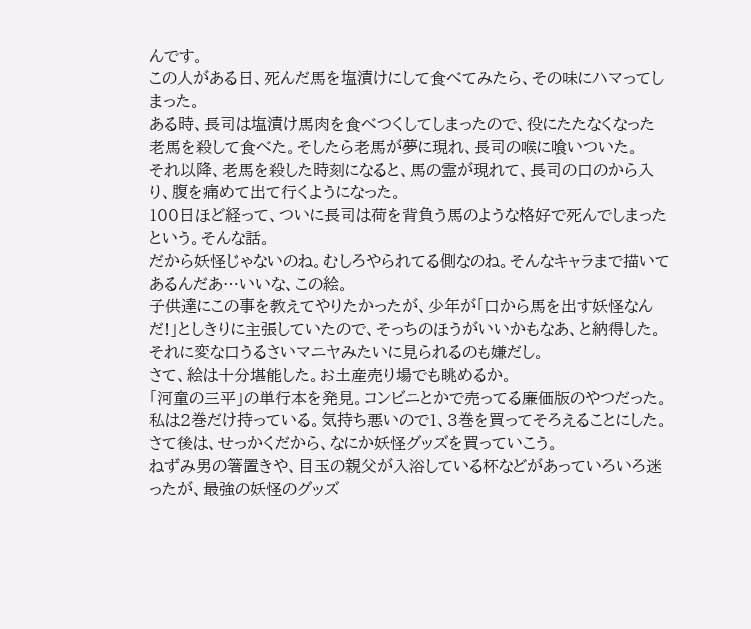んです。
この人がある日、死んだ馬を塩漬けにして食べてみたら、その味にハマってしまった。
ある時、長司は塩漬け馬肉を食べつくしてしまったので、役にたたなくなった老馬を殺して食べた。そしたら老馬が夢に現れ、長司の喉に喰いついた。
それ以降、老馬を殺した時刻になると、馬の霊が現れて、長司の口のから入り、腹を痛めて出て行くようになった。
100日ほど経って、ついに長司は荷を背負う馬のような格好で死んでしまったという。そんな話。
だから妖怪じゃないのね。むしろやられてる側なのね。そんなキャラまで描いてあるんだあ…いいな、この絵。
子供達にこの事を教えてやりたかったが、少年が「口から馬を出す妖怪なんだ!」としきりに主張していたので、そっちのほうがいいかもなあ、と納得した。
それに変な口うるさいマニヤみたいに見られるのも嫌だし。
さて、絵は十分堪能した。お土産売り場でも眺めるか。
「河童の三平」の単行本を発見。コンビニとかで売ってる廉価版のやつだった。
私は2巻だけ持っている。気持ち悪いので1、3巻を買ってそろえることにした。
さて後は、せっかくだから、なにか妖怪グッズを買っていこう。
ねずみ男の箸置きや、目玉の親父が入浴している杯などがあっていろいろ迷ったが、最強の妖怪のグッズ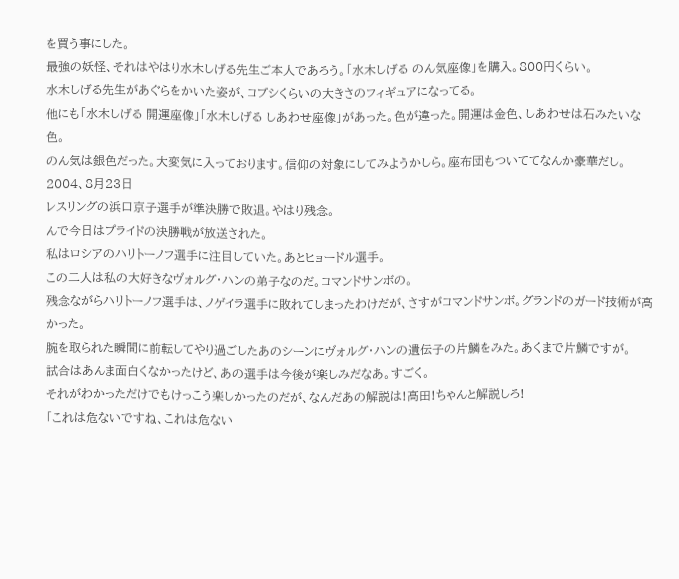を買う事にした。
最強の妖怪、それはやはり水木しげる先生ご本人であろう。「水木しげる のん気座像」を購入。800円くらい。
水木しげる先生があぐらをかいた姿が、コブシくらいの大きさのフィギュアになってる。
他にも「水木しげる 開運座像」「水木しげる しあわせ座像」があった。色が違った。開運は金色、しあわせは石みたいな色。
のん気は銀色だった。大変気に入っております。信仰の対象にしてみようかしら。座布団もついててなんか豪華だし。
2004、8月23日
レスリングの浜口京子選手が準決勝で敗退。やはり残念。
んで今日はプライドの決勝戦が放送された。
私はロシアのハリトーノフ選手に注目していた。あとヒョードル選手。
この二人は私の大好きなヴォルグ・ハンの弟子なのだ。コマンドサンボの。
残念ながらハリトーノフ選手は、ノゲイラ選手に敗れてしまったわけだが、さすがコマンドサンボ。グランドのガード技術が高かった。
腕を取られた瞬間に前転してやり過ごしたあのシーンにヴォルグ・ハンの遺伝子の片鱗をみた。あくまで片鱗ですが。
試合はあんま面白くなかったけど、あの選手は今後が楽しみだなあ。すごく。
それがわかっただけでもけっこう楽しかったのだが、なんだあの解説は!高田!ちゃんと解説しろ!
「これは危ないですね、これは危ない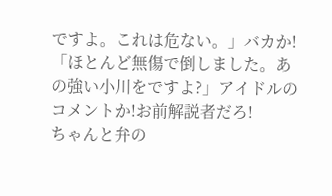ですよ。これは危ない。」バカか!
「ほとんど無傷で倒しました。あの強い小川をですよ?」アイドルのコメントか!お前解説者だろ!
ちゃんと弁の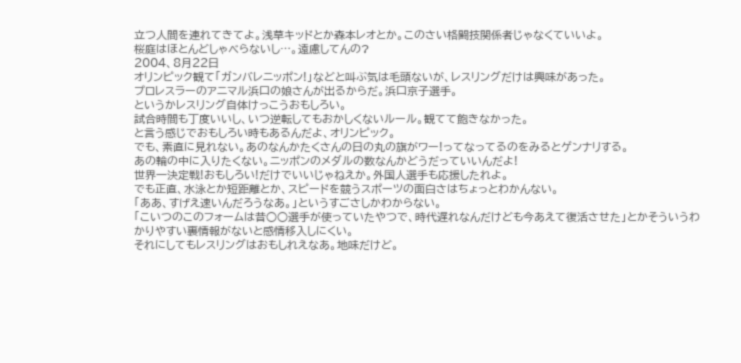立つ人間を連れてきてよ。浅草キッドとか森本レオとか。このさい格闘技関係者じゃなくていいよ。
桜庭はほとんどしゃべらないし…。遠慮してんの?
2004、8月22日
オリンピック観て「ガンバレニッポン!」などと叫ぶ気は毛頭ないが、レスリングだけは興味があった。
プロレスラーのアニマル浜口の娘さんが出るからだ。浜口京子選手。
というかレスリング自体けっこうおもしろい。
試合時間も丁度いいし、いつ逆転してもおかしくないルール。観てて飽きなかった。
と言う感じでおもしろい時もあるんだよ、オリンピック。
でも、素直に見れない。あのなんかたくさんの日の丸の旗がワー!ってなってるのをみるとゲンナリする。
あの輪の中に入りたくない。ニッポンのメダルの数なんかどうだっていいんだよ!
世界一決定戦!おもしろい!だけでいいじゃねえか。外国人選手も応援したれよ。
でも正直、水泳とか短距離とか、スピードを競うスポーツの面白さはちょっとわかんない。
「ああ、すげえ速いんだろうなあ。」というすごさしかわからない。
「こいつのこのフォームは昔○○選手が使っていたやつで、時代遅れなんだけども今あえて復活させた」とかそういうわかりやすい裏情報がないと感情移入しにくい。
それにしてもレスリングはおもしれえなあ。地味だけど。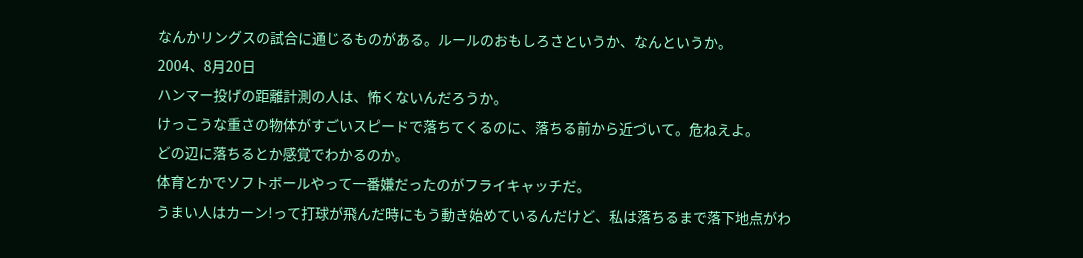なんかリングスの試合に通じるものがある。ルールのおもしろさというか、なんというか。
2004、8月20日
ハンマー投げの距離計測の人は、怖くないんだろうか。
けっこうな重さの物体がすごいスピードで落ちてくるのに、落ちる前から近づいて。危ねえよ。
どの辺に落ちるとか感覚でわかるのか。
体育とかでソフトボールやって一番嫌だったのがフライキャッチだ。
うまい人はカーン!って打球が飛んだ時にもう動き始めているんだけど、私は落ちるまで落下地点がわ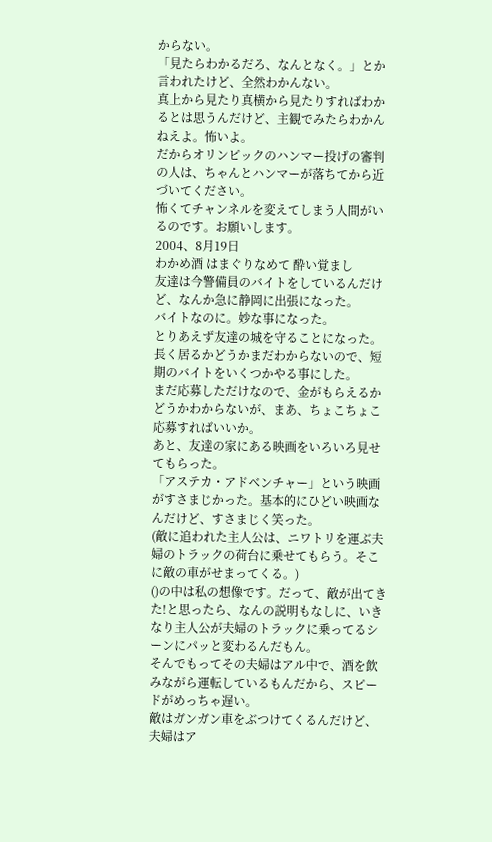からない。
「見たらわかるだろ、なんとなく。」とか言われたけど、全然わかんない。
真上から見たり真横から見たりすればわかるとは思うんだけど、主観でみたらわかんねえよ。怖いよ。
だからオリンピックのハンマー投げの審判の人は、ちゃんとハンマーが落ちてから近づいてください。
怖くてチャンネルを変えてしまう人間がいるのです。お願いします。
2004、8月19日
わかめ酒 はまぐりなめて 酔い覚まし
友達は今警備員のバイトをしているんだけど、なんか急に静岡に出張になった。
バイトなのに。妙な事になった。
とりあえず友達の城を守ることになった。
長く居るかどうかまだわからないので、短期のバイトをいくつかやる事にした。
まだ応募しただけなので、金がもらえるかどうかわからないが、まあ、ちょこちょこ応募すればいいか。
あと、友達の家にある映画をいろいろ見せてもらった。
「アステカ・アドベンチャー」という映画がすさまじかった。基本的にひどい映画なんだけど、すさまじく笑った。
(敵に追われた主人公は、ニワトリを運ぶ夫婦のトラックの荷台に乗せてもらう。そこに敵の車がせまってくる。)
()の中は私の想像です。だって、敵が出てきた!と思ったら、なんの説明もなしに、いきなり主人公が夫婦のトラックに乗ってるシーンにパッと変わるんだもん。
そんでもってその夫婦はアル中で、酒を飲みながら運転しているもんだから、スピードがめっちゃ遅い。
敵はガンガン車をぶつけてくるんだけど、夫婦はア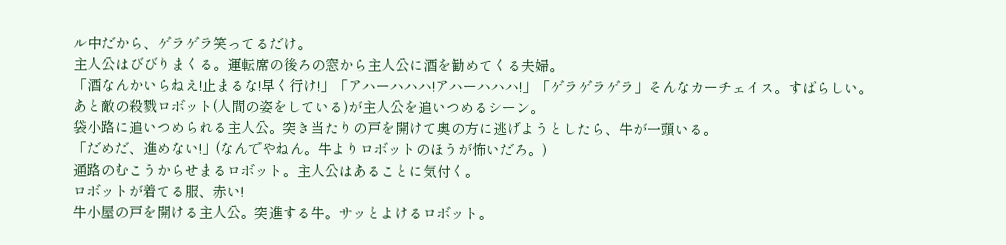ル中だから、ゲラゲラ笑ってるだけ。
主人公はびびりまくる。運転席の後ろの窓から主人公に酒を勧めてくる夫婦。
「酒なんかいらねえ!止まるな!早く行け!」「アハーハハハ!アハーハハハ!」「ゲラゲラゲラ」そんなカーチェイス。すばらしい。
あと敵の殺戮ロボット(人間の姿をしている)が主人公を追いつめるシーン。
袋小路に追いつめられる主人公。突き当たりの戸を開けて奥の方に逃げようとしたら、牛が一頭いる。
「だめだ、進めない!」(なんでやねん。牛よりロボットのほうが怖いだろ。)
通路のむこうからせまるロボット。主人公はあることに気付く。
ロボットが着てる服、赤い!
牛小屋の戸を開ける主人公。突進する牛。サッとよけるロボット。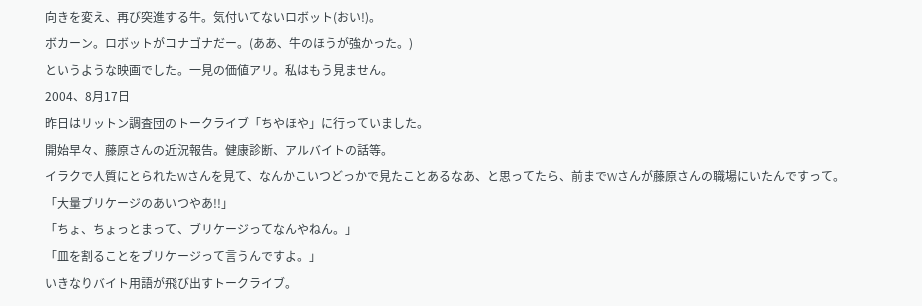向きを変え、再び突進する牛。気付いてないロボット(おい!)。
ボカーン。ロボットがコナゴナだー。(ああ、牛のほうが強かった。)
というような映画でした。一見の価値アリ。私はもう見ません。
2004、8月17日
昨日はリットン調査団のトークライブ「ちやほや」に行っていました。
開始早々、藤原さんの近況報告。健康診断、アルバイトの話等。
イラクで人質にとられたWさんを見て、なんかこいつどっかで見たことあるなあ、と思ってたら、前までWさんが藤原さんの職場にいたんですって。
「大量ブリケージのあいつやあ!!」
「ちょ、ちょっとまって、ブリケージってなんやねん。」
「皿を割ることをブリケージって言うんですよ。」
いきなりバイト用語が飛び出すトークライブ。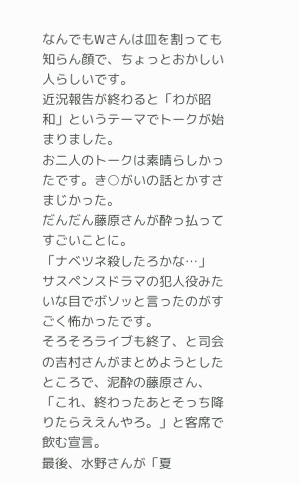なんでもWさんは皿を割っても知らん顔で、ちょっとおかしい人らしいです。
近況報告が終わると「わが昭和」というテーマでトークが始まりました。
お二人のトークは素晴らしかったです。き○がいの話とかすさまじかった。
だんだん藤原さんが酔っ払ってすごいことに。
「ナベツネ殺したろかな…」
サスペンスドラマの犯人役みたいな目でボソッと言ったのがすごく怖かったです。
そろそろライブも終了、と司会の吉村さんがまとめようとしたところで、泥酔の藤原さん、
「これ、終わったあとそっち降りたらええんやろ。」と客席で飲む宣言。
最後、水野さんが「夏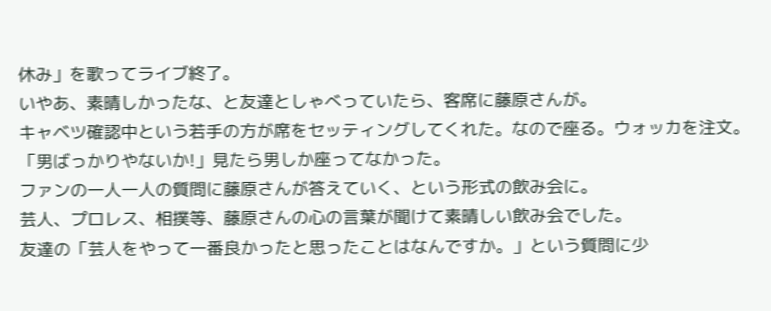休み」を歌ってライブ終了。
いやあ、素晴しかったな、と友達としゃべっていたら、客席に藤原さんが。
キャベツ確認中という若手の方が席をセッティングしてくれた。なので座る。ウォッカを注文。
「男ばっかりやないか!」見たら男しか座ってなかった。
ファンの一人一人の質問に藤原さんが答えていく、という形式の飲み会に。
芸人、プロレス、相撲等、藤原さんの心の言葉が聞けて素晴しい飲み会でした。
友達の「芸人をやって一番良かったと思ったことはなんですか。」という質問に少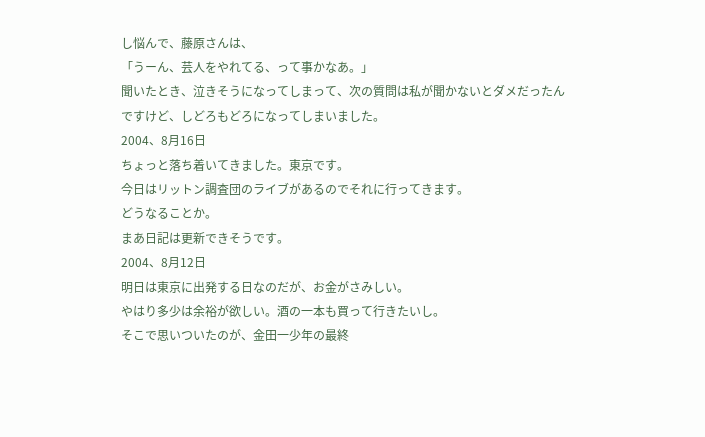し悩んで、藤原さんは、
「うーん、芸人をやれてる、って事かなあ。」
聞いたとき、泣きそうになってしまって、次の質問は私が聞かないとダメだったんですけど、しどろもどろになってしまいました。
2004、8月16日
ちょっと落ち着いてきました。東京です。
今日はリットン調査団のライブがあるのでそれに行ってきます。
どうなることか。
まあ日記は更新できそうです。
2004、8月12日
明日は東京に出発する日なのだが、お金がさみしい。
やはり多少は余裕が欲しい。酒の一本も買って行きたいし。
そこで思いついたのが、金田一少年の最終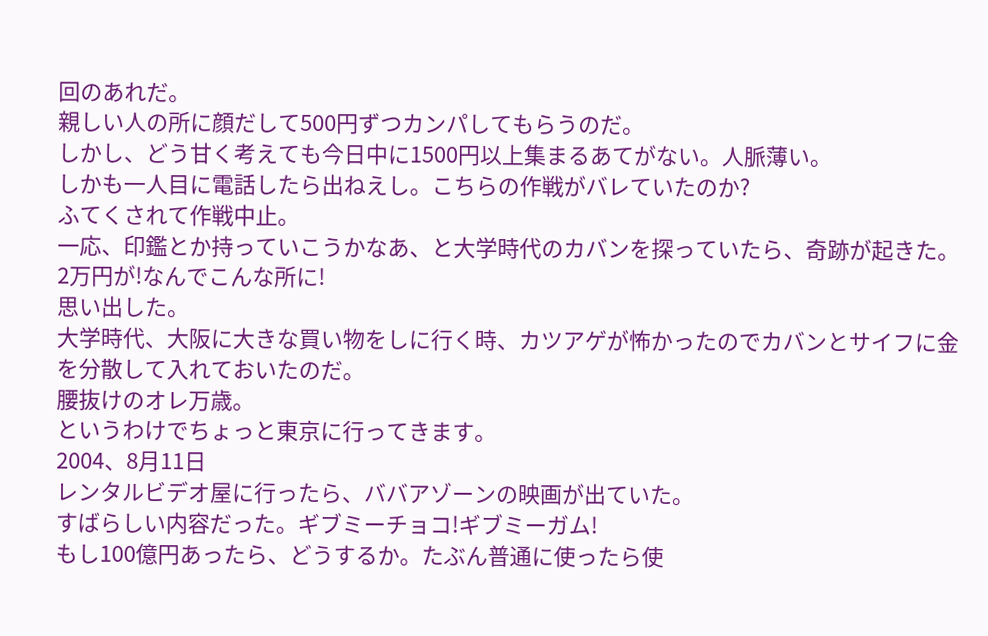回のあれだ。
親しい人の所に顔だして500円ずつカンパしてもらうのだ。
しかし、どう甘く考えても今日中に1500円以上集まるあてがない。人脈薄い。
しかも一人目に電話したら出ねえし。こちらの作戦がバレていたのか?
ふてくされて作戦中止。
一応、印鑑とか持っていこうかなあ、と大学時代のカバンを探っていたら、奇跡が起きた。
2万円が!なんでこんな所に!
思い出した。
大学時代、大阪に大きな買い物をしに行く時、カツアゲが怖かったのでカバンとサイフに金を分散して入れておいたのだ。
腰抜けのオレ万歳。
というわけでちょっと東京に行ってきます。
2004、8月11日
レンタルビデオ屋に行ったら、ババアゾーンの映画が出ていた。
すばらしい内容だった。ギブミーチョコ!ギブミーガム!
もし100億円あったら、どうするか。たぶん普通に使ったら使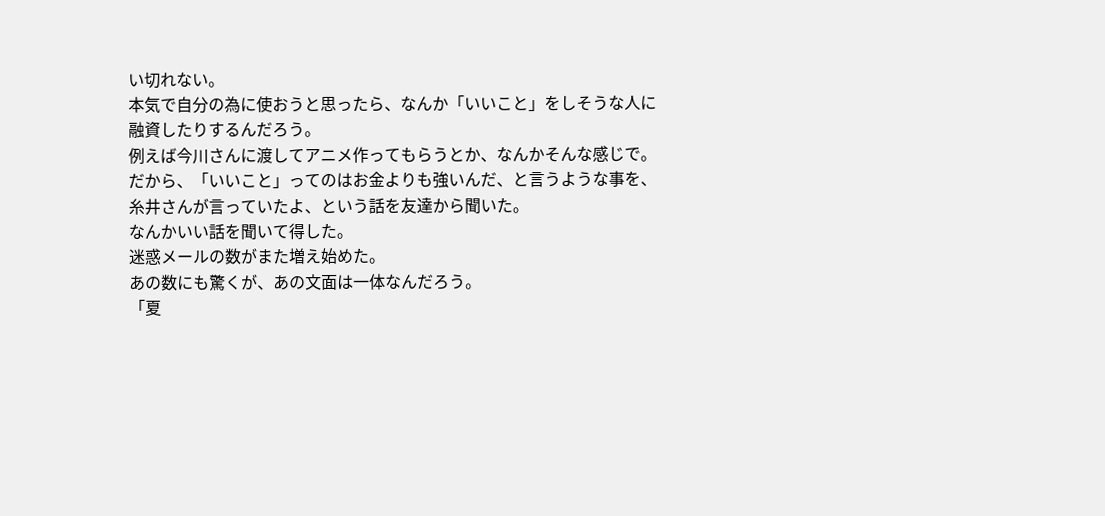い切れない。
本気で自分の為に使おうと思ったら、なんか「いいこと」をしそうな人に融資したりするんだろう。
例えば今川さんに渡してアニメ作ってもらうとか、なんかそんな感じで。
だから、「いいこと」ってのはお金よりも強いんだ、と言うような事を、
糸井さんが言っていたよ、という話を友達から聞いた。
なんかいい話を聞いて得した。
迷惑メールの数がまた増え始めた。
あの数にも驚くが、あの文面は一体なんだろう。
「夏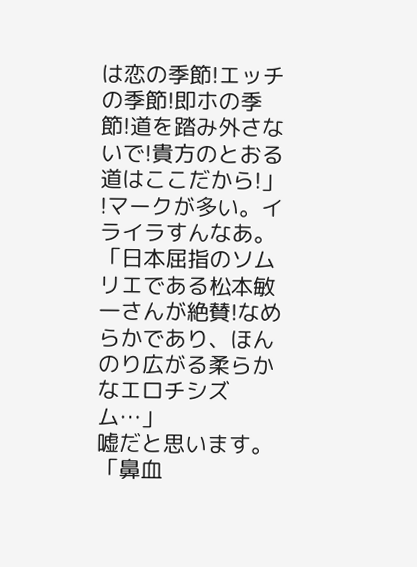は恋の季節!エッチの季節!即ホの季節!道を踏み外さないで!貴方のとおる道はここだから!」
!マークが多い。イライラすんなあ。
「日本屈指のソムリエである松本敏一さんが絶賛!なめらかであり、ほんのり広がる柔らかなエロチシズム…」
嘘だと思います。
「鼻血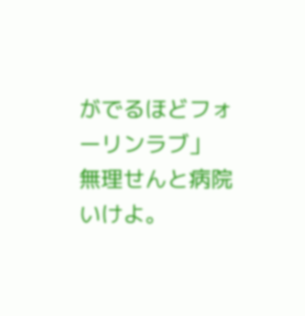がでるほどフォーリンラブ」
無理せんと病院いけよ。